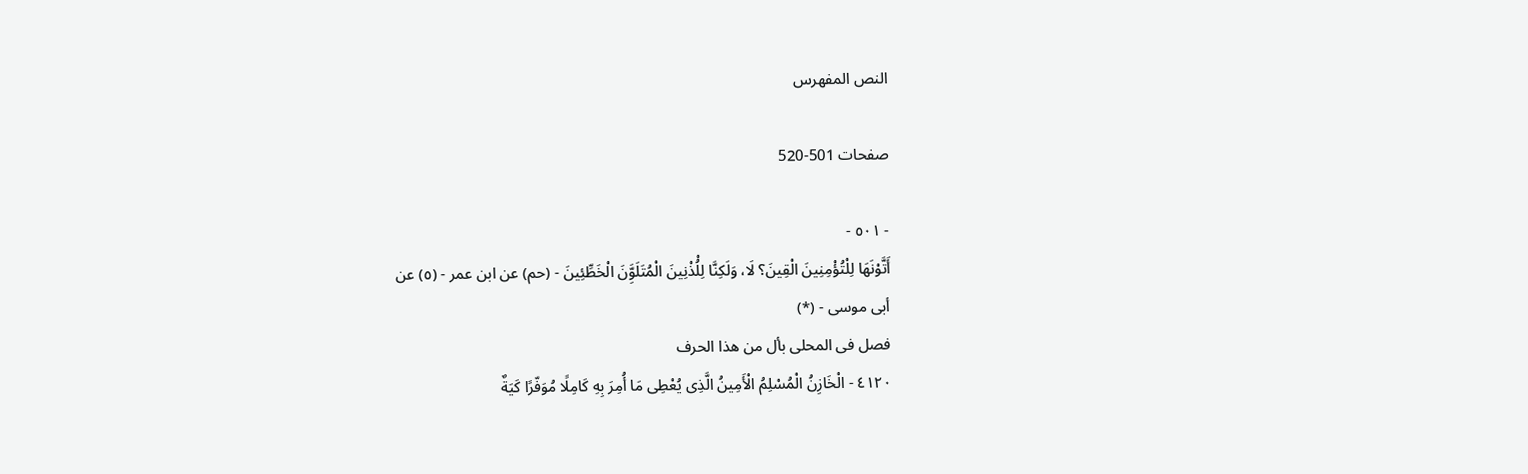النص المفهرس

صفحات 501-520

- ٥٠١ -
أَتَّوْنَهَا لِلْتُؤْمِنِينَ الْقِينَ؟ لَا، وَلَكِنَّا لِلُْذْنِينَ الْمُتَلَوَِّنَ الْخَطِّئِينَ - (حم) عن ابن عمر - (٥) عن
أبى موسى - (*)
فصل فى المحلى بأل من هذا الحرف
٤١٢٠ - الْخَازِنُ الْمُسْلِمُ الْأَمِينُ الَّذِى يُعْطِى مَا أُمِرَ بِهِ كَامِلًا مُوَفّرًا كَيَةٌ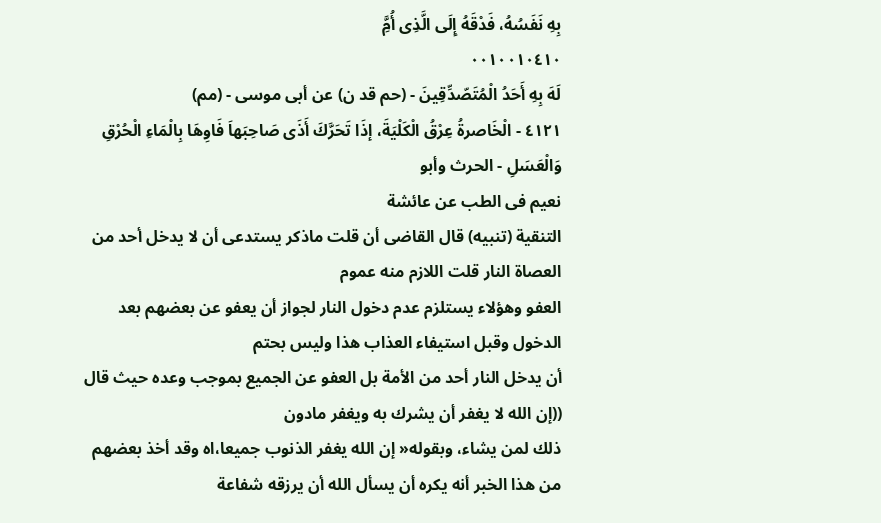بِهِ نَفَسُهُ، فَدْقَهُ إِلَى الَّذِى أُمَِّ
٠٠١٠٠١٠٤١٠
لَهَ بِهِ أَحَدُ الْمُتَصّدِّقِينَ - (حم قد ن) عن أبى موسى - (مم)
٤١٢١ - الْخَاصرةُ عِرْقُ الْكَلْيَةَ، إذَا تَحَرَّكَ أَذَى صَاحِبَهاَ فَاوِهَا بِالْمَاءِ الْحُرْقِ وَالْعَسَلِ - الحرث وأبو
نعيم فى الطب عن عائشة
التنقية (تنبيه) قال القاضى أن قلت ماذكر يستدعى أن لا يدخل أحد من العصاة النار قلت اللازم منه عموم
العفو وهؤلاء يستلزم عدم دخول النار لجواز أن يعفو عن بعضهم بعد الدخول وقبل استيفاء العذاب هذا وليس بحتم
أن يدخل النار أحد من الأمة بل العفو عن الجميع بموجب وعده حيث قال ((إن الله لا يغفر أن يشرك به ويغفر مادون
ذلك لمن يشاء، وبقوله« إن الله يغفر الذنوب جميعا،اه وقد أخذ بعضهم من هذا الخبر أنه يكره أن يسأل الله أن يرزقه شفاعة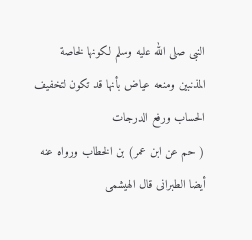النبى صلى الله عليه وسلم لكونها لخاصة المذنبين ومنعه عياض بأنها قد تكون لتخفيف الحساب ورفع الدرجات
( حم عن ابن عمر) بن الخطاب ورواه عنه أيضا الطبرانى قال الهيشمى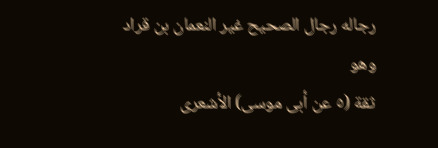رجاله رجال الصحيح غير النعمان بن قراد وهو
ثقة (٥ عن أبى موسى) الأشعرى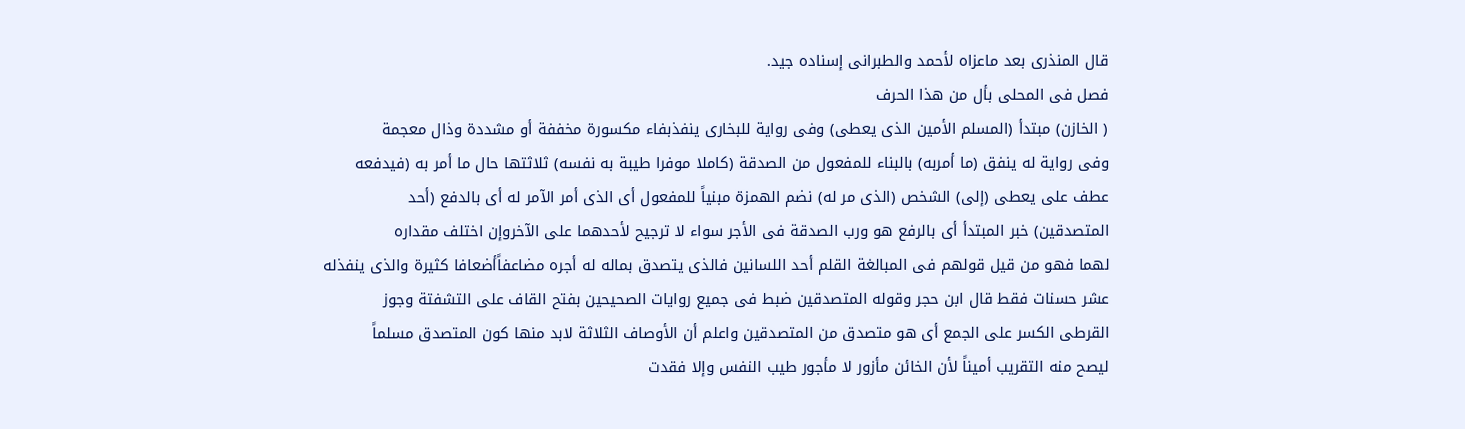قال المنذرى بعد ماعزاه لأحمد والطبرانى إسناده جيد.
فصل فى المحلى بأل من هذا الحرف
( الخازن) مبتدأ (المسلم الأمين الذى يعطى) وفى رواية للبخارى ينفذبفاء مكسورة مخففة أو مشددة وذال معجمة
وفى رواية له ينفق (ما أمربه) بالبناء للمفعول من الصدقة (كاملا موفرا طيبة به نفسه) ثلاثتها حال ما أمر به (فيدفعه
عطف على يعطى (إلى) الشخص (الذى مر له) نضم الهمزة مبنياً للمفعول أى الذى أمر الآمر له أى بالدفع (أحد
المتصدقين) خبر المبتدأ أى بالرفع هو ورب الصدقة فى الأجر سواء لا ترجيح لأحدهما على الآخروإن اختلف مقداره
لهما فهو من قيل قولهم فى المبالغة القلم أحد اللسانين فالذى يتصدق بماله له أجره مضاعفاًأضعافا كثيرة والذى ينفذله
عشر حسنات فقط قال ابن حجر وقوله المتصدقين ضبط فى جميع روايات الصحيحين بفتح القاف على التشفتة وجوز
القرطى الكسر على الجمع أى هو متصدق من المتصدقين واعلم أن الأوصاف الثلاثة لابد منها كون المتصدق مسلماً
ليصح منه التقريب أميناً لأن الخائن مأزور لا مأجور طيب النفس وإلا فقدت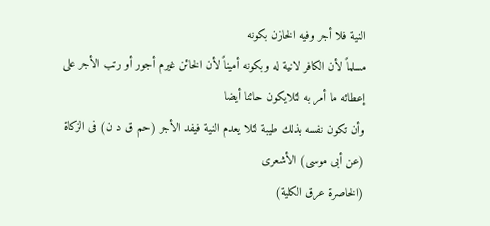النية فلا أجر وفيه الخازن بكونه
مسلماً لأن الكافر لانية له وبكونه أميناً لأن الخائن غيرم أجور أو رتب الأجر على إعطائه ما أمر به لئلايكون حائنا أيضا
وأن تكون نفسه بذلك طيبة لئلا يعدم النية فيفد الأجر (حم ق د ن) فى الزكاة (عن أبى موسى) الأشعرى
(الخاصرة عرق الكلية)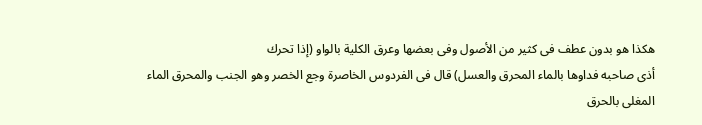هكذا هو بدون عطف فى كثير من الأصول وفى بعضها وعرق الكلية بالواو (إذا تحرك
أذى صاحبه فداوها بالماء المحرق والعسل) قال فى الفردوس الخاصرة وجع الخصر وهو الجنب والمحرق الماء
المغلى بالحرق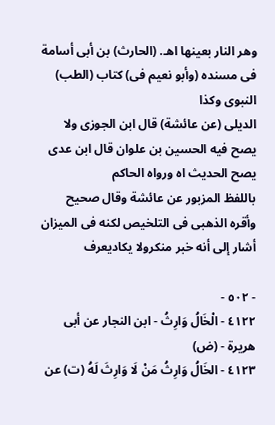وهر النار بعينها اهـ. (الحارث) بن أبى أسامة فى مسنده (وأبو نعيم فى) كتاب (الطب) النبوى وكذا
الديلى (عن عائشة) قال ابن الجوزى ولا يصح فيه الحسين بن علوان قال ابن عدى يصح الحديث اه ورواه الحاكم
باللفظ المزبور عن عائشة وقال صحيح وأقره الذهبى فى التلخيص لكنه فى الميزان أشار إلى أنه خبر منكرولا يكاديعرف

- ٥٠٢ -
٤١٢٢ - الْخَالُ وَارِثُ - ابن النجار عن أبى هريرة - (ض)
٤١٢٣ - الخَالُ وَارِثُ مَنْ لَا وَارِثَ لَهُ (ت) عن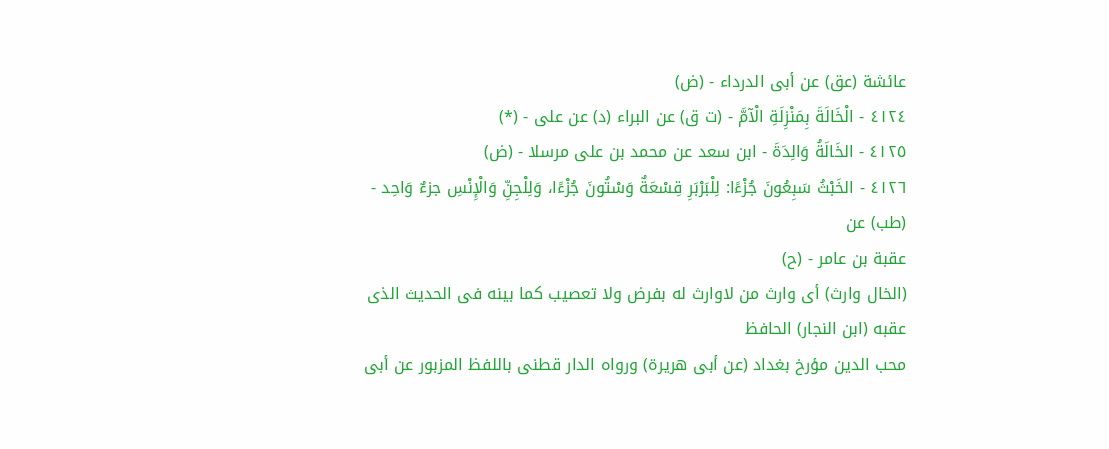عائشة (عق) عن أبى الدرداء - (ض)
٤١٢٤ - الْخَالَةَ بِمَنْزِلَةِ الْآمَّ - (ت ق) عن البراء (د) عن على - (*)
٤١٢٥ - الخَالَةُ وَالِدَةَ - ابن سعد عن محمد بن على مرسلا - (ض)
٤١٢٦ - الخَبْثُ سَبِعُونَ جُزْءًا: لِلْبَرْبَرِ قِسْعَةٌ وَسْتُونَ جُزْءًا، وَلِلْجِنِّ وَالْإِنْسِ جزءٌ وَاحِد - (طب) عن
عقبة بن عامر - (ح)
(الخال وارث) أى وارث من لاوارث له بفرض ولا تعصيب كما بينه فى الحديث الذى عقبه (ابن النجار) الحافظ
محب الدين مؤرخ بغداد (عن أبى هريرة) ورواه الدار قطنى باللفظ المزبور عن أبى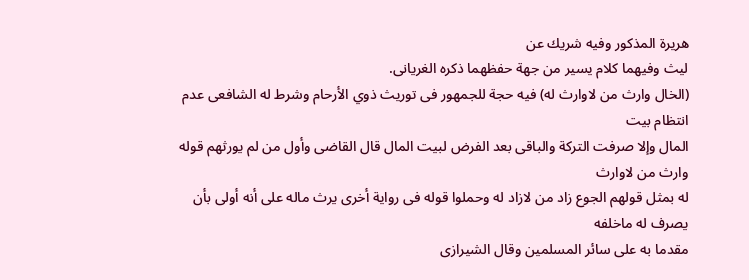هريرة المذكور وفيه شريك عن
ليث وفيهما كلام يسير من جهة حفظهما ذكره الغريانى.
(الخال وارث من لاوارث له) فيه حجة للجمهور فى توريث ذوي الأرحام وشرط له الشافعى عدم انتظام بيت
المال وإلا صرفت التركة والباقى بعد الفرض لبيت المال قال القاضى وأول من لم يورثهم قوله وارث من لاوارث
له بمثل قولهم الجوع زاد من لازاد له وحملوا قوله فى رواية أخرى يرث ماله على أنه أولى بأن يصرف له ماخلفه
مقدما به على سائر المسلمين وقال الشيرازى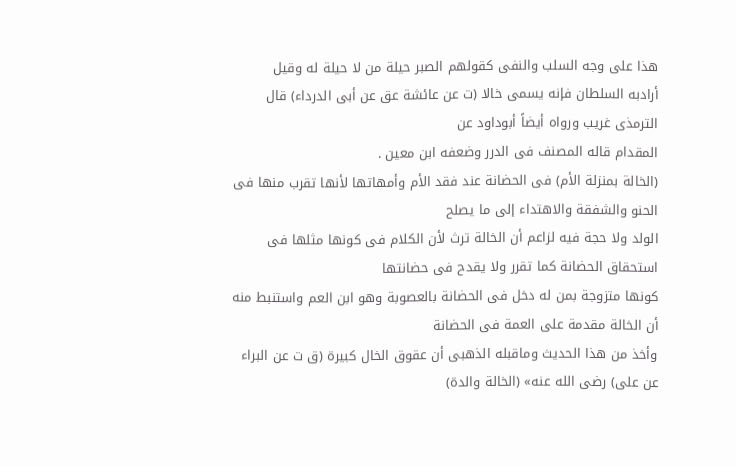هذا على وجه السلب والنفى كقولهم الصبر حيلة من لا حيلة له وقيل
أرادبه السلطان فإنه يسمى خالا (ت عن عائشة عق عن أبى الدرداء) قال الترمذى غريب ورواه أيضاً أبوداود عن
المقدام قاله المصنف فى الدرر وضعفه ابن معين .
(الخالة بمنزلة الأم) فى الحضانة عند فقد الأم وأمهاتها لأنها تقرب منها فى الحنو والشفقة والاهتداء إلى ما يصلح
الولد ولا حجة فيه لزاعم أن الخالة ترث لأن الكلام فى كونها مثلها فى استحقاق الحضانة كما تقرر ولا يقدح فى حضانتها
كونها متزوجة بمن له دخل فى الحضانة بالعصوبة وهو ابن العم واستنبط منه أن الخالة مقدمة على العمة فى الحضانة
وأخذ من هذا الحديث وماقبله الذهبى أن عقوق الخال كبيرة (ق ت عن البراء عن على) رضى الله عنه» (الخالة والدة)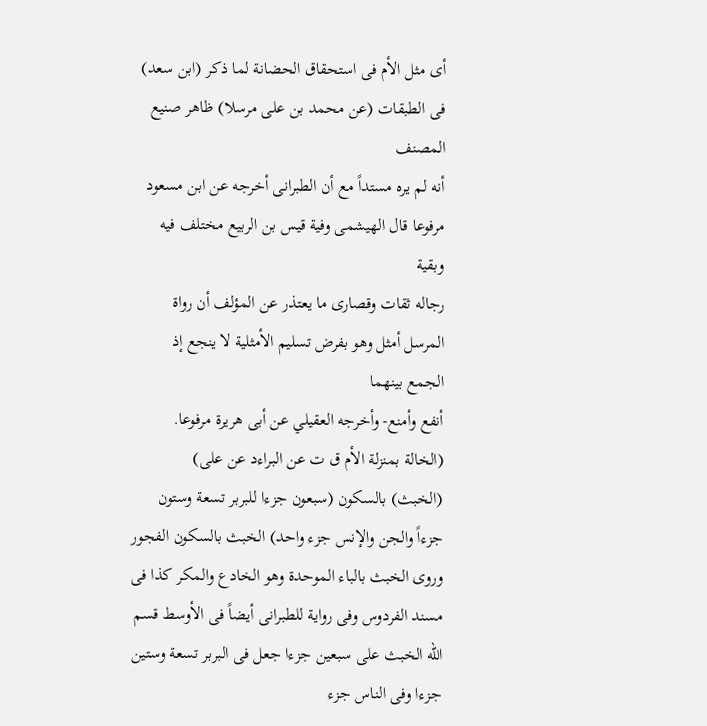أى مثل الأم فى استحقاق الحضانة لما ذكر (ابن سعد) فى الطبقات (عن محمد بن على مرسلا) ظاهر صنيع المصنف
أنه لم يره مستداً مع أن الطبرانى أخرجه عن ابن مسعود مرفوعا قال الهيشمى وفية قيس بن الربيع مختلف فيه وبقية
رجاله ثقات وقصارى ما يعتذر عن المؤلف أن رواة المرسل أمثل وهو بفرض تسليم الأمثلية لا ينجع إذ الجمع بينهما
أنفع وأمنع- وأخرجه العقيلي عن أبى هريرة مرفوعا.
(الخالة بمنزلة الأم ق ت عن البراءد عن على)
(الخبث) بالسكون (سبعون جزءا للبربر تسعة وستون جزءاً والجن والإنس جزء واحد) الخبث بالسكون الفجور
وروى الخبث بالباء الموحدة وهو الخادع والمكر كذا فى مسند الفردوس وفى رواية للطبرانى أيضاً فى الأوسط قسم
الله الخبث على سبعين جزءا جعل فى البربر تسعة وستين جزءا وفى الناس جزء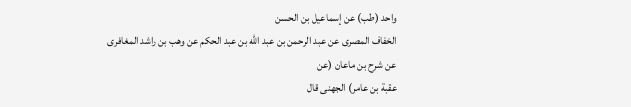واحد (طب) عن إسماعيل بن الحسن
الخفاف المصرى عن عبد الرحمن بن عبد الله بن عبد الحكم عن وهب بن راشد المغافرى عن شرح بن ماعان (عن
عقبة بن عامر) الجهنى قال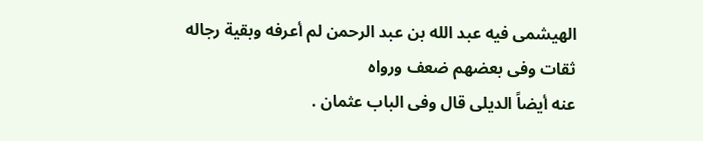الهيشمى فيه عبد الله بن عبد الرحمن لم أعرفه وبقية رجاله ثقات وفى بعضهم ضعف ورواه
عنه أيضاً الديلى قال وفى الباب عثمان .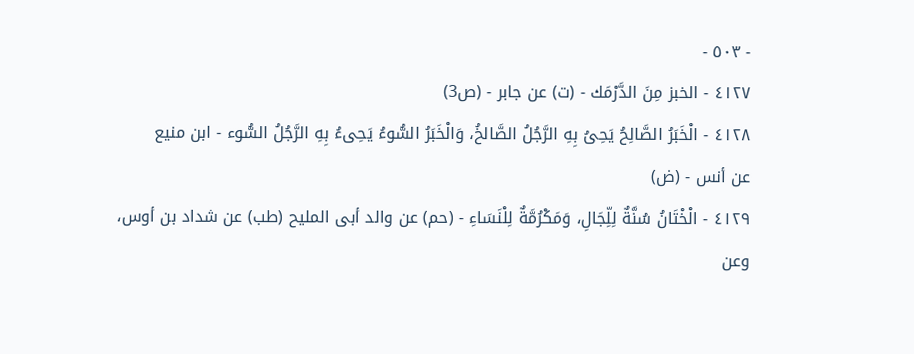- ٥٠٣ -
٤١٢٧ - الخبز مِنَ الدَّرْمَك - (ت) عن جابر - (ص3)
٤١٢٨ - الْخَبَرُ الصَّالِحُ يَحِىُ بِهِ الرَّجُلُ الصَّالخُ، وَالْخَبَرُ السُّوءُ يَحِىءُ بِهِ الرَّجُلُ السُّوء - ابن منيع
عن أنس - (ض)
٤١٢٩ - الْخْتَانُ سُنَّةٌ لِلِّجَالِ، وَمَكْرُمَّةٌ لِلْنَسَاءِ - (حم) عن والد أبى المليح (طب) عن شداد بن أوس،
وعن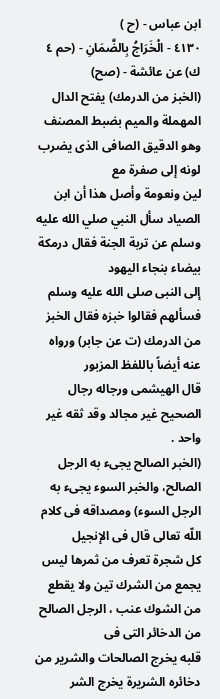ابن عباس - (ح )
٤١٣٠ - الْخَرَاجُ بِالضَّمَانِ - (حم ٤ ك) عن عائشة - (صح)
(الخبز من الدرمك) يفتح الدال المهملة والميم بضبط المصنف وهو الدقيق الصافى الذى يضرب لونه إلى صفرة مع
لين ونعومة وأصل هذا أن ابن الصياد سأل النبي صلي الله عليه وسلم عن تربة الجنة فقال درمكة بيضاء بنجاء اليهود
إلى النبى صلى الله عليه وسلم فسألهم فقالوا خبزه فقال الخبز من الدرمك (ت عن جابر) ورواه عنه أيضاً باللفظ المزبور
قال الهيشمى ورجاله رجال الصحيح غير مجالد وقد ثقه غير واحد .
(الخبر الصالح يجىء به الرجل الصالح، والخبر السوء يجىء به الرجل السوء) ومصداقه فى كلام اللّه تعالى قال فى الإنجيل
كل شجرة تعرف من ثمرها ليس يجمع من الشرك تين ولا يقطع من الشوك عنب ، الرجل الصالح من الدخائر التى فى
قلبه يخرج الصالحات والشرير من دخائره الشريرة يخرج الشر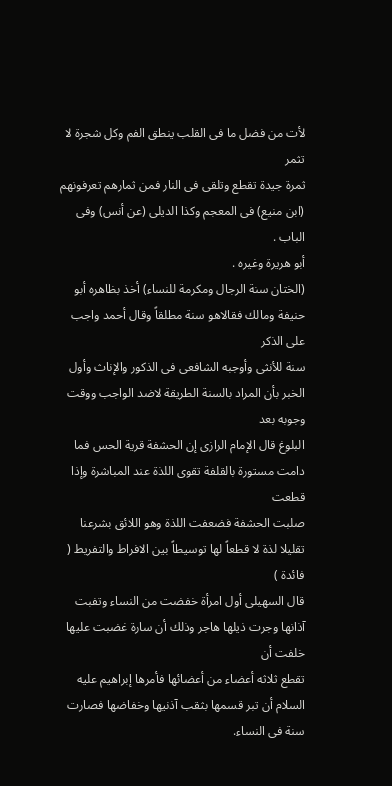لأت من فضل ما فى القلب ينطق الفم وكل شجرة لا تثمر
ثمرة جيدة تقطع وتلقى فى النار فمن ثمارهم تعرفونهم (ابن منيع) فى المعجم وكذا الديلى (عن أنس) وفى الباب .
أبو هريرة وغيره .
(الختان سنة الرجال ومكرمة للنساء) أخذ بظاهره أبو حنيفة ومالك فقالاهو سنة مطلقاً وقال أحمد واجب على الذكر
سنة للأنثى وأوجبه الشافعى فى الذكور والإناث وأول الخبر بأن المراد بالسنة الطريقة لاضد الواجب ووقت وجوبه بعد
البلوغ قال الإمام الرازى إن الحشفة قرية الحس فما دامت مستورة بالقلفة تقوى اللذة عند المباشرة وإذا قطعت
صلبت الحشفة فضعفت اللذة وهو اللائق بشرعنا تقليلا لذة لا قطعاً لها توسيطاً بين الافراط والتفريط ( فائدة )
قال السهيلى أول امرأة خفضت من النساء وتفبت آذانها وجرت ذيلها هاجر وذلك أن سارة غضبت عليها خلفت أن
تقطع ثلاثه أعضاء من أعضائها فأمرها إبراهيم عليه السلام أن تبر قسمها بثقب آذنيها وخفاضها فصارت سنة فى النساء.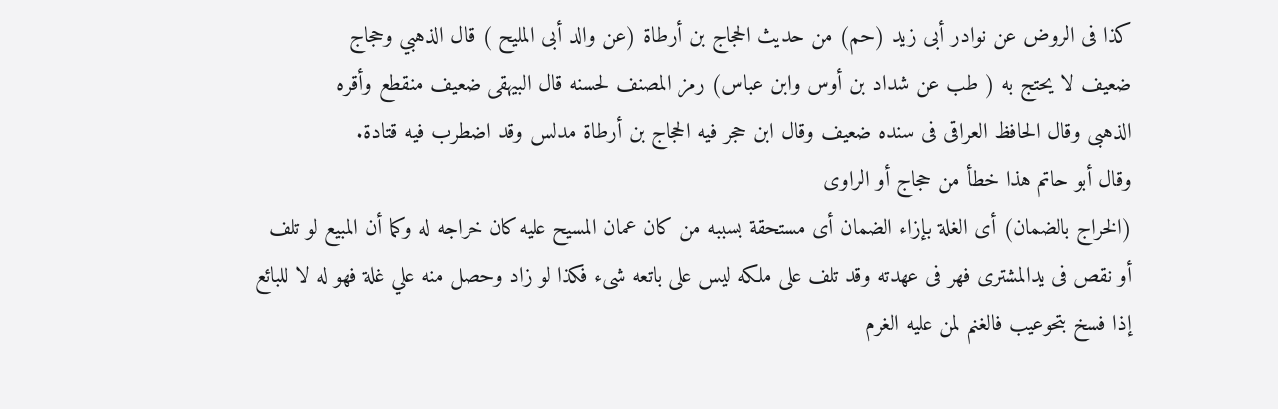كذا فى الروض عن نوادر أبى زيد (حم) من حديث الحجاج بن أرطاة (عن والد أبى المليح ) قال الذهبي وحجاج
ضعيف لا يحتج به ( طب عن شداد بن أوس وابن عباس) رمز المصنف لحسنه قال البيهقى ضعيف منقطع وأقره
الذهبى وقال الحافظ العراقى فى سنده ضعيف وقال ابن حجر فيه الحجاج بن أرطاة مدلس وقد اضطرب فيه قتادة.
وقال أبو حاتم هذا خطأ من حجاج أو الراوى
(الخراج بالضمان) أى الغلة بإزاء الضمان أى مستحقة بسببه من كان عمان المسيح عليه كان خراجه له وكما أن المبيع لو تلف
أو نقص فى يدالمشترى فهر فى عهدته وقد تلف على ملكه ليس على باتعه شىء فكذا لو زاد وحصل منه علي غلة فهو له لا للبائع
إذا فسخ بتحوعيب فالغنم لمن عليه الغرم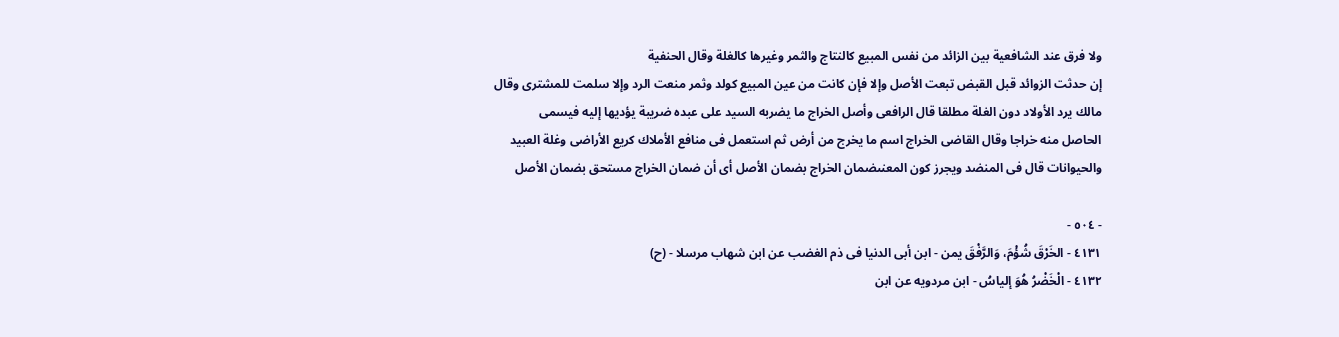ولا فرق عند الشافعية بين الزائد من نفس المبيع كالنتاج والثمر وغيرها كالغلة وقال الحنفية
إن حدثت الزوائد قبل القبض تبعت الأصل وإلا فإن كانت من عين المبيع كولد وثمر منعت الرد وإلا سلمت للمشترى وقال
مالك يرد الأولاد دون الغلة مطلقا قال الرافعى وأصل الخراج ما يضربه السيد على عبده ضريبة يؤديها إليه فيسمى
الحاصل منه خراجا وقال القاضى الخراج اسم ما يخرج من أرض ثم استعمل فى منافع الأملاك كريع الأراضى وغلة العبيد
والحيوانات قال فى المنضد ويجرز كون المعنىضمان الخراج بضمان الأصل أى أن ضمان الخراج مستحق بضمان الأصل

- ٥٠٤ -
٤١٣١ - الخَرْقَ شُؤْمَ، وَالرَّفْقَ يمن - ابن أبى الدنيا فى ذم الغضب عن ابن شهاب مرسلا - (ح)
٤١٣٢ - الْخَضْرُ هُوَ إلياسُ - ابن مردويه عن ابن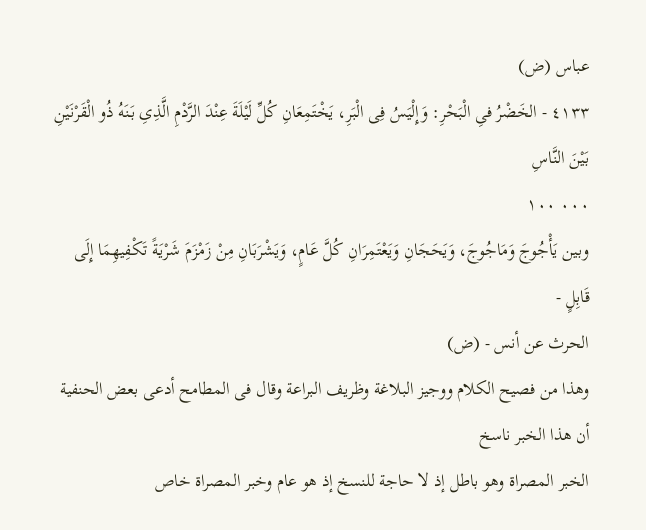عباس (ض)
٤١٣٣ - الخَضْرُ فىِ الْبَحْرِ: وَإِلْيَسُ فِى الْبَرِ، يَخْتَمِعَانِ كُلِّ لَيْلَةَ عِنْدَ الرَّدْمِ الَّذِىِ بَنَهُ ذُو الْقَرْنَيْنِ بَيْنَ النَّاسِ
٠٠٠ ١٠٠
وبين يَأْجُوجَ وَمَاجُوجَ، وَيَحَجَانِ وَيَعْتَمِرَانِ كُلَّ عَامٍ، وَيَشْرَبَانِ مِنْ زَمْزَمَ شَرْيَةً تَكْفِيهِمَا إِلَى قَابِلٍ -
الحرث عن أنس - (ض)
وهذا من فصيح الكلام ووجيز البلاغة وظريف البراعة وقال فى المطامح أدعى بعض الحنفية أن هذا الخبر ناسخ
الخبر المصراة وهو باطل إذ لا حاجة للنسخ إذ هو عام وخبر المصراة خاص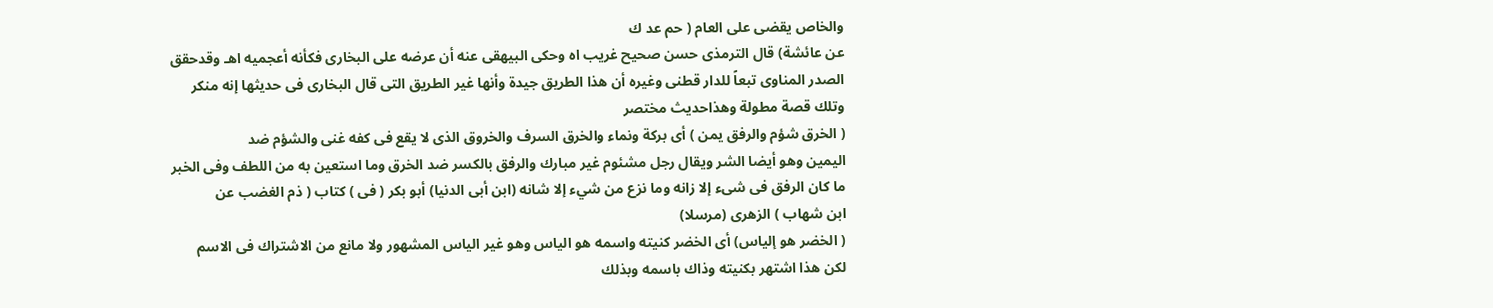والخاص يقضى على العام ( حم عد ك
عن عائشة) قال الترمذى حسن صحيح غريب اه وحكى البيهقى عنه أن عرضه على البخارى فكأنه أعجميه اهـ وقدحقق
الصدر المناوى تبعاً للدار قطنى وغيره أن هذا الطريق جيدة وأنها غير الطريق التى قال البخارى فى حديثها إنه منكر
وتلك قصة مطولة وهذاحديث مختصر
( الخرق شؤم والرفق يمن ) أى بركة ونماء والخرق السرف والخروق الذى لا يقع فى كفه غنى والشؤم ضد
اليمين وهو أيضا الشر ويقال رجل مشئوم غير مبارك والرفق بالكسر ضد الخرق وما استعين به من اللطف وفى الخبر
ما كان الرفق فى شىء إلا زانه وما نزع من شيء إلا شانه (ابن أبى الدنيا) أبو بكر ( فى ) كتاب ( ذم الغضب عن
ابن شهاب ) الزهرى (مرسلا)
( الخضر هو إلياس) أى الخضر كنيته واسمه هو الياس وهو غير الياس المشهور ولا مانع من الاشتراك فى الاسم
لكن هذا اشتهر بكنيته وذاك باسمه وبذلك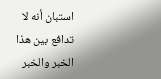استبان أنه لا تدافع بين هذا الخبر والخبر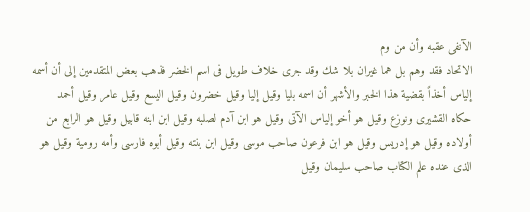الآنفى عقبه وأن من وم
الاتحاد فقد وهم بل هما غيران بلا شك وقد جرى خلاف طويل فى اسم الخضر فذهب بعض المتقدمين إلى أن أسمه
إلياس أخذاً بقضية هذا الخبر والأشهر أن اسمه بليا وقيل إليا وقيل خضرون وقيل اليسع وقيل عامر وقيل أحمد
حكاه القشيرى ونوزع وقيل هو أخو إلياس الآتى وقيل هو ابن آدم لصلبه وقيل ابن ابنه قابيل وقيل هو الرابع من
أولاده وقيل هو إدريس وقيل هو ابن فرعون صاحب موسى وقيل ابن بنته وقيل أبوه فارسى وأمه رومية وقيل هو
الذى عنده علم الكتاب صاحب سليمان وقيل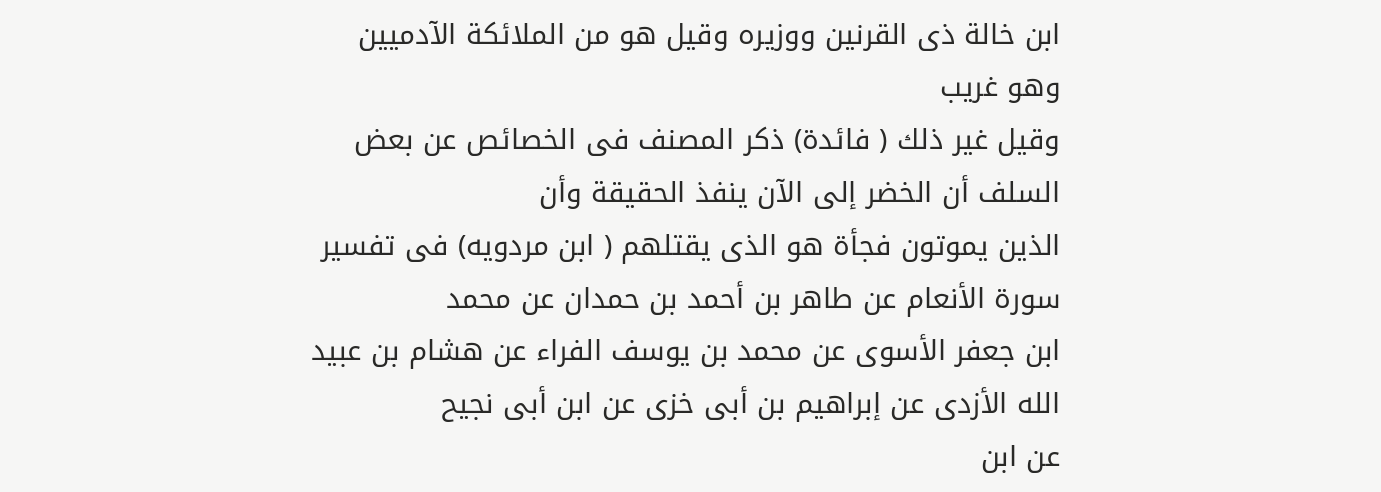ابن خالة ذى القرنين ووزيره وقيل هو من الملائكة الآدميين وهو غريب
وقيل غير ذلك ( فائدة) ذكر المصنف فى الخصائص عن بعض السلف أن الخضر إلى الآن ينفذ الحقيقة وأن
الذين يموتون فجأة هو الذى يقتلهم ( ابن مردويه) فى تفسير سورة الأنعام عن طاهر بن أحمد بن حمدان عن محمد
ابن جعفر الأسوى عن محمد بن يوسف الفراء عن هشام بن عبيد الله الأزدى عن إبراهيم بن أبى خزى عن ابن أبى نجيح
عن ابن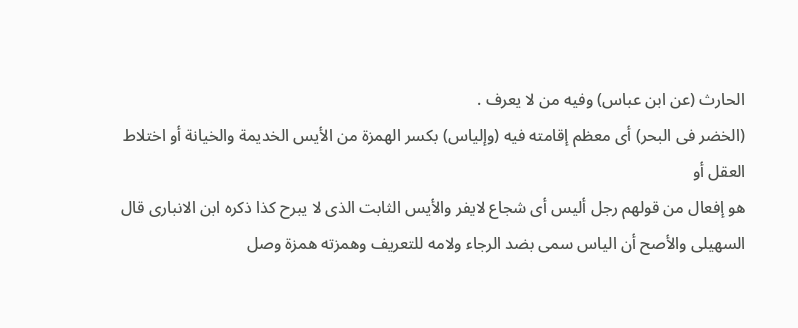الحارث (عن ابن عباس) وفيه من لا يعرف .
(الخضر فى البحر) أى معظم إقامته فيه (وإلياس) بكسر الهمزة من الأيس الخديمة والخيانة أو اختلاط العقل أو
هو إفعال من قولهم رجل أليس أى شجاع لايفر والأيس الثابت الذى لا يبرح كذا ذكره ابن الانبارى قال
السهيلى والأصح أن الياس سمى بضد الرجاء ولامه للتعريف وهمزته همزة وصل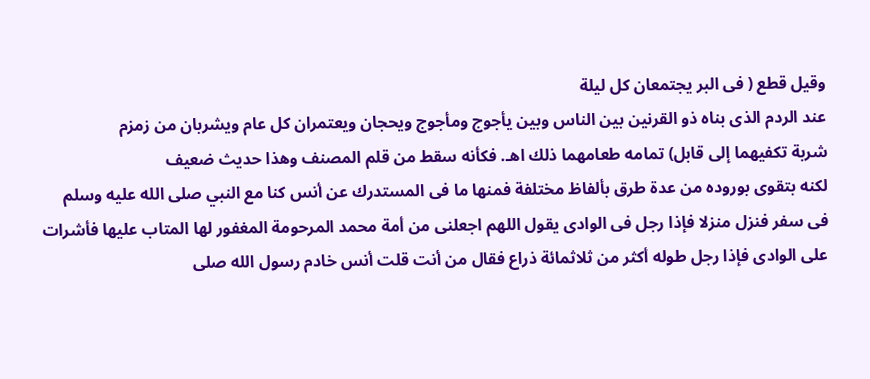وقيل قطع ( فى البر يجتمعان كل ليلة
عند الردم الذى بناه ذو القرنين بين الناس وبين يأجوج ومأجوج ويحجان ويعتمران كل عام ويشربان من زمزم
شربة تكفيهما إلى قابل) تمامه طعامهما ذلك اهـ. فكأنه سقط من قلم المصنف وهذا حديث ضعيف
لكنه بتقوى بوروده من عدة طرق بألفاظ مختلفة فمنها ما فى المستدرك عن أنس كنا مع النبي صلى الله عليه وسلم
فى سفر فنزل منزلا فإذا رجل فى الوادى يقول اللهم اجعلنى من أمة محمد المرحومة المغفور لها المتاب عليها فأشرات
على الوادى فإذا رجل طوله أكثر من ثلاثمائة ذراع فقال من أنت قلت أنس خادم رسول الله صلى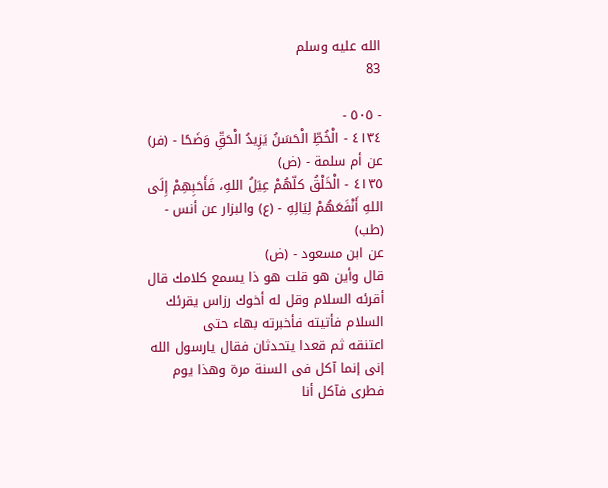الله عليه وسلم
83

- ٥٠٥ -
٤١٣٤ - الْخُطِّ الْحَسَنُ يَزِيدُ الْحَقِّ وَضَحًا - (فر) عن أم سلمة - (ض)
٤١٣٥ - الْخَلْقُ كلّهُمْ عِيَلُ اللهِ، فَأَحَبِهِمْ إِلَى اللهِ أَنْفَعَهُمْ لِيَالِهِ - (ع) والبزار عن أنس - (طب)
عن ابن مسعود - (ض)
قال وأين هو قلت هو ذا يسمع كلامك قال أقرئه السلام وقل له أخوك رزاس يقرئك السلام فأتيته فأخبرته بهاء حتى
اعتنقه ثم قعدا يتحدثان فقال يارسول الله إنى إنما آكل فى السنة مرة وهذا يوم فطرى فآكل أنا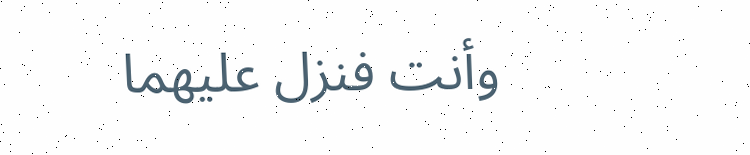وأنت فنزل عليهما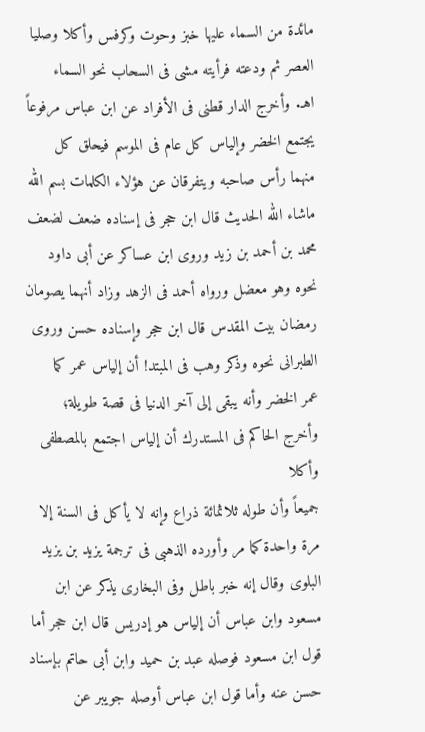مائدة من السماء عليها خبز وحوت وكرفس وأكلا وصليا العصر ثم ودعته فرأيته مشى فى السحاب نحو السماء
اهـ. وأخرج الدار قطنى فى الأفراد عن ابن عباس مرفوعاً يجتمع الخضر وإلياس كل عام فى الموسم فيحلق كل
منهما رأس صاحبه ويتفرقان عن هؤلاء الكلمات بسم الله ماشاء الله الحديث قال ابن حجر فى إسناده ضعف لضعف
محمد بن أحمد بن زيد وروى ابن عساكر عن أبى داود نحوه وهو معضل ورواه أحمد فى الزهد وزاد أنهما يصومان
رمضان بيت المقدس قال ابن حجر وإسناده حسن وروى الطبرانى نحوه وذكر وهب فى المبتد! أن إلياس عمر كما
عمر الخضر وأنه يبقى إلى آخر الدنيا فى قصة طويلة؛ وأخرج الحاكم فى المستدرك أن إلياس اجتمع بالمصطفى وأكلا
جميعاً وأن طوله ثلاثمائة ذراع وإنه لا يأكل فى السنة إلا مرة واحدة كما مر وأورده الذهبى فى ترجمة يزيد بن يزيد
البلوى وقال إنه خبر باطل وفى البخارى يذكر عن ابن مسعود وابن عباس أن إلياس هو إدريس قال ابن حجر أما
قول ابن مسعود فوصله عبد بن حميد وابن أبى حاتم بإسناد حسن عنه وأما قول ابن عباس أوصله جويبر عن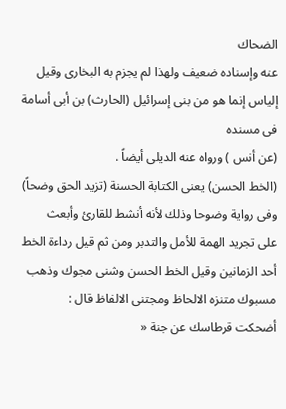الضحاك
عنه وإسناده ضعيف ولهذا لم يجزم به البخارى وقيل إلياس إنما هو من بنى إسرائيل (الحارث) بن أبى أسامة فى مسنده
(عن أنس ) ورواه عنه الديلى أيضاً .
(الخط الحسن) يعنى الكتابة الحسنة (تزيد الحق وضحاً) وفى رواية وضوحا وذلك لأنه أنشط للقارئ وأبعث
على تجريد الهمة للأمل والتدبر ومن ثم قيل رداءة الخط أحد الزمانين وقيل الخط الحسن وشنى مجوك وذهب
مسبوك متنزه الالحاظ ومجتنى الالفاظ قال :
أضحكت قرطاسك عن جنة «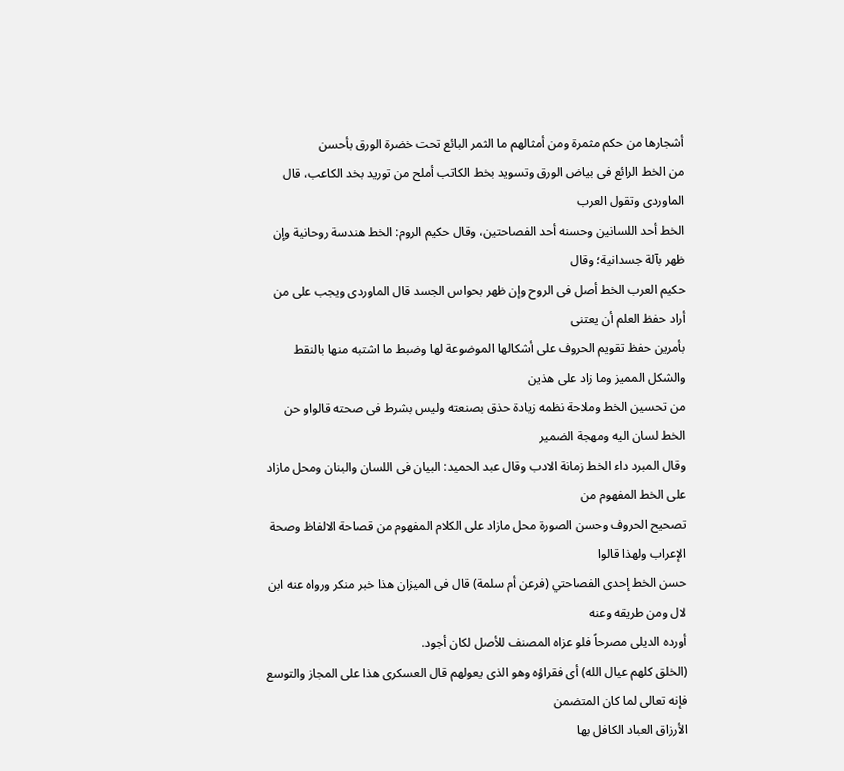أشجارها من حكم مثمرة ومن أمثالهم ما الثمر البائع تحت خضرة الورق بأحسن
من الخط الرائع فى بياض الورق وتسويد بخط الكاتب أملح من توريد بخد الكاعب، قال الماوردى وتقول العرب
الخط أحد اللسانين وحسنه أحد الفصاحتين، وقال حكيم الروم: الخط هندسة روحانية وإن ظهر بآلة جسدانية؛ وقال
حكيم العرب الخط أصل فى الروح وإن ظهر بحواس الجسد قال الماوردى ويجب على من أراد حفظ العلم أن يعتنى
بأمرين حفظ تقويم الحروف على أشكالها الموضوعة لها وضبط ما اشتبه منها بالنقط والشكل المميز وما زاد على هذين
من تحسين الخط وملاحة نظمه زيادة حذق بصنعته وليس بشرط فى صحته قالواو حن الخط لسان اليه ومهجة الضمير
وقال المبرد داء الخط زمانة الادب وقال عبد الحميد: البيان فى اللسان والبنان ومحل مازاد على الخط المفهوم من
تصحيح الحروف وحسن الصورة محل مازاد على الكلام المفهوم من قصاحة الالفاظ وصحة الإعراب ولهذا قالوا
حسن الخط إحدى الفصاحتي (فرعن أم سلمة) قال فى الميزان هذا خبر منكر ورواه عنه ابن لال ومن طريقه وعنه
أورده الديلى مصرحاً فلو عزاه المصنف للأصل لكان أجود.
(الخلق كلهم عيال الله) أى فقراؤه وهو الذى يعولهم قال العسكرى هذا على المجاز والتوسع فإنه تعالى لما كان المتضمن
الأرزاق العباد الكافل بها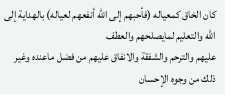كان الخاق كمعياله (فأحبهم إلى الله أنفعهم لعياله) بالهداية إلى الله والتعليم لمايصلحهم والعطف
عليهم والترحم والشفقة والانفاق عليهم من فضل ماعنده وغير ذلك من وجوه الإحسان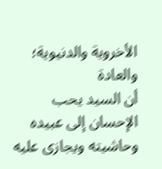الأخروية والدنيوية؛ والعادة
أن السيد يحب الإحسان إلى عبيده وحاشيته ويجازى عليه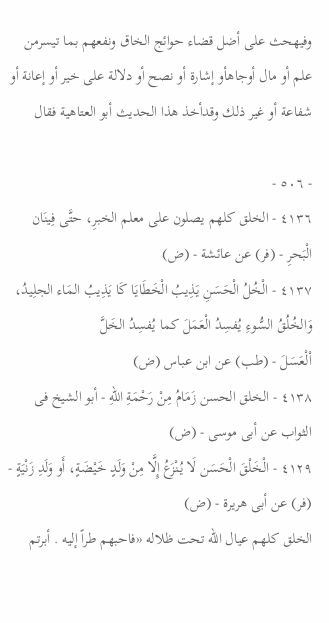وفيهحث على أضل قضاء حوائج الخاق ونفعهم بما تيسرمن
علم أو مال أوجاهأو إشارة أو نصح أو دلالة على خير أو إعانة أو شفاعة أو غير ذلك وقدأخذ هذا الحديث أبو العتاهية فقال

- ٥٠٦ -
٤١٣٦ - الخلق كلهم يصلون على معلم الخبرِ، حتَّى فِينَان الْبَحرِ - (فر) عن عائشة - (ض)
٤١٣٧ - الْخُلُ الْحَسَنِ يَذِيبُ الْخَطَايَا كَا يَذِيبُ المَاء الجلِيدُ، وَالخُلُقُ السُّوءِ يُفسِدُ الْعَمَلَ كما يُفسِدُ الخَلَّ
اْلْعَسَلَ - (طب) عن ابن عباس (ض)
٤١٣٨ - الخلق الحسن زَمَامُ مِنْ رَحْمَةِ اللهِ - أبو الشيخ فى الثواب عن أبى موسى - (ض)
٤١٢٩ - الْخَلْقَ الْحَسَن لَا يُنْزَعُ إِلَّا مِنْ وَلَدٍ خَيْضَةٍ، أَو وَلَدِ زَنْيَةٍ - (فر) عن أبى هريرة - (ض)
الخلق كلهم عيال الله تحت ظلاله «فاحبهم طراً إليه . أبرتم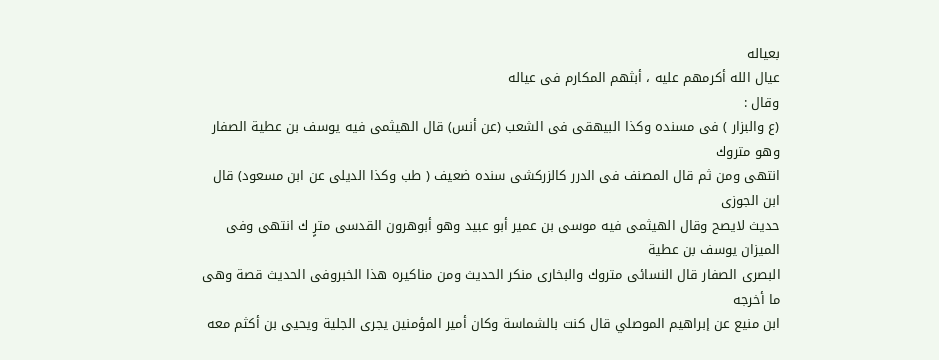بعياله
عيال الله أكرمهم عليه ، أبثهم المكارم فى عياله
وقال :
(ع والبزار ) فى مسنده وكذا البيهقى فى الشعب (عن أنس) قال الهيثمى فيه يوسف بن عطية الصفار وهو متروك
انتهى ومن ثم قال المصنف فى الدرر كالزركشى سنده ضعيف ( طب وكذا الديلى عن ابن مسعود) قال ابن الجوزى
حديث لايصح وقال الهيثمى فيه موسى بن عمير أبو عبيد وهو أبوهرون القدسى مترٍ ك انتهى وفى الميزان يوسف بن عطية
البصرى الصفار قال النسائى متروك والبخارى منكر الحديث ومن مناكيره هذا الخبروفى الحديث قصة وهى ما أخرجه
ابن منيع عن إبراهيم الموصلي قال كنت بالشماسة وكان أمير المؤمنين يجرى الجلية ويحيى بن أكثم معه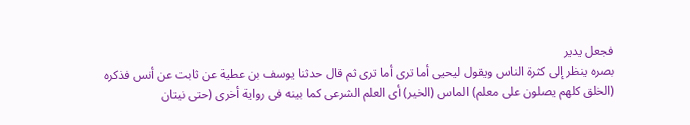فجعل يدير
بصره ينظر إلى كثرة الناس ويقول ليحيى أما ترى أما ترى ثم قال حدثنا يوسف بن عطية عن ثابت عن أنس فذكره
(الخلق كلهم يصلون على معلم) الماس (الخير) أى العلم الشرعى كما بينه فى رواية أخرى (حتى نيتان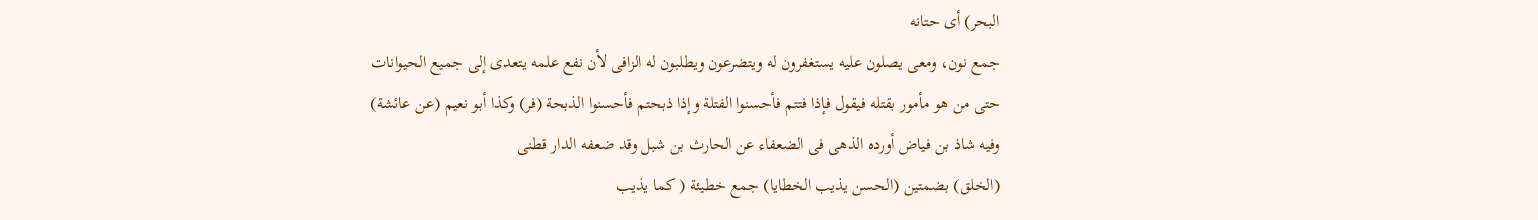البحر) أى حتانه
جمع نون، ومعى يصلون عليه يستغفرون له ويتضرعون ويطلبون له الزافى لأن نفع علمه يتعدى إلى جميع الحيوانات
حتى من هو مأمور بقتله فيقول فإذا فتتم فأحسنوا الفتلة وإذا ذبحتم فأحسنوا الذبحة (فر) وكذا أبو نعيم (عن عائشة)
وفيه شاذ بن فياض أورده الذهى فى الضعفاء عن الحارث بن شبل وقد ضعفه الدار قطنى
(الخلق) بضمتين (الحسن يذيب الخطايا) جمع خطيئة ( كما يذيب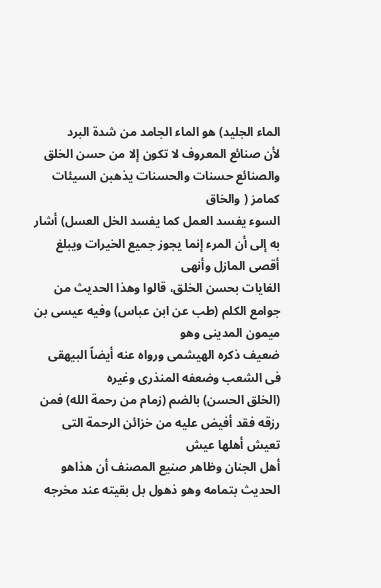الماء الجليد) هو الماء الجامد من شدة البرد
لأن صنائع المعروف لا تكون إلا من حسن الخلق والصنائع حسنات والحسنات يذهبن السيئات كمامز ( والخاق
السوء يفسد العمل كما يفسد الخل العسل) أشار به إلى أن المرء إنما يجوز جميع الخيرات ويبلغ أقصى المازل وأنهى
الغايات بحسن الخلق، قالوا وهذا الحديث من جوامع الكلم (طب عن ابن عباس) وفيه عيسى بن ميمون المدينى وهو
ضعيف ذكره الهيشمى ورواه عنه أيضاً البيهقى فى الشعب وضعفه المنذرى وغيره
(الخلق الحسن) بالضم (زمام من رحمة الله) فمن رزقه فقد أفيض عليه من خزائن الرحمة التى تعيش أهلها عيش
أهل الجنان وظاهر صنيع المصنف أن هذاهو الحديث بتمامه وهو ذهول بل بقيته عند مخرجه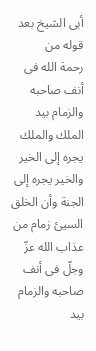أبى الشيخ بعد قوله من
رحمة الله فى أنف صاحبه والزمام بيد الملك والملك يجره إلى الخير والخير يجره إلى الجنة وأن الخلق السيئ زمام من
عذاب الله عزّ وجلّ فى أنف صاحبه والزمام بيد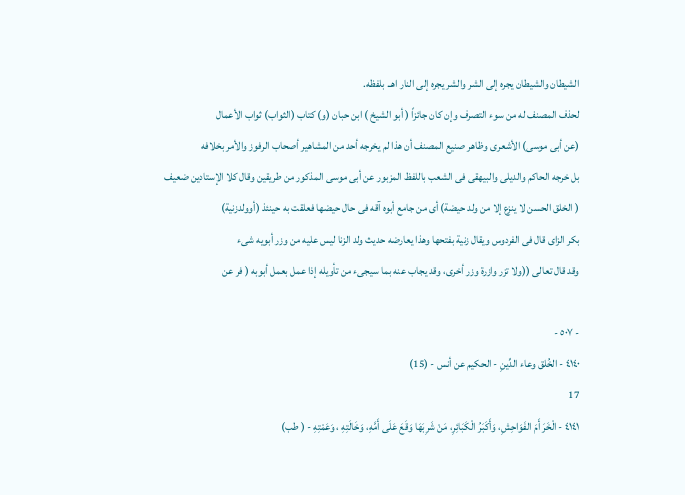الشيطان والشيطان يجره إلى الشر والشر يجره إلى النار اهـ. بلفظه.
لحذف المصنف له من سوء التصرف وإن كان جائزاً ( أبو الشيخ ) ابن حبان (و) كتاب (الثواب) ثواب الأعمال
(عن أبى موسى) الأشعرى وظاهر صنيع المصنف أن هذا لم يخرجه أحد من المشاهير أصحاب الرفوز والأمر بخلافه
بل خرجه الحاكم والديلى والبيهقى فى الشعب باللفظ المزبور عن أبى موسى المذكور من طريقين وقال كلا الإستادين ضعيف
( الخلق الحسن لا ينزع إلا من ولد حيضة) أى من جامع أبوه آقه فى حال حيضها فعلقت به حينئذ (أوولدزنية)
بكر الزاى قال فى الفردوس ويقال زنية بفتحها وهذا يعارضه حديث ولد الزنا ليس عليه من وزر أبويه شىء
وقد قال تعالى ((ولا تزر وازرة وزر أخرى، وقد يجاب عنه بما سيجىء من تأويله إذا عمل بعمل أبوبه ( فر عن

- ٥٠٧ -
٤١٤٠ - الخُلق وعاء الدِّينِ - الحكيم عن أنس - (15)
17
٤١٤١ - الْخَرَ أَمَ الفَوَاحِشِ، وَأَكَبَرُ الْكَبَائِرِ، مَنْ شَرِبَهَا وَقَعَ عَلَى أَمَّهِ، وَخَالَتِهِ ، وَعَمْتِهِ - ( طب)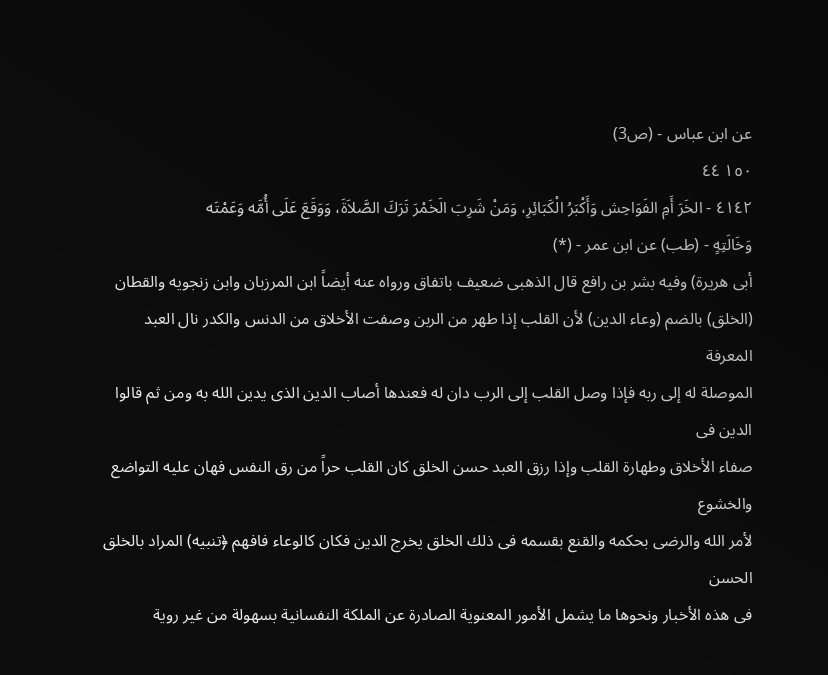عن ابن عباس - (ص3)
١٥٠ ٤٤
٤١٤٢ - الخَرَ أَمِ الفَوَاحِش وَأَكْبَرُ الْكَبَائِرِ، وَمَنْ شَرِبَ الَخَمْرَ تَرَكَ الصَّلاَةَ، وَوَقَعَ عَلَى أُمَّه وَعَمْتَه
وَخَالَتِهٍ - (طب) عن ابن عمر - (*)
أبى هريرة) وفيه بشر بن رافع قال الذهبى ضعيف باتفاق ورواه عنه أيضاً ابن المرزبان وابن زنجويه والقطان
(الخلق) بالضم (وعاء الدين) لأن القلب إذا طهر من الربن وصفت الأخلاق من الدنس والكدر نال العبد المعرفة
الموصلة له إلى ربه فإذا وصل القلب إلى الرب دان له فعندها أصاب الدين الذى يدين الله به ومن ثم قالوا الدين فى
صفاء الأخلاق وطهارة القلب وإذا رزق العبد حسن الخلق كان القلب حراً من رق النفس فهان عليه التواضع والخشوع
لأمر الله والرضى بحكمه والقنع بقسمه فى ذلك الخلق يخرج الدين فكان كالوعاء فافهم ﴿تنبيه) المراد بالخلق الحسن
فى هذه الأخبار ونحوها ما يشمل الأمور المعنوية الصادرة عن الملكة النفسانية بسهولة من غير روية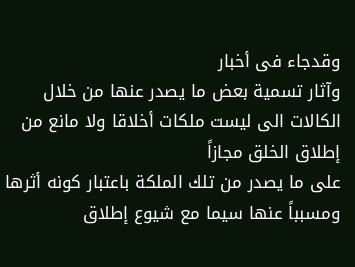وقدجاء فى أخبار
وآثار تسمية بعض ما يصدر عنها من خلال الكالات الى ليست ملكات أخلاقا ولا مانع من إطلاق الخلق مجازاً
على ما يصدر من تلك الملكة باعتبار كونه أثرها ومسبباً عنها سيما مع شيوع إطلاق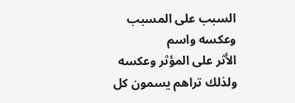السبب على المسبب وعكسه واسم
الأثر على المؤثر وعكسه ولذلك تراهم يسمون كل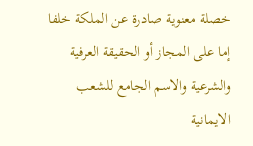خصلة معنوية صادرة عن الملكة خلفا إما على المجاز أو الحقيقة العرفية
والشرعية والاسم الجامع للشعب الايمانية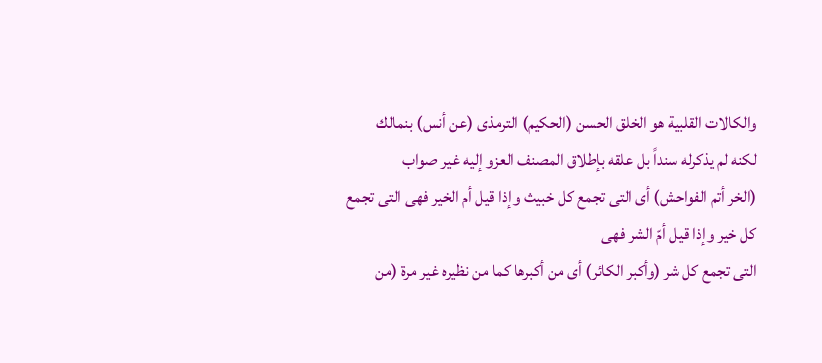والكالات القلبية هو الخلق الحسن (الحكيم) الترمذى (عن أنس) بنمالك
لكنه لم يذكرله سنداً بل علقه بإطلاق المصنف العزو إليه غير صواب
(الخر أتم الفواحش) أى التى تجمع كل خبيث وإذا قيل أم الخير فهى التى تجمع كل خير وإذا قيل أمّ الشر فهى
التى تجمع كل شر (وأكبر الكائر) أى من أكبرها كما من نظيره غير مرة (من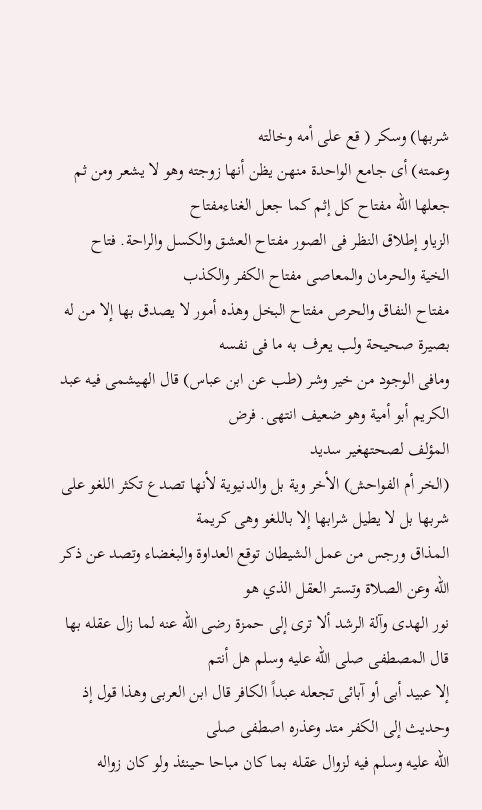شربها) وسكر ( قع على أمه وخالته
وعمته) أى جامع الواحدة منهن يظن أنها زوجته وهو لا يشعر ومن ثم جعلها الله مفتاح كل إثم كما جعل الغناءمفتاح
الزياو إطلاق النظر فى الصور مفتاح العشق والكسل والراحة. فتاح الخية والحرمان والمعاصى مفتاح الكفر والكذب
مفتاح النفاق والحرص مفتاح البخل وهذه أمور لا يصدق بها إلا من له بصيرة صحيحة ولب يعرف به ما فى نفسه
ومافى الوجود من خير وشر (طب عن ابن عباس) قال الهيشمى فيه عبد الكريم أبو أمية وهو ضعيف انتهى. فرض
المؤلف لصحتهغير سديد
(الخر أم الفواحش) الأخر وية بل والدنيوية لأنها تصدع تكثر اللغو على شربها بل لا يطيل شرابها إلا باللغو وهى كريمة
المذاق ورجس من عمل الشيطان توقع العداوة والبغضاء وتصد عن ذكر الله وعن الصلاة وتستر العقل الذي هو
نور الهدى وآلة الرشد ألا ترى إلى حمزة رضى الله عنه لما زال عقله بها قال المصطفى صلى الله عليه وسلم هل أنتم
إلا عبيد أبى أو آبائى تجعله عبداً الكافر قال ابن العربى وهذا قول إذ وحديث إلى الكفر متد وعذره اصطفى صلى
الله عليه وسلم فيه لزوال عقله بما كان مباحا حينئذ ولو كان زواله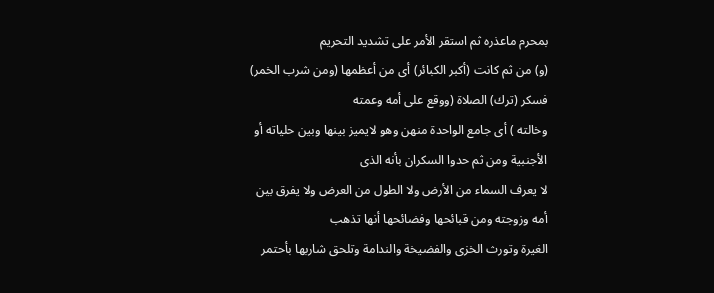بمحرم ماعذره ثم استقر الأمر على تشديد التحريم
(و) من ثم كانت (أكبر الكبائر) أى من أعظمها (ومن شرب الخمر) فسكر (ترك) الصلاة (ووقع على أمه وعمته
وخالته ) أى جامع الواحدة منهن وهو لايميز بينها وبين حلياته أو الأجنبية ومن ثم حدوا السكران بأنه الذى
لا يعرف السماء من الأرض ولا الطول من العرض ولا يفرق بين أمه وزوجته ومن قبائحها وفضائحها أنها تذهب
الغيرة وتورث الخزى والفضيخة والندامة وتلحق شاربها بأحتمر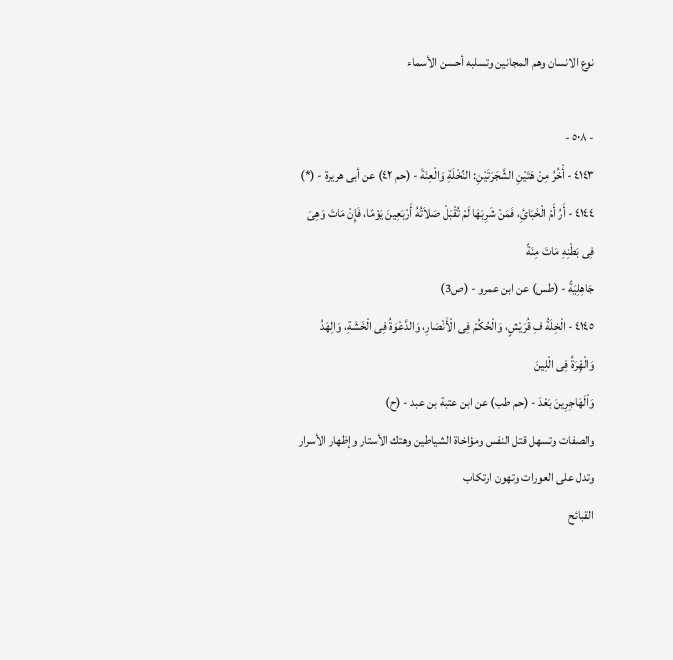نوع الانسان وهم المجانين وتسلبه أحسن الأسماء

- ٥٠٨ -
٤١٤٣ - أْخُرُ مِنْ هَتَيْنِ الشَّجَرَتَيْنِ: النِّخْلَةِ وَالْعِنَةَ - (حم ٤٢) عن أبى هريرة - (*)
٤١٤٤ - أَرُ أَمْ الْخَبَائِ، فَمَنْ شَرِبَهَا لَمْ تُقْبَلْ صَلاَتُهُ أَرْبَعِينَ يَوْمًا، فَإِنْ مَاتَ وَهِىَ فِى بَطْنِهِ مَاتَ مِنَةً
جَاهِلِيَةً - (طس) عن ابن عمرو - (ص3)
٤١٤٥ - الْخِلَةُ فِ قُرَيْشٍ، وَالْحُكُمْ فِى الْأَنْصَارِ، وَالدَّعْوَةُ فِى الْخَشَةِ، وَالِهَدُ وَالْهِْرَةُ فِى الْلِينَ
وَاْلَهَاجِرِينَ بَعْدَ - (حم طب) عن ابن عتبة بن عبد - (ح)
والصفات وتسهل قتل النفس ومؤاخاة الشياطين وهتك الأستار وإظهار الأسرار وتدل على العورات وتهون ارتكاب
القبائح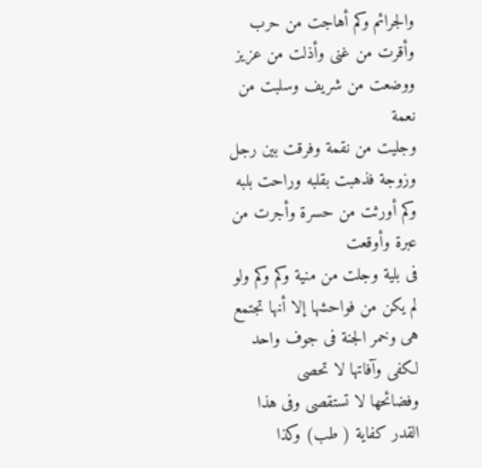والجرائم وكم أهاجت من حرب وأقرت من غنى وأذلت من عزيز ووضعت من شريف وسلبت من نعمة
وجليت من نقمة وفرقت بين رجل وزوجة فذهبت بقلبه وراحت بلبه وكم أورثت من حسرة وأجرت من عبرة وأوقعت
فى بلية وجلت من منية وكم وكم ولو لم يكن من فواحشها إلا أنها تجتمع هى وخمر الجنة فى جوف واحد لكفى وآفاتها لا تحصى
وفضائحها لا تستقصى وفى هذا القدر كفاية ( طب) وكذا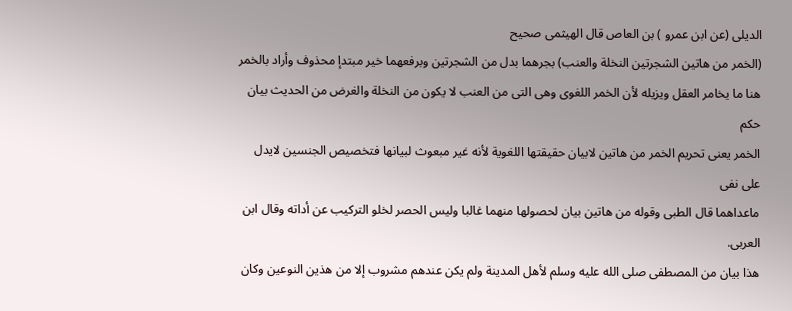الديلى (عن ابن عمرو ) بن العاص قال الهيثمى صحيح
(الخمر من هاتين الشجرتين النخلة والعنب) بجرهما بدل من الشجرتين وبرفعهما خير مبتدإ محذوف وأراد بالخمر
هنا ما يخامر العقل ويزيله لأن الخمر اللغوى وهى التى من العنب لا يكون من النخلة والغرض من الحديث بيان حكم
الخمر يعنى تحريم الخمر من هاتين لابيان حقيقتها اللغوية لأنه غير مبعوث لبيانها فتخصيص الجنسين لايدل على نفى
ماعداهما قال الطبى وقوله من هاتين بيان لحصولها منهما غالبا وليس الحصر لخلو التركيب عن أداته وقال ابن العربى.
هذا بيان من المصطفى صلى الله عليه وسلم لأهل المدينة ولم يكن عندهم مشروب إلا من هذين النوعين وكان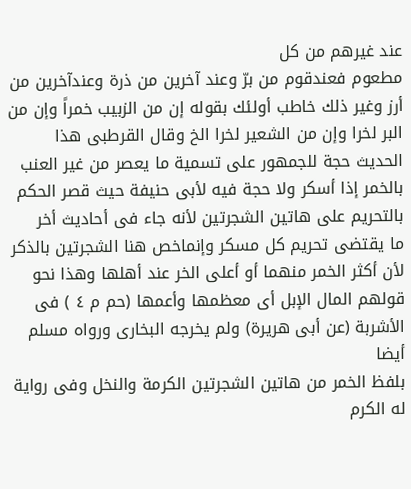عند غيرهم من كل
مطعوم فعندقوم من برّ وعند آخرين من ذرة وعندآخرين من أرز وغير ذلك خاطب أولئك بقوله إن من الزبيب خمراً وإن من
البر لخرا وإن من الشعير لخرا الخ وقال القرطبى هذا الحديث حجة للجمهور على تسمية ما يعصر من غير العنب
بالخمر إذا أسكر ولا حجة فيه لأبى حنيفة حيث قصر الحكم بالتحريم على هاتين الشجرتين لأنه جاء فى أحاديث أخر
ما يقتضى تحريم كل مسكر وإنماخص هنا الشجرتين بالذكر لأن أكثر الخمر منهما أو أعلى الخر عند أهلها وهذا نحو
قولهم المال الإبل أى معظمها وأعمها (حم م ٤ ) فى الأشربة (عن أبى هريرة) ولم يخرجه البخارى ورواه مسلم أيضا
بلفظ الخمر من هاتين الشجرتين الكرمة والنخل وفى رواية له الكرم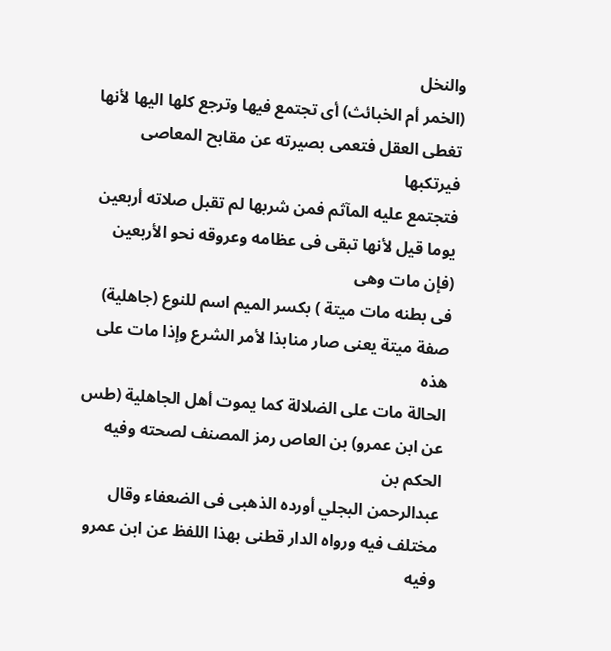والنخل
(الخمر أم الخبائث) أى تجتمع فيها وترجع كلها اليها لأنها تغطى العقل فتعمى بصيرته عن مقابح المعاصى فيرتكبها
فتجتمع عليه المآثم فمن شربها لم تقبل صلاته أربعين يوما قيل لأنها تبقى فى عظامه وعروقه نحو الأربعين (فإن مات وهى
فى بطنه مات ميتة ) بكسر الميم اسم للنوع (جاهلية) صفة ميتة يعنى صار منابذا لأمر الشرع وإذا مات على هذه
الحالة مات على الضلالة كما يموت أهل الجاهلية (طس عن ابن عمرو) بن العاص رمز المصنف لصحته وفيه الحكم بن
عبدالرحمن البجلي أورده الذهبى فى الضعفاء وقال مختلف فيه ورواه الدار قطنى بهذا اللفظ عن ابن عمرو وفيه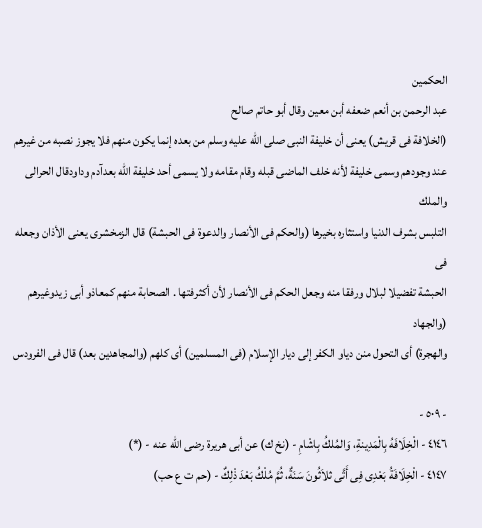الحكمين
عبد الرحمن بن أنعم ضعفه أبن معين وقال أبو حاتم صالح
(الخلافة فى قريش) يعنى أن خليفة النبى صلى الله عليه وسلم من بعده إنما يكون منهم فلا يجوز نصبه من غيرهم
عند وجودهم وسمى خليفة لأنه خلف الماضى قبله وقام مقامه ولا يسمى أحد خليفة الله بعدآدم وداودقال الحرالى والملك
التلبس بشرف الدنيا واستثاره بخيرها (والحكم فى الأنصار والدعوة فى الحبشة) قال الزمخشرى يعنى الأذان وجعله فى
الحبشة تفضيلا لبلال ورفقا منه وجعل الحكم فى الأنصار لأن أكثرفتها . الصحابة منهم كمعاذو أبى زيدوغيرهم (والجهاد
والهجرة) أى التحول منن دياو الكفر إلى ديار الإسلام (فى المسلمين) أى كلهم (والمجاهدين بعد) قال فى الفرودس

- ٥٠٩ -
٤١٤٦ - الْخِلَافَهُ بِالْمَدِينةِ، وَالمُلكُ بِاشْامِ - (نخ ك) عن أبى هريرة رضى الله عنه - (*)
٤١٤٧ - الْخِلَافَةُ بَعْدِى فِى أَتَّى ثلاَثُونَ سَنَةٌ، ثُمَّ مُلْكُ بَعْدَ ذْلِكٌ - (حم ت ع حب)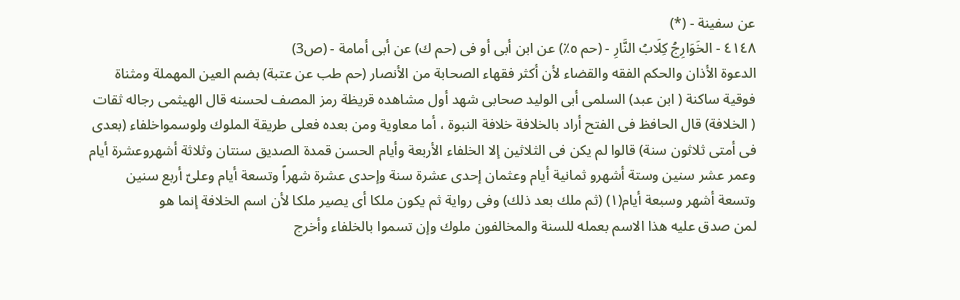عن سفينة - (*)
٤١٤٨ - الخَوَارِجُ كِلَابُ النَّارِ - (حم ٥٪) عن ابن أبى أو فى (حم ك) عن أبى أمامة - (ص3)
الدعوة الأذان والحكم الفقه والقضاء لأن أكثر فقهاء الصحابة من الأنصار (حم طب عن عتبة) بضم العين المهملة ومثناة
فوقية ساكنة ( ابن عبد) السلمى أبى الوليد صحابى شهد أول مشاهده قريظة رمز المصف لحسنه قال الهيثمى رجاله ثقات
( الخلافة) قال الحافظ فى الفتح أراد بالخلافة خلافة النبوة ، أما معاوية ومن بعده فعلى طريقة الملوك ولوسمواخلفاء (بعدى
فى أمتى ثلاثون سنة) قالوا لم يكن فى الثلاثين إلا الخلفاء الأربعة وأيام الحسن قمدة الصديق سنتان وثلاثة أشهروعشرة أيام
وعمر عشر سنين وستة أشهرو ثمانية أيام وعثمان إحدى عشرة سنة وإحدى عشرة شهراً وتسعة أيام وعلىّ أربع سنين
وتسعة أشهر وسبعة أيام(١) (ثم ملك بعد ذلك) وفى رواية ثم يكون ملكا أى يصير ملكا لأن اسم الخلافة إنما هو
لمن صدق عليه هذا الاسم بعمله للسنة والمخالفون ملوك وإن تسموا بالخلفاء وأخرج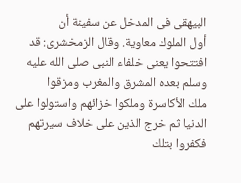البيهقى فى المدخل عن سفينة أن
أول الملوك معاوية. وقال الزمخشرى: قد افتتحوا يعنى خلفاء النبى صلى الله عليه وسلم بعده المشرق والمغرب ومزقوا
ملك الأكاسرة وملكوا خزائهم واستولوا على الدنيا ثم خرج الذين على خلاف سيرتهم فكفروا بتلك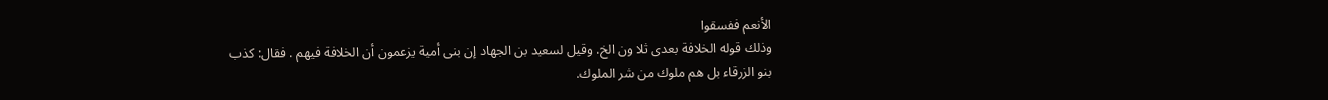الأنعم ففسقوا
وذلك قوله الخلافة بعدى ثلا ون الخ. وقيل لسعيد بن الجهاد إن بنى أمية يزعمون أن الخلافة فيهم . فقال: كذب
بنو الزرقاء بل هم ملوك من شر الملوك.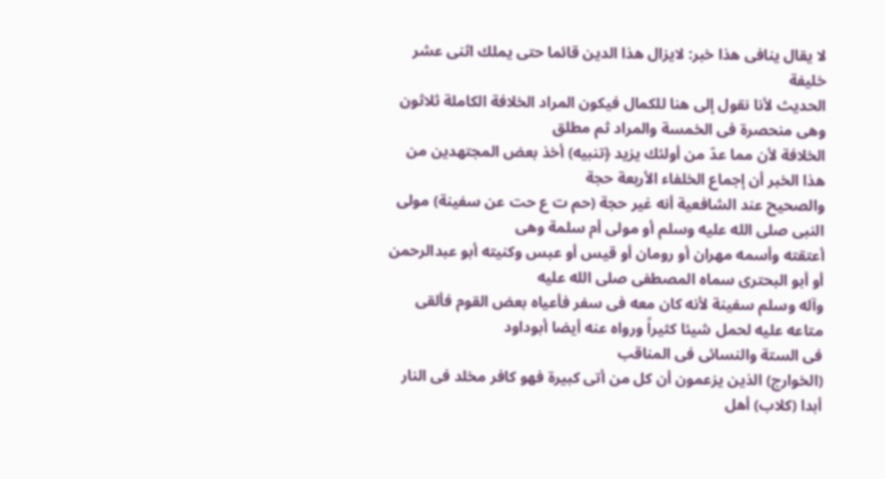لا يقال ينافى هذا خبر: لايزال هذا الدين قائما حتى يملك اثنى عشر خليفة
الحديث لأنا نقول إلى هنا للكمال فيكون المراد الخلافة الكاملة ثلاثون وهى منحصرة فى الخمسة والمراد ثم مطلق
الخلافة لأن مما عدّ من أولئك يزيد ﴿تنبيه) أخذ بعض المجتهدين من هذا الخبر أن إجماع الخلفاء الأربعة حجة
والصحيح عند الشافعية أنه غير حجة (حم ت ع حت عن سفينة) مولى النبى صلى الله عليه وسلم أو مولى أم سلمة وهى
أعتقته وأسمه مهران أو رومان أو قيس أو عبس وكنيته أبو عبدالرحمن أو أبو البحترى سماه المصطفى صلى الله عليه
وآله وسلم سفينة لأنه كان معه فى سفر فأعياه بعض القوم فألقى متاعه عليه لحمل شيئا كثيراً ورواه عنه أيضا أبوداود
فى الستة والنسائى فى المناقب
(الخوارج) الذين يزعمون أن كل من أتى كبيرة فهو كافر مخلد فى النار أبدا (كلاب) أهل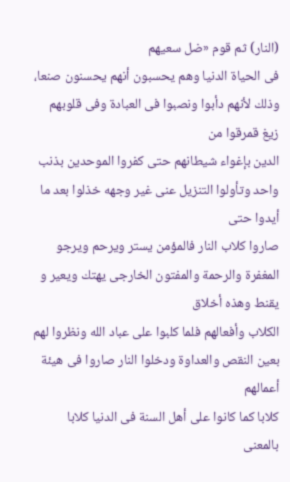(النار) ثم قوم «ضل سعيهم
فى الحياة الدنيا وهم يحسبون أنهم يحسنون صنعا، وذلك لأنهم دأبوا ونصبوا فى العبادة وفى قلوبهم زيغ قمرقوا من
الدين بإغواء شيطانهم حتى كفروا الموحدين بذنب واحد وتأولوا التنزيل عنى غير وجهه خذلوا بعد ما أيدوا حتى
صاروا كلاب النار فالمؤمن يستر ويرحم ويرجو المغفرة والرحمة والمفتون الخارجى يهتك ويعير و يقنط وهذه أخلاق
الكلاب وأفعالهم فلما كلبوا على عباد الله ونظروا لهم بعين النقص والعداوة ودخلوا النار صاروا فى هيئة أعمالهم
كلابا كما كانوا على أهل السنة فى الدنيا كلابا بالمعنى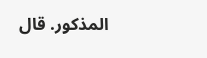المذكور. قال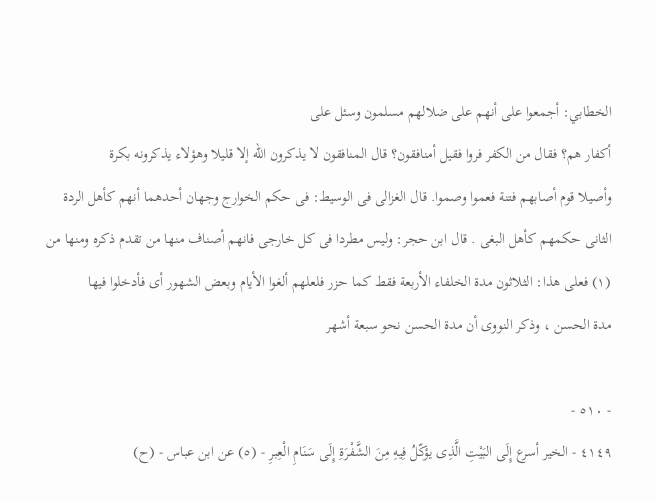الخطابي: أجمعوا على أنهم على ضلالهم مسلمون وسئل على
أكفار هم؟ فقال من الكفر فروا فقيل أمنافقون؟ قال المنافقون لا يذكرون الله إلا قليلا وهؤلاء يذكرونه بكرة
وأصيلا قوم أصابهم فتنة فعموا وصموا. قال الغزالى فى الوسيط: فى حكم الخوارج وجهان أحدهما أنهم كأهل الردة
الثانى حكمهم كأهل البغى . قال ابن حجر: وليس مطردا فى كل خارجى فانهم أصناف منها من تقدم ذكره ومنها من
(١) فعلى هذا: الثلاثون مدة الخلفاء الأربعة فقط كما حزر فلعلهم ألغوا الأيام وبعض الشهور أى فأدخلوا فيها
مدة الحسن ، وذكر النووى أن مدة الحسن نحو سبعة أشهر

- ٥١٠ -
٤١٤٩ - الخير أسرع إِلَى البَيْتِ الَّذِى يؤكّلُ فِيهِ مِنَ الشَّفْرَةِ إِلَى سَنَامِ الْعِبرِ - (٥) عن ابن عباس - (ح)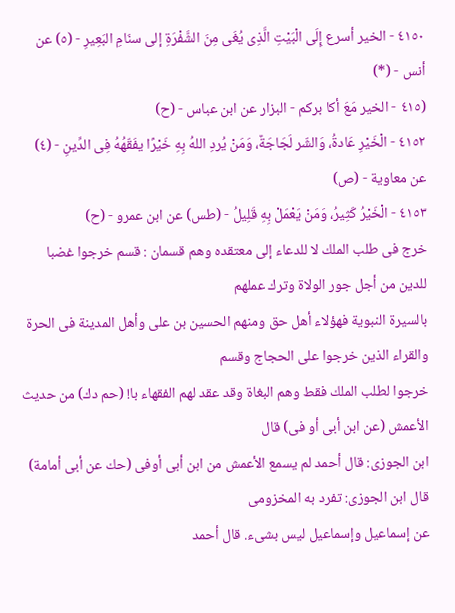٤١٥٠ - الخير أسرع إِلَى الْبَيْتِ الَّذِى يُغَى مِنَ الشَّفْرَةِ إلى سنَامِ البَعِيرِ - (٥) عن أنس - (*)
(٤١٥ - الخير مَعَ أكا بركم - البزار عن ابن عباس - (ح)
٤١٥٢ - الْخَيْرِ عَادةُ، وَالشّر لَجَاجَةٌ، وَمَنْ يُردِ اللهُ بِهِ خَيْرًا يفَقّهُهُ فِى الدِّينِ - (٤) عن معاوية - (ص)
٤١٥٣ - الْخَيْرُ كَثِيرُ، وَمَنْ يَعْمَلْ بِهِ قَلِيلُ - (طس) عن ابن عمرو - (ح)
خرج فى طلب الملك لا للدعاء إلى معتقده وهم قسمان : قسم خرجوا غضبا للدين من أجل جور الولاة وترك عملهم
بالسيرة النبوية فهؤلاء أهل حق ومنهم الحسين بن على وأهل المدينة فى الحرة والقراء الذين خرجوا على الحجاج وقسم
خرجوا لطلب الملك فقط وهم البغاة وقد عقد لهم الفقهاء با! (حم دك) من حديث الأعمش (عن ابن أبى أو فى) قال
ابن الجوزى: قال أحمد لم يسمع الأعمش من ابن أبى أوفى (حك عن أبى أمامة) قال ابن الجوزى: تفرد به المخزومى
عن إسماعيل وإسماعيل ليس بشىء. قال أحمد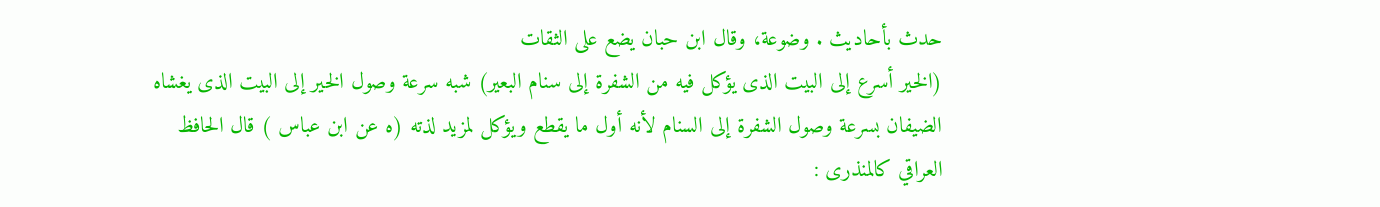حدث بأحاديث . وضوعة، وقال ابن حبان يضع على الثقات
(الخير أسرع إلى البيت الذى يؤكل فيه من الشفرة إلى سنام البعير) شبه سرعة وصول الخير إلى البيت الذى يغشاه
الضيفان بسرعة وصول الشفرة إلى السنام لأنه أول ما يقطع ويؤكل لمزيد لذته (ه عن ابن عباس ) قال الحافظ
العراقي كالمنذرى :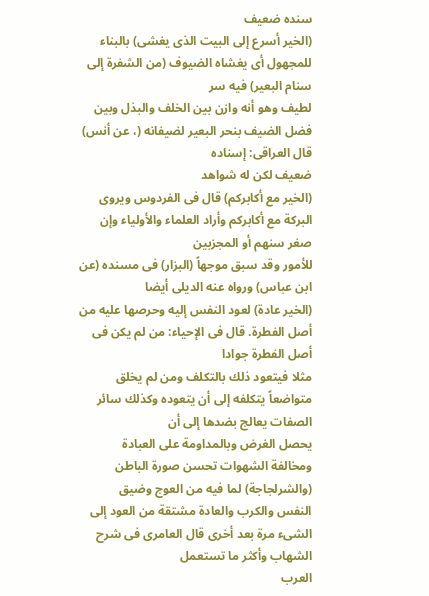سنده ضعيف
(الخير أسرع إلى البيت الذى يغشى) بالبناء للمجهول أى يغشاه الضيوف (من الشفرة إلى سنام البعير) فيه سر
لطيف وهو أنه وازن بين الخلف والبذل وبين فضل الضيف بنحر البعير لضيفانه (، عن أنس) قال العراقى: إسناده
ضعيف لكن له شواهد
(الخير مع أكابركم) قال فى الفردوس ويروى البركة مع أكابركم وأراد العلماء والأولياء وإن صغر سنهم أو المجزبين
للأمور وقد سبق موجهاً (البزار) فى مسنده (عن ابن عباس) ورواه عنه الديلى أيضا
(الخير عادة) لعود النفس إليه وحرصها عليه من أصل الفطرة. قال فى الإحياء: من لم يكن فى أصل الفطرة جوادا
مثلا فيتعود ذلك بالتكلف ومن لم يخلق متواضعاً يتكلفه إلى أن يتعوده وكذلك سائر الصفات يعالج بضدها إلى أن
يحصل الغرض وبالمداومة على العبادة ومخالفة الشهوات تحسن صورة الباطن (والشرلجاجة) لما فيه من العوج وضيق
النفس والكرب والعادة مشتقة من العود إلى الشىء مرة بعد أخرى قال العامرى فى شرح الشهاب وأكثر ما تستعمل
العرب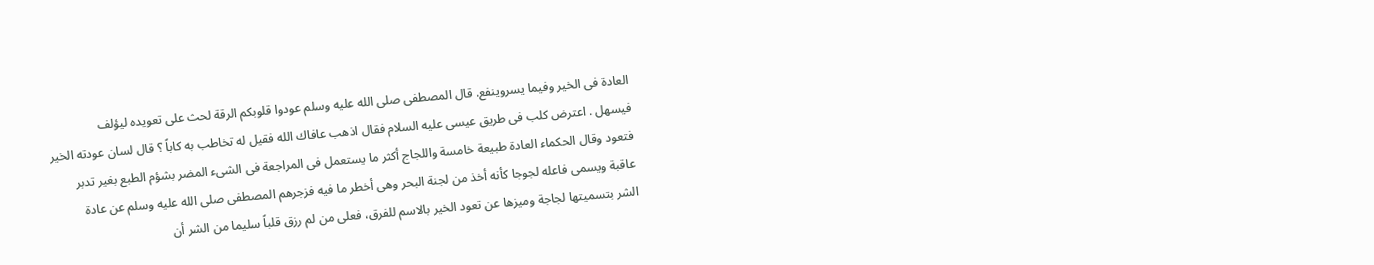العادة فى الخير وفيما يسروينفع. قال المصطفى صلى الله عليه وسلم عودوا قلوبكم الرقة لحث على تعويده ليؤلف
فيسهل . اعترض كلب فى طريق عيسى عليه السلام فقال اذهب عافاك الله فقيل له تخاطب به كاباً ؟ قال لسان عودته الخير
فتعود وقال الحكماء العادة طبيعة خامسة واللجاج أكثر ما يستعمل فى المراجعة فى الشىء المضر بشؤم الطبع بغير تدبر
عاقبة ويسمى فاعله لجوجا كأنه أخذ من لجنة البحر وهى أخطر ما فيه فزجرهم المصطفى صلى الله عليه وسلم عن عادة
الشر بتسميتها لجاجة وميزها عن تعود الخير بالاسم للفرق، فعلى من لم رزق قلباً سليما من الشر أن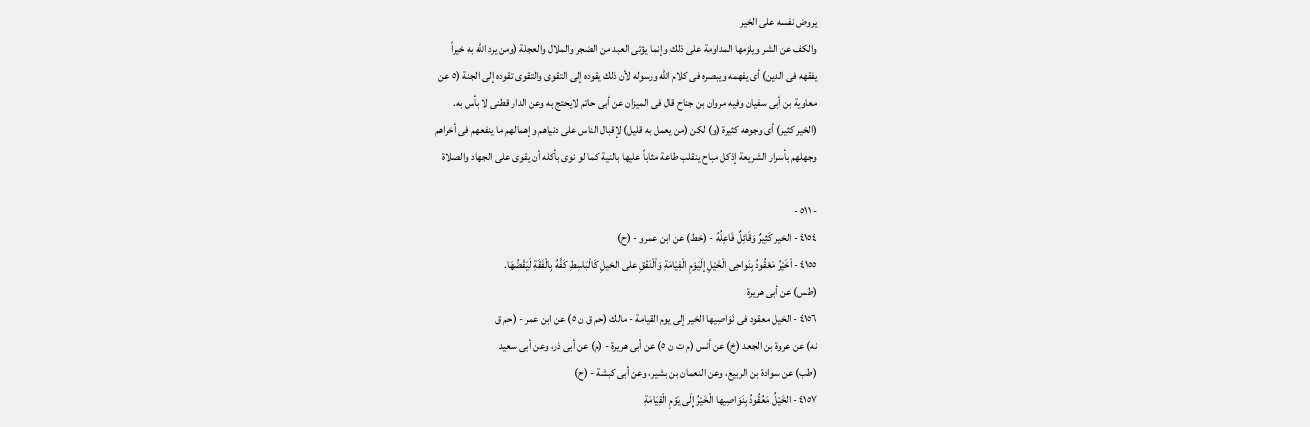يروض نفسه على الخير
والكف عن الشر ويلزمها المداومة على ذلك وإنما يؤتى العبد من الضجر والملال والعجلة (ومن يرد الله به خيراً
يفقهه فى الدين) أى يفهمه ويبصره فى كلام الله ورسوله لأن ذلك يقوده إلى التقوى والتقوى تقوده إلى الجنة (٥ عن
معاوية بن أبى سفيان وفيه مروان بن جناح قال فى الميزان عن أبى حاتم لايحتج به وعن الدار قطنى لا بأس به.
(الخير كثير) أى وجوهه كثيرة (و) لكن (من يعمل به قليل) لإقبال الناس على دنياهم وإهمالهم ما ينفعهم فى أخراهم
وجهلهم بأسرار الشريعة إذكل مباح ينقلب طاعة مثاباً عليها بالنية كما لو نوى بأكله أن يقوى على الجهاد والصلاة

- ٥١١ -
٤١٥٤ - الخير كَثِيرٌ وَقَائِلٌ فَاعِلُهُ - (خط) عن ابن عمرو - (ح)
٤١٥٥ - اْخَيْرُ مَعْقُودُ بِنَواحِى الْخَيْلِ إلَيَوْمِ الْفِيَامَةِ وَاْلْنَفْقِ على الخيلِ كَالْبَاسِطِ كَفَّهُ بِالْفَقَةِ لَيَقْضُهَا.
(طس) عن أبى هريرة
٤١٥٦ - الخيل معقود فى نَوَاصِيها الخير إلى يوم القيامة - مالك (حم ق ن ٥) عن ابن عمر - (حم ق
نه) عن عروة بن الجعد (خ) عن أنس (م ت ن ٥) عن أبى هريرة - (م) عن أبى ذر، وعن أبى سعيد
(طب) عن سوادة بن الربيع، وعن النعمان بن بشير، وعن أبى كبشة - (ح)
٤١٥٧ - الخَيْلُ مَعُقُودُ بِنَوَاصِيها الْخَيْرُ إِلَى يَوْمِ الْقِيَامَةِ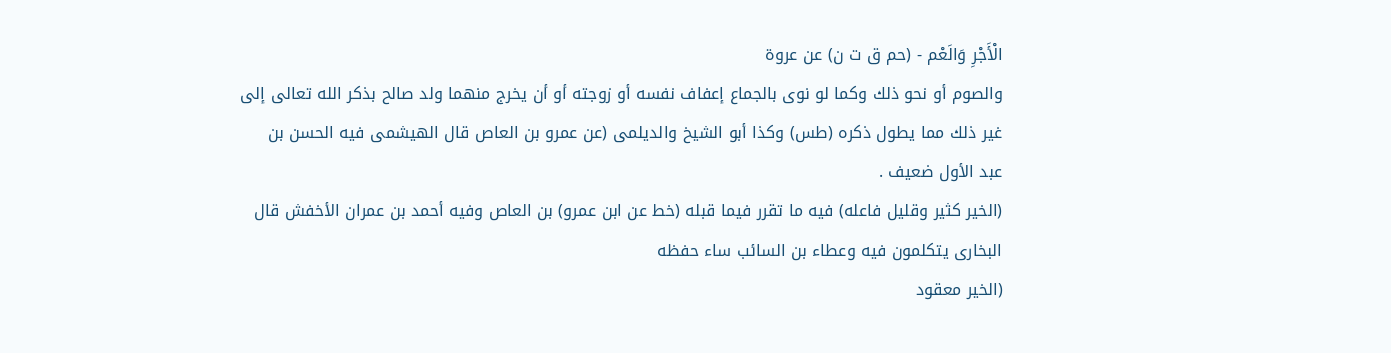الْأَجْرِ وَالَعْم - (حم ق ت ن) عن عروة
والصوم أو نحو ذلك وكما لو نوى بالجماع إعفاف نفسه أو زوجته أو أن يخرج منهما ولد صالح بذكر الله تعالى إلى
غير ذلك مما يطول ذكره (طس) وكذا أبو الشيخ والديلمى (عن عمرو بن العاص قال الهيشمى فيه الحسن بن
عبد الأول ضعيف .
(الخير كثير وقليل فاعله) فيه ما تقرر فيما قبله (خط عن ابن عمرو) بن العاص وفيه أحمد بن عمران الأخفش قال
البخارى يتكلمون فيه وعطاء بن السائب ساء حفظه
(الخير معقود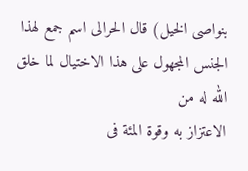بنواصى الخيل) قال الحرالى اسم جمع لهذا الجنس المجهول على هذا الاختيال لما خلق الله له من
الاعتزاز به وقوة المئة فى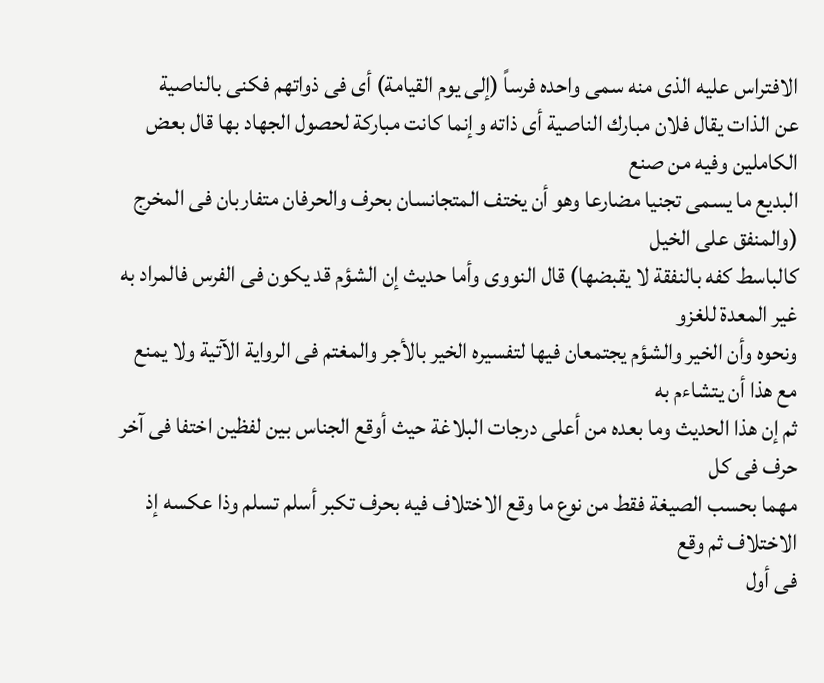الافتراس عليه الذى منه سمى واحده فرساً (إلى يوم القيامة) أى فى ذواتهم فكنى بالناصية
عن الذات يقال فلان مبارك الناصية أى ذاته وإنما كانت مباركة لحصول الجهاد بها قال بعض الكاملين وفيه من صنع
البديع ما يسمى تجنيا مضارعا وهو أن يختف المتجانسان بحرف والحرفان متفاربان فى المخرج (والمنفق على الخيل
كالباسط كفه بالنفقة لا يقبضها) قال النووى وأما حديث إن الشؤم قد يكون فى الفرس فالمراد به غير المعدة للغزو
ونحوه وأن الخير والشؤم يجتمعان فيها لتفسيره الخير بالأجر والمغتم فى الرواية الآتية ولا يمنع مع هذا أن يتشاءم به
ثم إن هذا الحديث وما بعده من أعلى درجات البلاغة حيث أوقع الجناس بين لفظين اختفا فى آخر حرف فى كل
مهما بحسب الصيغة فقط من نوع ما وقع الاختلاف فيه بحرف تكبر أسلم تسلم وذا عكسه إذ الاختلاف ثم وقع
فى أول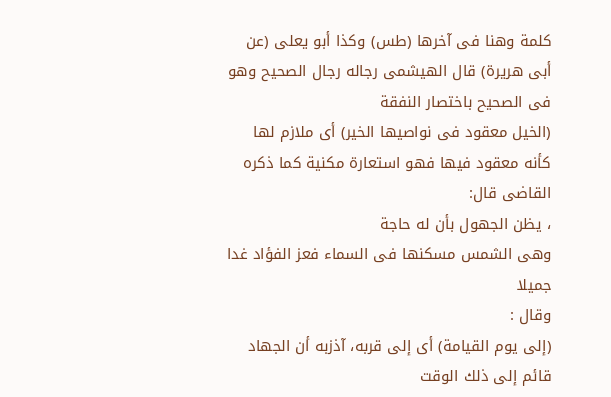كلمة وهنا فى آخرها (طس) وكذا أبو يعلى (عن أبى هريرة) قال الهيشمى رجاله رجال الصحيح وهو
فى الصحيح باختصار النفقة
(الخيل معقود فى نواصيها الخير) أى ملازم لها كأنه معقود فيها فهو استعارة مكنية كما ذكره القاضى قال:
، يظن الجهول بأن له حاجة
وهى الشمس مسكنها فى السماء فعز الفؤاد غدا جميلا
وقال :
(إلى يوم القيامة) أى إلى قربه، آذزبه أن الجهاد قائم إلى ذلك الوقت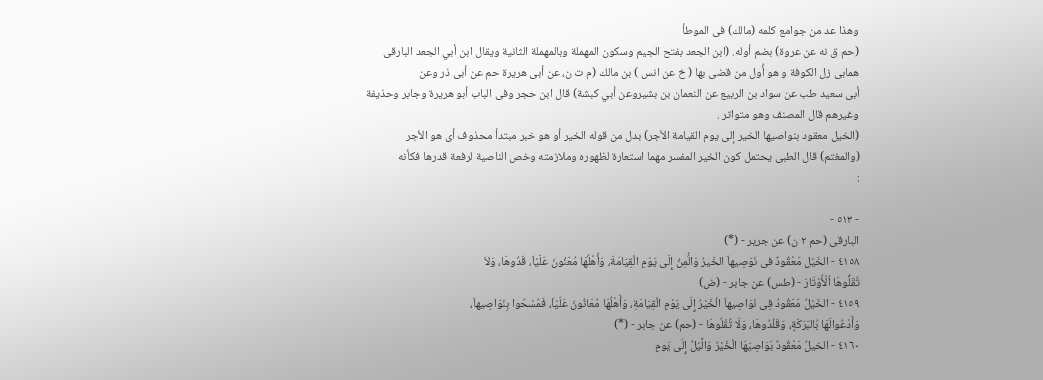وهذا عد من جوامع كلمه (مالك) فى الموطأ
(حم ق نه عن عروة) بضم أوله. (ابن الجعد بفتح الجيم وسكون المهملة وبالمهملة الثانية ويقال ابن أبي الجعد البارقى
همابی زل الكوفة و هو أُول من قضی بها ( خ عن انس ) بن مالك (م ت ن، عن أبى هريرة حم عن أبى ذر وعن
أبى سعيد طب عن سواد بن الربيع عن النعمان بن بشيروعن أبي كبشة) قال ابن حجر وفى الباب أبو هريرة وجابر وحذيفة
وغيرهم قال المصنف وهو متواتر .
(الخيل معقود بنواصيها الخير إلى يوم القيامة الأجر) بدل من قوله الخير أو هو خبر مبتدأ محذوف أى هو الأجر
(والمغتم) قال الطبى يحتمل كون الخير المفسر مهما استعارة لظهوره وملازمته وخص الناصية لرفعة قدرها فكأنه
:

- ٥١٣ -
البارقى (حم ٢ ن) عن جرير - (*)
٤١٥٨ - الخَيْل مَعْقُودٌ فى نَوَصِيهاَ الخَيرُ وَالُْمِنُ إِلَى يَوْمِ الْقِيَامَةَ، وَأَهْلُهَا مُعَنُونَ عَلَيْاَ، قَدُوهَا، وَلاَ
تُقَلُّوهَا اُلْأُوْتَارَ - (طس) عن جابر - (ض)
٤١٥٩ - الخَيْلُ مَعَقُودُ فِى نَوَاصِيهاَ الْخَيْرُ إِلَى يَوْمِ الْقِيَامَةِ، وَأَهْلُهَا مُعَانُونَ عَلَيْاَ، فَمُسْحُوا بِنَوَاصِيهاَ،
وَأَدْعُوالَهَا بُالبَرَكَةٍ، وَقَلْدُوهَا، وَلَا تُقْلُوهَا - (حم) عن جابر - (*)
٤١٦٠ - الخيلُ مَعْقُودٌ بَوَاصِيَهَا الْخَيْرُ وَالَّيْلُ إِلَى يَومِ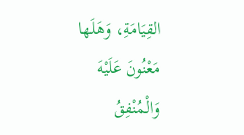القِيَامَةِ، وَهَلَها مَعْنُونَ عَلَيْهَ وَالْمُنْفِقُ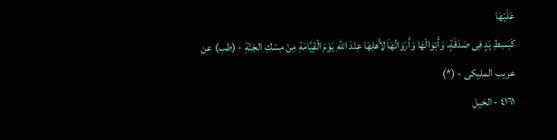عَلَيْهَا
كَبَسِطِ يَدٍ فِى صَدَقَةٍ، وَأَبْوَالْهَا وَأَرَوَاتُهَاَ لِأَهلِهَا عِنْدَ اللهِ يَوْمَ الْقِيَّامَةِ مِنْ مِسْكِ الجَنّةِ - (طب) عن
عريب المليكى - (*)
٤١٦١ - الخيل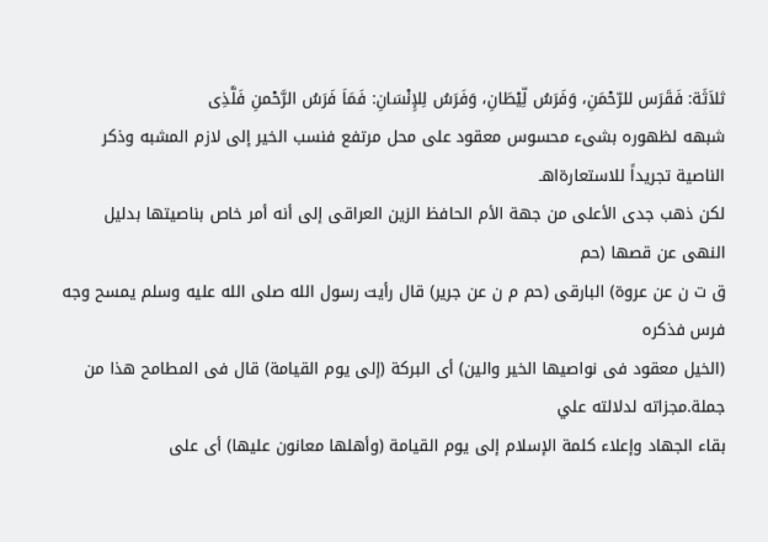ثلاَثَة: فَقَرَس للرّحْمَنِ، وَفَرَسُ لِّيْطَانِ، وَفَرَسُ لِلإِنْسَانِ: فَمَاَ فَرَسُ الرَّحْمنِ فَلَّذِى
شبهه لظهوره بشىء محسوس معقود على محل مرتفع فنسب الخير إلى لازم المشبه وذكر الناصية تجريداً للاستعارةاهـ
لكن ذهب جدى الأعلى من جهة الأم الحافظ الزين العراقى إلى أنه أمر خاص بناصيتها بدليل النهى عن قصها (حم
ق ت ن عن عروة) البارقى (حم م ن عن جرير) قال رأيت رسول الله صلى الله عليه وسلم يمسح وجه فرس فذكره
(الخيل معقود فى نواصيها الخير والين) أى البركة (إلى يوم القيامة) قال فى المطامح هذا من جملة.مجزاته لدلالته علي
بقاء الجهاد وإعلاء كلمة الإسلام إلى يوم القيامة (وأهلها معانون عليها) أى على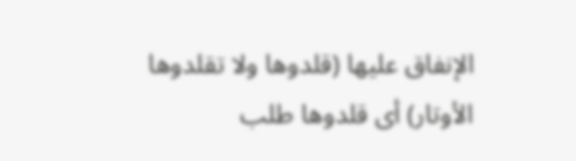الإنفاق عليها (قلدوها ولا تقلدوها
الأوتار) أى قلدوها طلب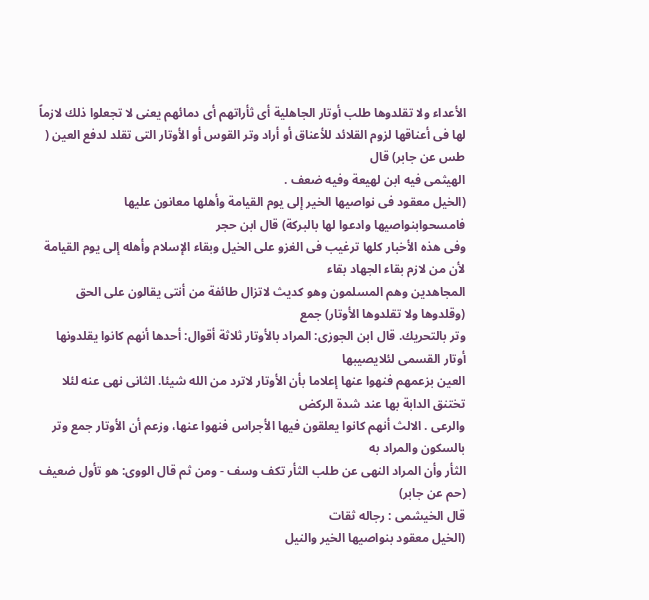الأعداء ولا تقلدوها طلب أوتار الجاهلية أى ثأراتهم أى دمائهم يعنى لا تجعلوا ذلك لازماً
لها فى أعناقها لزوم القلائد للأعناق أو أراد وتر القوس أو الأوتار التى تقلد لدفع العين ( طس عن جابر) قال
الهيثمى فيه ابن لهيعة وفيه ضعف .
(الخيل معقود فى نواصيها الخير إلى يوم القيامة وأهلها معانون عليها فامسحوابنواصيها وادعوا لها بالبركة) قال ابن حجر
وفى هذه الأخبار كلها ترغيب فى الغزو على الخيل وبقاء الإسلام وأهله إلى يوم القيامة لأن من لازم بقاء الجهاد بقاء
المجاهدين وهم المسلمون وهو كديث لاتزال طائفة من أنتى يقالون على الحق (وقلدوها ولا تقلدوها الأوتار) جمع
وتر بالتحريك. قال ابن الجوزى: المراد بالأوتار ثلاثة أقوال: أحدها أنهم كانوا يقلدونها أوتار القسمى لئلايصيبها
العين بزعمهم فنهوا عنها إعلاما بأن الأوتار لاترد من الله شيئا. الثانى نهى عنه لئلا تختنق الدابة بها عند شدة الركض
والرعى . الالث أنهم كانوا يعلقون فيها الأجراس فنهوا عنها، وزعم أن الأوتار جمع وتر بالسكون والمراد به
الثأر وأن المراد النهى عن طلب الثأر تكف وسف - ومن ثم قال الووى: هو تأول ضعيف (حم عن جابر)
قال الخيشمى : رجاله ثقات
(الخيل معقود بنواصيها الخير والنيل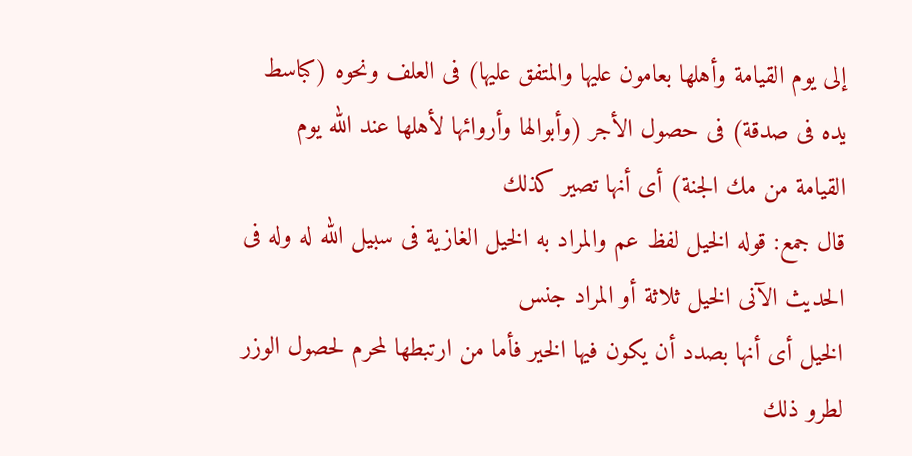إلى يوم القيامة وأهلها بعامون عليها والمتفق عليها) فى العلف ونحوه (كباسط
يده فى صدقة) فى حصول الأجر (وأبوالها وأروائها لأهلها عند الله يوم القيامة من مك الجنة) أى أنها تصير كذلك
قال جمع: قوله الخيل لفظ عم والمراد به الخيل الغازية فى سبيل الله له وله فى الحديث الآنى الخيل ثلاثة أو المراد جنس
الخيل أى أنها بصدد أن يكون فيها الخير فأما من ارتبطها لمحرم لحصول الوزر لطرو ذلك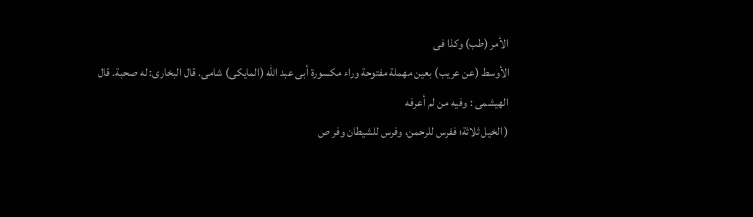الأمر (طب) وكذا فى
الأوسط (عن عريب) بعين مهملة مفتوحة وراء مكسورة أبى عبد الله (المايكى) شامى. قال البخارى: له صحبة. قال
الهيشمى : وفيه من لم أعرفه
( الخيل ثلاثة؛ ففرس للرحمن، وفرس للشيطان وفر ص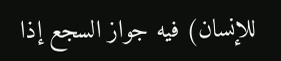للإنسان) فيه جواز السجع إذا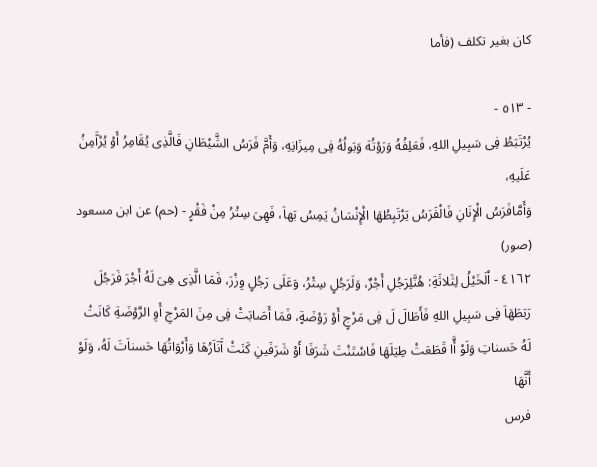كان بغير تكلف (فأما

- ٥١٣ -
يُرْتَبَطُ فِى سَبِيلِ اللهِ، فَعَلِفُهُ وَرَوْتُهَ وَبَولُهُ فِى مِيزَانِهِ، وَأَمَّ فَرَسُ الشَّيْطَانِ فَالَّذِى يُقَامِرُ أَوْ يُرْآَمِنُ عَلَيهِ،
وَأَمَّافَرَسُ الْإِنَانِ فَالْفَرَسُ يَرْتَبِطُهَا الْإِنْسَانُ يَمِسُ بَهاَ، فَهِىَ سِتْرُ مِنْ فَقْرٍ - (حم) عن ابن مسعود (صور)
٤١٦٢ - اْلَخَيْلُ لِثَلاثَةِ: هُنَّلِرَجُلِ أَجْرٌ، وَلَرَجُلٍ سِتْرُ، وَعَلَى رَجُلٍ وِزْرَ، فَمَا الَّذِى هِىَ لَهُ أَجْرَ فَرَجُلَ
رَبَطَهَاَ فِى سَبِيلِ اللهِ فَأَطَالَ لَ فِى مَرْجٍ أَوْ رَوْضَةٍ، فَمَا أَصَابَتْ فِى مِنَ المَرْجِ أَوِ الرَّوْضَةِ كَانَتْ
لَهُ حَسناتِ وَلَوْ أَّا قَطَعَتْ طِيَلَهَا فَاسْتَنْتَ شَرَفَا أَوْ شَرَفَينِ كَنَتْ آَنَاَرُهَا وَأَرْوَاتُهَا حَسناَتَ لَهُ، وَلَوْ أَنَّهَا
فرس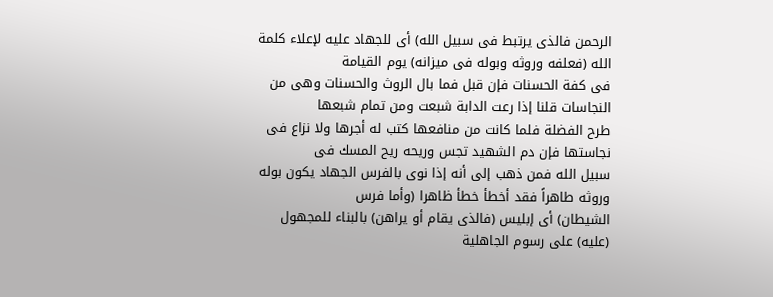الرحمن فالذى يرتبط فى سبيل الله) أى للجهاد عليه لإعلاء كلمة الله (فعلفه وروثه وبوله فى ميزانه) يوم القيامة
فى كفة الحسنات فإن قبل فما بال الروث والحسنات وهى من النجاسات قلنا إذا رعت الدابة شبعت ومن تمام شبعها
طرح الفضلة فلما كانت من منافعها كتب له أجرها ولا نزاع فى نجاستها فإن دم الشهيد تجس وريحه ريح المسك فى
سبيل الله فمن ذهب إلى أنه إذا نوى بالفرس الجهاد يكون بوله وروثه طاهراً فقد أخطأ خطأ ظاهرا (وأما فرس
الشيطان) أى إبليس (فالذى يقام أو يراهن) بالبناء للمجهول (عليه) على رسوم الجاهلية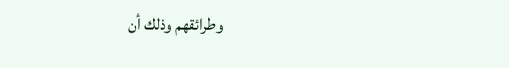وطرائقهم وذلك أن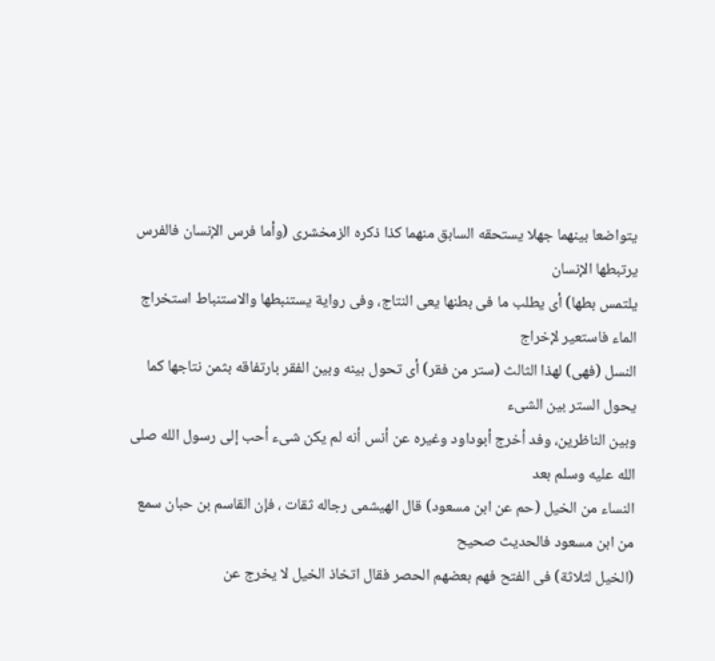يتواضعا بينهما جهلا يستحقه السابق منهما كذا ذكره الزمخشرى (وأما فرس الإنسان فالفرس يرتبطها الإنسان
يلتمس بطها) أى يطلب ما فى بطنها يعى النتاج، وفى رواية يستنبطها والاستنباط استخراج الماء فاستعير لإخراج
النسل (فهى) لهذا الثالث (ستر من فقر) أى تحول بينه وبين الفقر بارتفاقه بثمن نتاجها كما يحول الستر بين الشىء
وبين الناظرين، وفد أخرج أبوداود وغيره عن أنس أنه لم يكن شىء أحب إلى رسول الله صلى الله عليه وسلم بعد
النساء من الخيل (حم عن ابن مسعود) قال الهيشمى رجاله ثقات ، فإن القاسم بن حبان سمع من ابن مسعود فالحديث صحيح
(الخيل لثلاثة) فى الفتح فهم بعضهم الحصر فقال اتخاذ الخيل لا يخرج عن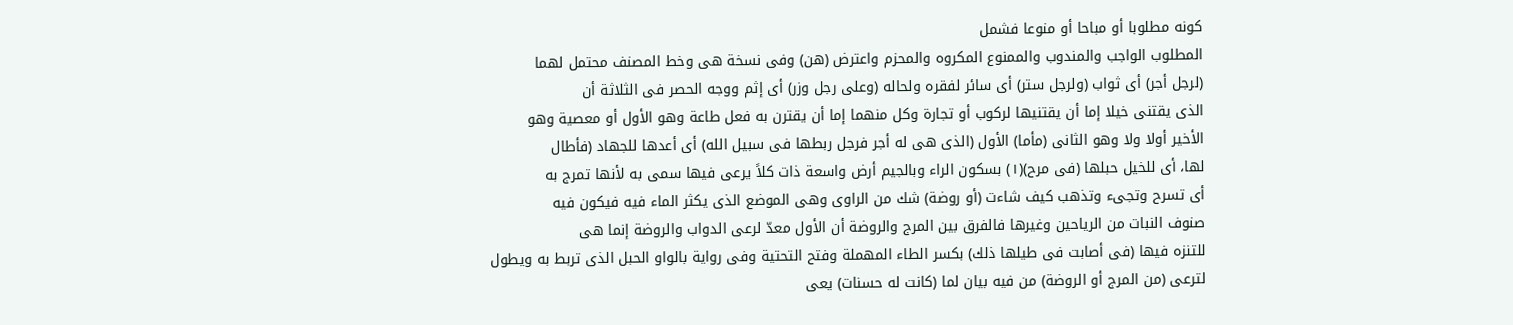كونه مطلوبا أو مباحا أو منوعا فشمل
المطلوب الواجب والمندوب والممنوع المكروه والمحزم واعترض (هن) وفى نسخة هى وخط المصنف محتمل لهما
(لرجل أجر) أى ثواب (ولرجل ستر) أى سائر لفقره ولحاله (وعلى رجل وزر) أى إثم ووجه الحصر فى الثلاثة أن
الذى يقتنى خيلا إما أن يقتنيها لركوب أو تجارة وكل منهما إما أن يقترن به فعل طاعة وهو الأول أو معصية وهو
الأخير أولا ولا وهو الثانى (مأما) الأول (الذى هى له أجر فرجل ربطها فى سبيل الله) أى أعدها للجهاد (فأطال
لها، أى للخيل حبلها (فى مرح)(١) بسكون الراء وبالجيم أرض واسعة ذات كلاً يرعى فيها سمى به لأنها تمرج به
أى تسرح وتجىء وتذهب كيف شاءت (أو روضة) شك من الراوى وهى الموضع الذى يكثر الماء فيه فيكون فيه
صنوف النبات من الرياحين وغيرها فالفرق بين المرج والروضة أن الأول معدّ لرعى الدواب والروضة إنما هى
للتنزه فيها (فى أصابت فى طيلها ذلك) بكسر الطاء المهملة وفتح التحتية وفى رواية بالواو الحبل الذى تربط به ويطول
لترعى (من المرج أو الروضة) من فيه بيان لما (كانت له حسنات) يعى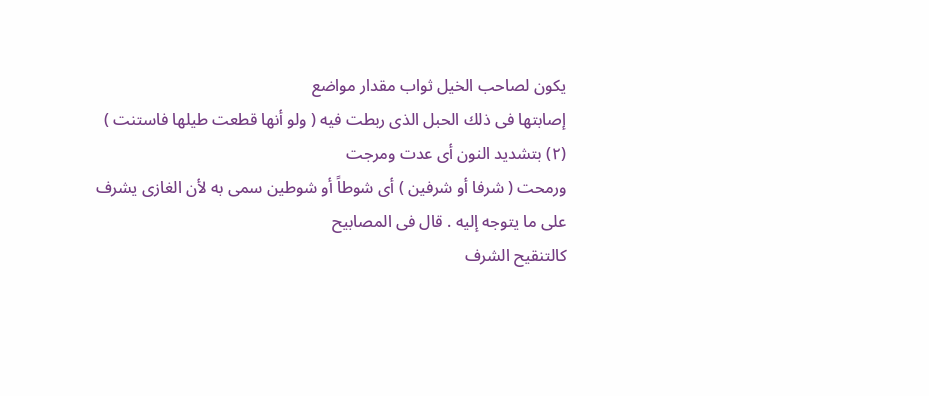يكون لصاحب الخيل ثواب مقدار مواضع
إصابتها فى ذلك الحبل الذى ربطت فيه ( ولو أنها قطعت طيلها فاستنت ) (٢) بتشديد النون أى عدت ومرجت
ورمحت ( شرفا أو شرفين ) أى شوطاً أو شوطين سمى به لأن الغازى يشرف على ما يتوجه إليه . قال فى المصابيح
كالتنقيح الشرف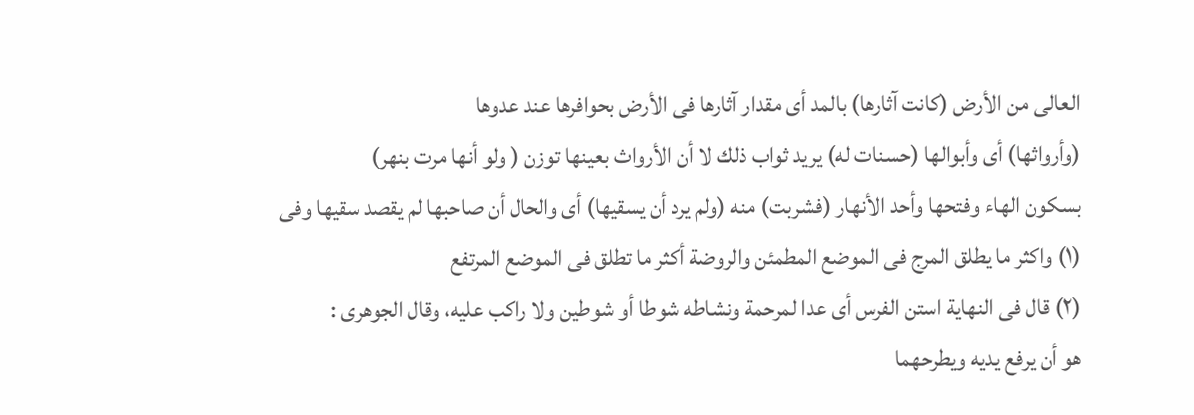العالى من الأرض (كانت آثارها) بالمد أى مقدار آثارها فى الأرض بحوافرها عند عدوها
(وأرواثها) أى وأبوالها (حسنات له) يريد ثواب ذلك لا أن الأرواث بعينها توزن ( ولو أنها مرت بنهر)
بسكون الهاء وفتحها وأحد الأنهار (فشربت) منه (ولم يرد أن يسقيها) أى والحال أن صاحبها لم يقصد سقيها وفى
(١) واكثر ما يطلق المرج فى الموضع المطمئن والروضة أكثر ما تطلق فى الموضع المرتفع
(٢) قال فى النهاية استن الفرس أى عدا لمرحمة ونشاطه شوطا أو شوطين ولا راكب عليه، وقال الجوهرى :
هو أن يرفع يديه ويطرحهما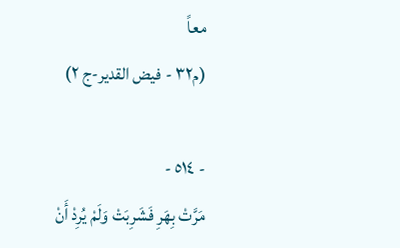معاً
(م٣٢ - فيض القدير-ج ٢)

- ٥١٤ -
مَرَّتْ بِهَرِ فَشَرِبَتْ وَلَمْ يُرِدْ أَنْ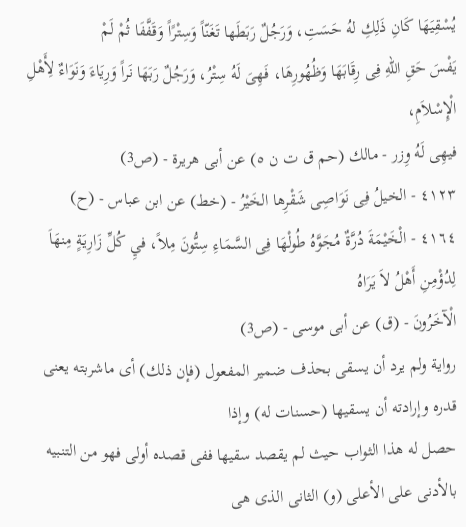يُسْقِيَهَا كَانِ ذَلِكِ لهُ حَسَتِ، وَرَجُلٌ رَبَطَها تَغَنّاً وَسِتْرًاً وَقَفَّفَا ثُمْ لَمْ
يَفْسَ حَقِ اللهِ فِى رِقَابَهَا وَظُهُورِهَا، فَهِىَ لَهُ سِتْرُ، وَرَجُلٌ رَبَهَا نَراً وَرِيَاءَ وَنَوَاءٌ لِأَهْلِ الْإِسْلاَمِ،
فيهِى لَهُ وِزر - مالك (حم ق ت ن ٥) عن أبى هريرة - (ص3)
٤١٢٣ - الخيلُ فِى نَوَاصِى شَقْرِها الخَيْرُ - (خط) عن ابن عباس - (ح)
٤١٦٤ - الْخَيْمَةَ دُرَّةٌ مُجَوَّهُ طُولْهَا فِى السَّمَاءِ سِتُّونَ مِلاً، فيِ كُلِّ زَارِيَةٍ مِنهَاَ لِدُؤْمِنِ أَهْلُ لاَ يَرَاهُ
الْآخَرُونَ - (ق) عن أبى موسى - (ص3)
رواية ولم يرد أن يسقى بحذف ضمير المفعول (فإن ذلك) أى ماشربته يعنى قدره وإرادته أن يسقيها (حسنات له) وإذا
حصل له هذا الثواب حيث لم يقصد سقيها ففى قصده أولى فهو من التنبيه بالأدنى على الأعلى (و) الثانى الذى هى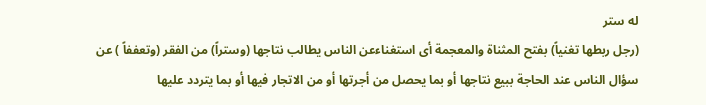له ستر
(رجل ربطها تغنياً) بفتح المثناة والمعجمة أى استغناءعن الناس يطالب نتاجها (وستراً) من الفقر (وتعففاً ) عن
سؤال الناس عند الحاجة ببيع نتاجها أو بما يحصل من أجرتها أو من الاتجار فيها أو بما يتردد عليها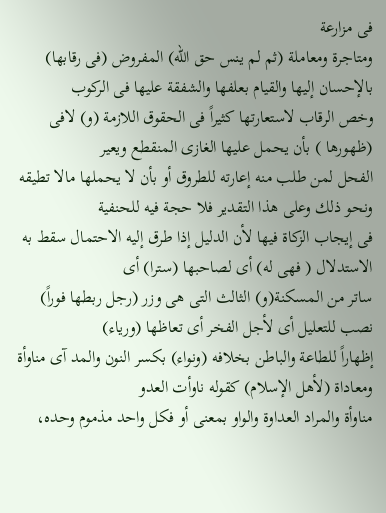فى مزارعة
ومتاجرة ومعاملة (ثم لم ينس حق الله) المفروض (فى رقابها) بالإحسان إليها والقيام بعلفها والشفقة عليها فى الركوب
وخص الرقاب لاستعارتها كثيراً فى الحقوق اللازمة (و) لافى (ظهورها ) بأن يحمل عليها الغازى المنقطع ويعير
الفحل لمن طلب منه إعارته للطروق أو بأن لا يحملها مالا تطيقه ونحو ذلك وعلى هذا التقدير فلا حجة فيه للحنفية
فى إيجاب الزكاة فيها لأن الدليل إذا طرق إليه الاحتمال سقط به الاستدلال ( فهى له) أى لصاحبها (سترا) أى
ساتر من المسكنة(و) الثالث التى هى وزر (رجل ربطها فوراً) نصب للتعليل أى لأجل الفخر أى تعاظها (ورياء)
إظهاراً للطاعة والباطن بخلافه (ونواء) بكسر النون والمد آى مناوأة ومعاداة (لأهل الإسلام) كقوله ناوأت العدو
مناوأة والمراد العداوة والواو بمعنى أو فكل واحد مذموم وحده،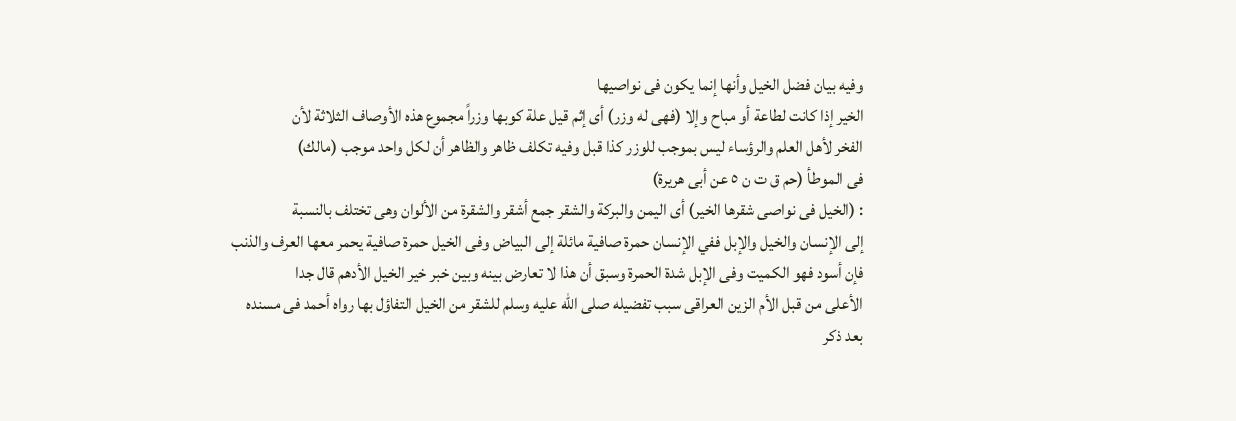وفيه بيان فضل الخيل وأنها إنما يكون فى نواصيها
الخير إذا كانت لطاعة أو مباح وإلا (فهى له وزر) أى إثم قيل علة كوبها وزراً مجموع هذه الأوصاف الثلاثة لأن
الفخر لأهل العلم والرؤساء ليس بموجب للوزر كذا قبل وفيه تكلف ظاهر والظاهر أن لكل واحد موجب (مالك)
فى الموطأ (حم ق ت ن ٥ عن أبى هريرة)
: (الخيل فى نواصى شقرها الخير) أى اليمن والبركة والشقر جمع أشقر والشقرة من الألوان وهى تختلف بالنسبة
إلى الإنسان والخيل والإبل ففي الإنسان حمرة صافية مائلة إلى البياض وفى الخيل حمرة صافية يحمر معها العرف والذنب
فإن أسود فهو الكميت وفى الإبل شدة الحمرة وسبق أن هذا لا تعارض بينه وبين خبر خير الخيل الأدهم قال جدا
الأعلى من قبل الأم الزين العراقى سبب تفضيله صلى الله عليه وسلم للشقر من الخيل التفاؤل بها رواه أحمد فى مسنده
بعد ذكر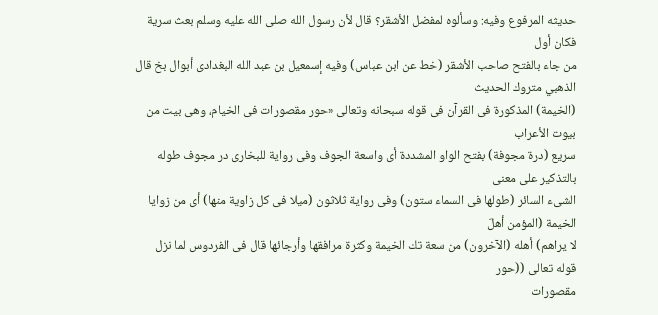حديثه المرفوع وفيه: وسألوه لمفضل الأشقر؟ قال لأن رسول الله صلى الله عليه وسلم بعث سرية فكان أول
من جاء بالفتح صاحب الأشقر (خط عن ابن عباس) وفيه إسمعيل بن عبد الله البغدادى أبوال بخ قال الذهبي متروك الحديث
(الخيمة) المذكورة فى القرآن فى قوله سبحانه وتعالى «حور مقصورات فى الخيام، وهى بيت من بيوت الأعراب
سريع (درة مجوفة) بفتح الواو المشددة أى واسعة الجوف وفى رواية للبخارى در مجوف طوله بالتذكير على معنى
الشىء السائر (طولها فى السماء ستون) وفى رواية ثلاثون (ميلا فى كل زاوية منها) أى من زوايا الخيمة (المؤمن أهلّ
لا يراهم) أهله (الآخرون) من سعة تك الخيمة وكثرة مرافقها وأرجائها قال فى الفردوس لما نزل قوله تعالى ((حور
مقصورات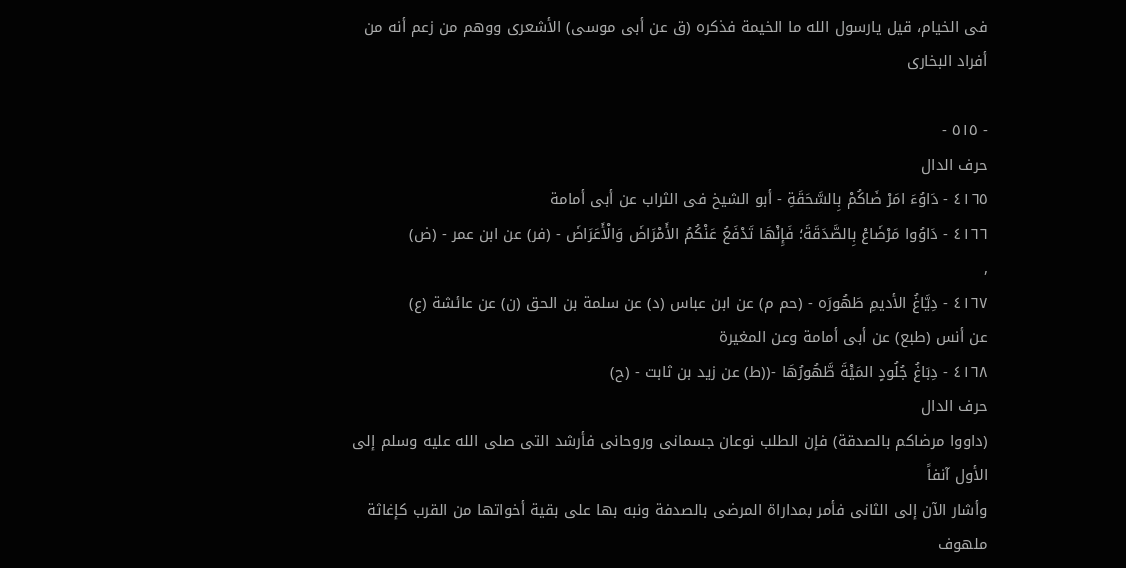فى الخيام، قيل يارسول الله ما الخيمة فذكره (ق عن أبى موسى) الأشعرى ووهم من زعم أنه من أفراد البخارى

- ٥١٥ -
حرف الدال
٤١٦٥ - دَاوُءَ امَرْ ضَاكُمْ بِالسَّحَقَةِ - أبو الشيخ فى الثراب عن أبى أمامة
٤١٦٦ - دَاوُوا مَرْضَاعْ بِالصَّدَقَةَ؛ فَإِنْهَا تَدْفَعُ عَنْكُمُ الأَمْرَاضَ وَالْأَعَرَاضَ - (فر) عن ابن عمر - (ض)
,
٤١٦٧ - دِيَّاغُ الأديمِ طَهُورَه - (حم م) عن ابن عباس (د) عن سلمة بن الحق (ن) عن عائشة (ع)
عن أنس (طبع) عن أبى أمامة وعن المغيرة
٤١٦٨ - دِبَاغُ جُلُودٍ المَيَْةَ طَّهُورُهَا -((ط) عن زيد بن ثابت - (ح)
حرف الدال
(داووا مرضاكم بالصدقة) فإن الطلب نوعان جسمانى وروحانى فأرشد التى صلى الله عليه وسلم إلى الأول آنفاً
وأشار الآن إلى الثانى فأمر بمداراة المرضى بالصدفة ونبه بها على بقية أخواتها من القرب كإغاثة ملهوف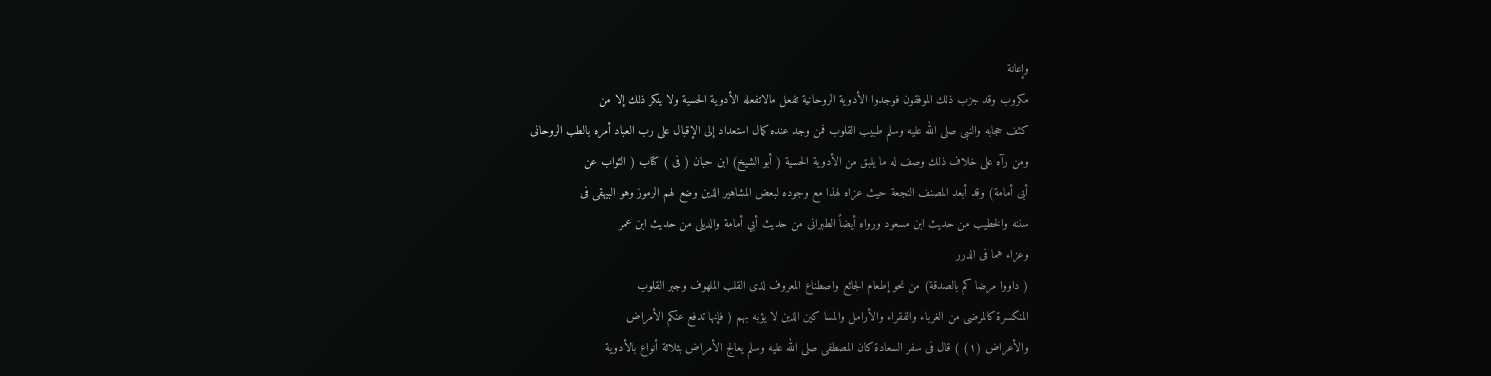وإعانة
مكروب وقد جزب ذلك الموفقون فوجدوا الأدوية الروحانية تفعل مالاتفعله الأدوية الحسية ولا ينكر ذلك إلا من
كثف حجابه والنبى صلى الله عليه وسلم طبيب القلوب فمن وجد عنده كمال استعداد إلى الإقبال على رب العباد أمره بالطب الروحانى
ومن رآه على خلاف ذلك وصف له ما يلبق من الأدوية الحسية ( أبو الشيخ) ابن حبان ( فى ) كتاب ( الثواب عن
أبى أمامة) وقد أبعد المصنف النجعة حيث عزاه لهذا مع وجوده لبعض المشاهير الذين وضع لهم الرموز وهو البيهقى فى
سننه والخطيب من حديث ابن مسعود ورواه أيضاً الطبرانى من حديث أبي أمامة والديلى من حديث ابن عمر
وعزاء هما فى الدرر
( داووا مرضا كم بالصدقة) من نحو إطعام الجائع واصطناع المعروف لذى القلب الملهوف وجبر القلوب
المنكسرة كالمرضى من الغرباء والفقراء والأرامل والمسا كين الذين لا يؤبه بهم ( فإنها تدفع عنكم الأمراض
والأعراض (١) ) قال فى سفر السعادة كان المصطفى صلى الله عليه وسلم يعالج الأمراض بثلاثة أنواع بالأدوية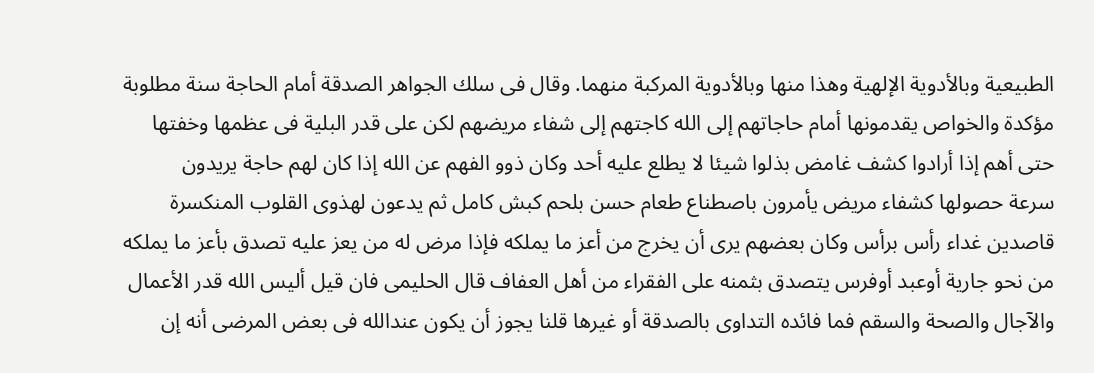الطبيعية وبالأدوية الإلهية وهذا منها وبالأدوية المركبة منهما. وقال فى سلك الجواهر الصدقة أمام الحاجة سنة مطلوبة
مؤكدة والخواص يقدمونها أمام حاجاتهم إلى الله كاجتهم إلى شفاء مريضهم لكن على قدر البلية فى عظمها وخفتها
حتى أهم إذا أرادوا كشف غامض بذلوا شيئا لا يطلع عليه أحد وكان ذوو الفهم عن الله إذا كان لهم حاجة يريدون
سرعة حصولها كشفاء مريض يأمرون باصطناع طعام حسن بلحم كبش كامل ثم يدعون لهذوى القلوب المنكسرة
قاصدين غداء رأس برأس وكان بعضهم يرى أن يخرج من أعز ما يملكه فإذا مرض له من يعز عليه تصدق بأعز ما يملكه
من نحو جارية أوعبد أوفرس يتصدق بثمنه على الفقراء من أهل العفاف قال الحليمى فان قيل أليس الله قدر الأعمال
والآجال والصحة والسقم فما فائده التداوى بالصدقة أو غيرها قلنا يجوز أن يكون عندالله فى بعض المرضى أنه إن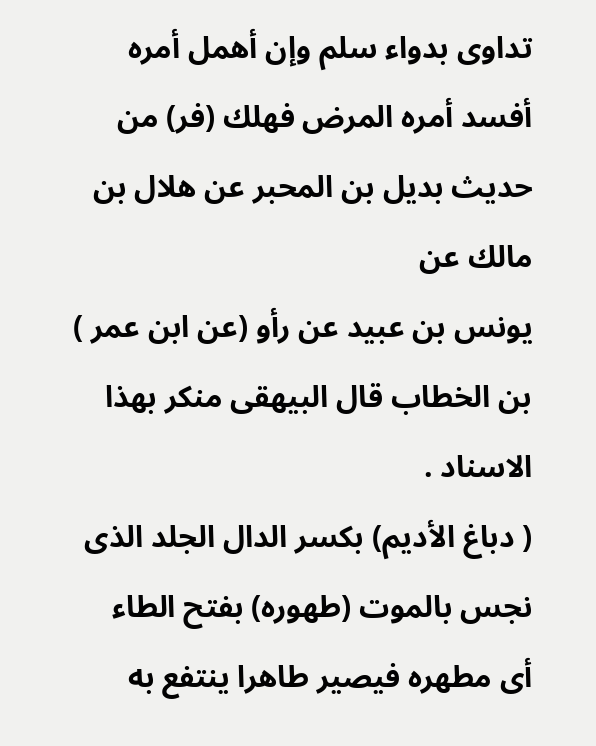تداوى بدواء سلم وإن أهمل أمره أفسد أمره المرض فهلك (فر) من حديث بديل بن المحبر عن هلال بن مالك عن
يونس بن عبيد عن رأو (عن ابن عمر ) بن الخطاب قال البيهقى منكر بهذا الاسناد .
( دباغ الأديم) بكسر الدال الجلد الذى نجس بالموت (طهوره) بفتح الطاء أى مطهره فيصير طاهرا ينتفع به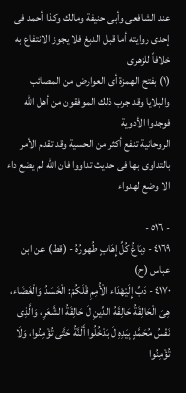عند الشافعى وأبى حنيفة ومالك وكذا أحمد فى إحدى روايته أما قبل الدبغ فلا يجوز الانتفاع به خلافاً للزهرى
(١) بفتح الهمزة أى العوارض من المصائب والبلايا وقد جرب ذلك الموفقون من أهل الله فوجدوا الأدوية
الروحانية تنفع أكثر من الحسية وقد تقدم الأمر بالتداوى بها فى حديث تداووا فان الله لم يضع داء الا وضع لهدواء

- ٥١٦ -
٤١٦٩ - دِبَاغُ كُلِّ إِهَابٍ طُهورُهُ - (قط) عن ابن عباس (ح)
٤١٧٠ - دَبِّ إِلَيْهْدَاء الْأُمِمِ قْلَكُمْ: الْخَسَدُ وَالْغَضَاء، هِىَ الْحَالِقَةُ حَالِقَهُ الدِّينِ لَ حَالِقَةُ الشَّعَرِ، وَالَّذِى
نَفْسُ مُحَمَّدٍ بِيَدِهِ لَ بَدْخُلُوا أَلْنَّةُ حَتَّى تُؤْمِنُوا، وَلَا تُؤْمِنُوا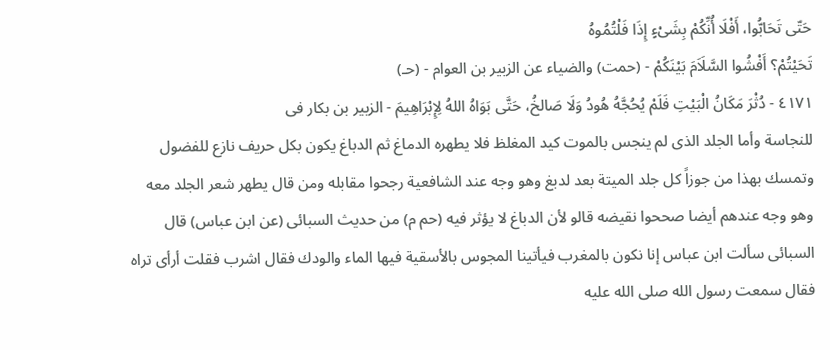حَتّى تَحَابُّوا، أَفْلَا أُنِّكُمْ بِشَىْءٍ إِذَا فَلْتُمُوهُ
تَحَيْتُمْ؟ أَفْشُوا السَّلَاَمَ بَيْنَكُمْ - (حمت) والضياء عن الزبير بن العوام - (حـ)
٤١٧١ - دُثْرَ مَكَانُ الْبَيْتِ فَلَمْ يُحُجَّهُ هُودُ وَلَا صَالخُ، حَتَّى بَوَاهُ اللهُ لِإِبْرَاهِيمَ - الزبير بن بكار فى
للنجاسة وأما الجلد الذى لم ينجس بالموت كيد المغلظ فلا يطهره الدماغ ثم الدباغ يكون بكل حريف نازع للفضول
وتمسك بهذا من جوزاً كل جلد الميتة بعد لدبغ وهو وجه عند الشافعية رجحوا مقابله ومن قال يطهر شعر الجلد معه
وهو وجه عندهم أيضا صححوا نقيضه قالو لأن الدباغ لا يؤثر فيه (حم م) من حديث السبائى (عن ابن عباس) قال
السبائى سألت ابن عباس إنا نكون بالمغرب فيأتينا المجوس بالأسقية فيها الماء والودك فقال اشرب فقلت أرأى تراه
فقال سمعت رسول الله صلى الله عليه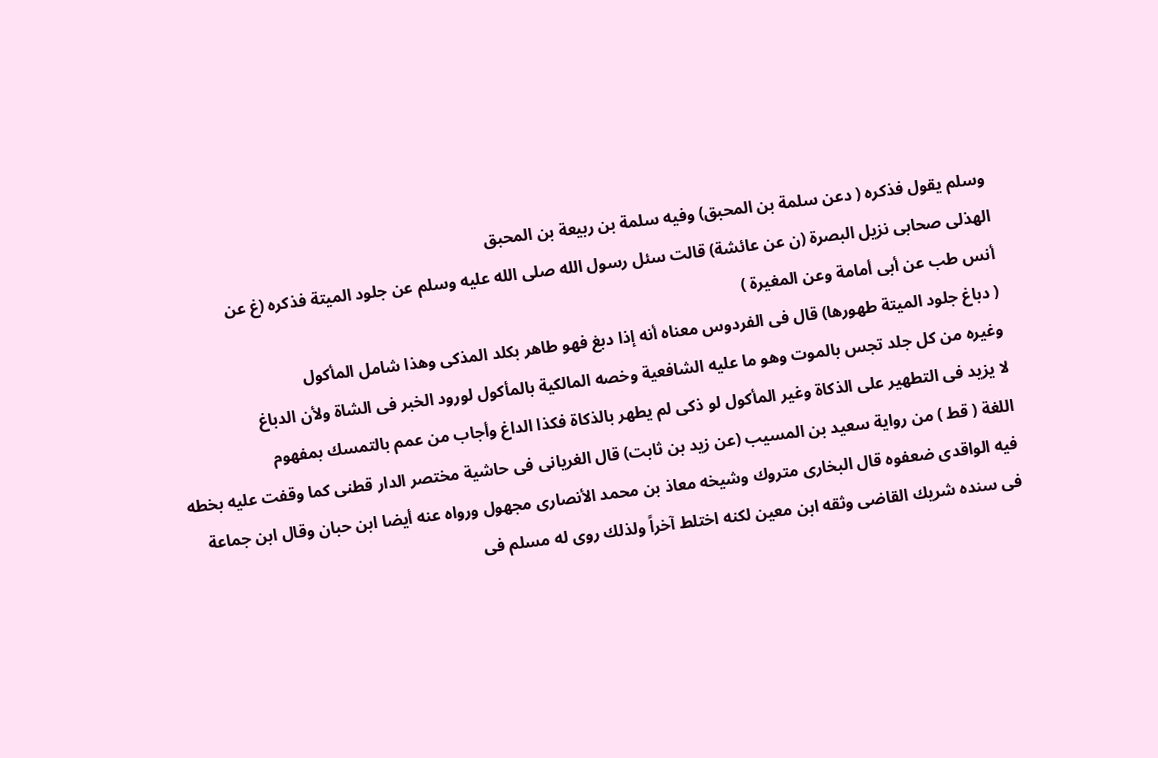وسلم يقول فذكره ( دعن سلمة بن المحبق) وفيه سلمة بن ربيعة بن المحبق
الهذلى صحابى نزيل البصرة (ن عن عائشة) قالت سئل رسول الله صلى الله عليه وسلم عن جلود الميتة فذكره (غ عن
أنس طب عن أبى أمامة وعن المغيرة )
( دباغ جلود الميتة طهورها) قال فى الفردوس معناه أنه إذا دبغ فهو طاهر بكلد المذكى وهذا شامل المأكول
وغيره من كل جلد تجس بالموت وهو ما عليه الشافعية وخصه المالكية بالمأكول لورود الخبر فى الشاة ولأن الدباغ
لا يزيد فى التطهير على الذكاة وغير المأكول لو ذكى لم يطهر بالذكاة فكذا الداغ وأجاب من عمم بالتمسك بمفهوم
اللغة ( قط ) من رواية سعيد بن المسيب (عن زيد بن ثابت) قال الغريانى فى حاشية مختصر الدار قطنى كما وقفت عليه بخطه
فيه الواقدى ضعفوه قال البخارى متروك وشيخه معاذ بن محمد الأنصارى مجهول ورواه عنه أيضا ابن حبان وقال ابن جماعة
فى سنده شريك القاضى وثقه ابن معين لكنه اختلط آخراً ولذلك روى له مسلم فى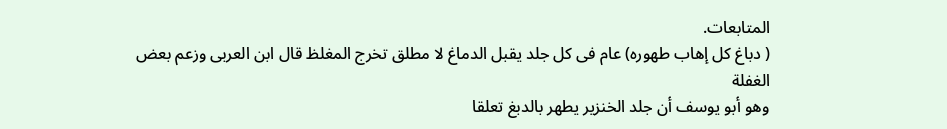المتابعات.
( دباغ كل إهاب طهوره) عام فى كل جلد يقبل الدماغ لا مطلق تخرج المغلظ قال ابن العربى وزعم بعض الغفلة
وهو أبو يوسف أن جلد الخنزير يطهر بالدبغ تعلقا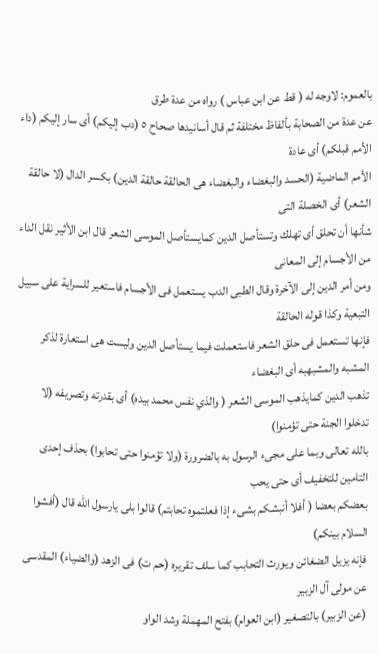بالعموم: لاوجه له ( قط عن ابن عباس ) رواه من عدة طرق
عن عدة من الصحابة بألفاظ مختلفة ثم قال أسانيدها صحاح ٥ (دب إليكم) أى سار إليكم (داء الأمم قبلكم) أى عادة
الأمم الماضية (الحسد والبغضاء والبغضاء هى الحالقة حالقة الدين) بكسر الدال (لا حالقة الشعر) أى الخصلة التى
شأنها أن تحلق أى تهلك وتستأصل الدين كمايستأصل الموسى الشعر قال ابن الأثير نقل الداء من الأجسام إلى المعانى
ومن أمر الدين إلى الآخرة وقال الطبى الدب يستعمل فى الأجسام فاستعير للسراية على سبيل التبعية وكذا قوله الحالقة
فإنها تستعمل فى حلق الشعر فاستعملت فيما يستأصل الدين وليست هى استعارة لذكر المشبه والمشبهبه أى البغضاء
تذهب الدين كمايذهب الموسى الشعر ( والذي نفس محمد بيده) أى بقدرته وتصريفه (لا تدخلوا الجنة حتى تؤمنوا)
بالله تعالى وبما على مجىء الرسول به بالضرورة (ولا تؤمنوا حتى تحابوا) بحذف إحدى التامين للتخفيف أى حتى يحب
بعضكم بعضا ( أفلا أنبشكم بشىء إذا فعلتموه تحابتم) قالوا بلى يارسول الله قال (أفشوا السلام بينكم)
فإنه يزيل الضغائن ويورث التحابب كما سلف تقريره (حم ت) فى الزهد (والضياء) المقدسى عن مولى آل الزبير
(عن الزبير) بالتصغير (ابن العوام) بفتح المهملة وشد الواو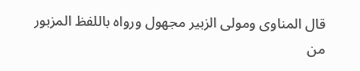قال المناوى ومولى الزبير مجهول ورواه باللفظ المزبور من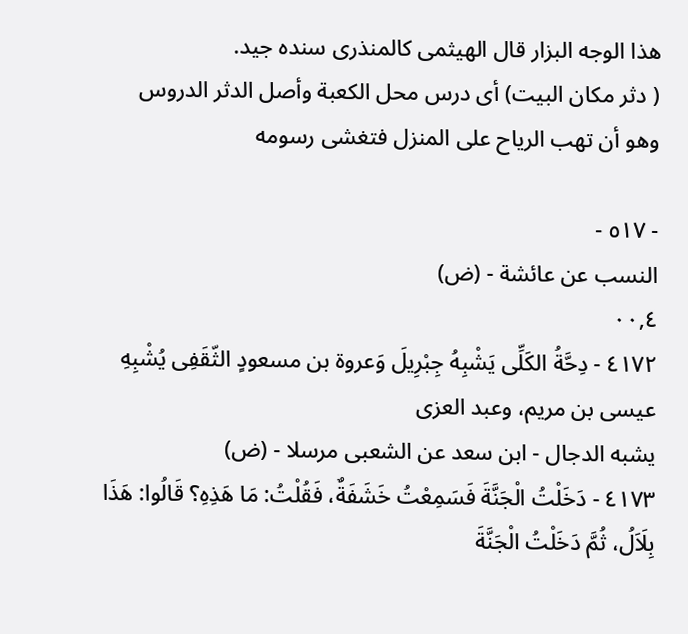هذا الوجه البزار قال الهيثمى كالمنذرى سنده جيد.
( دثر مكان البيت) أى درس محل الكعبة وأصل الدثر الدروس وهو أن تهب الرياح على المنزل فتغشى رسومه

- ٥١٧ -
النسب عن عائشة - (ض)
٠٠,٤
٤١٧٢ - دِحَّةُ الكَلِّى يَشْبِهُ جِبْرِيلَ وَعروة بن مسعودٍ الثّقَفِى يُشْبِهِ عيسى بن مريم، وعبد العزى
يشبه الدجال - ابن سعد عن الشعبى مرسلا - (ض)
٤١٧٣ - دَخَلْتُ الْجَنَّةَ فَسَمِعْتُ خَشَفَةٌ، فَقُلْتُ: مَا هَذِهِ؟ قَالُوا: هَذَا بِلَاَلُ، ثُمَّ دَخَلْتُ الْجَنَّةَ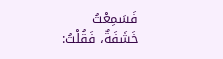فَسَمِعْتُ
خَشَفَةٌ، فَقُلْتُ: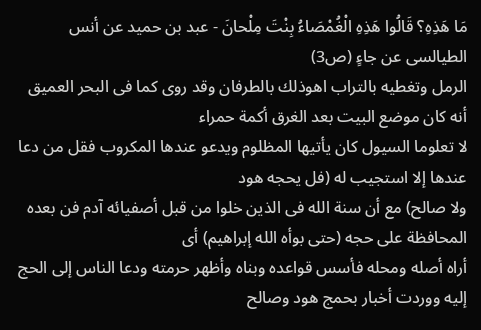مَا هَذِهِ؟ قَالُوا هَذِهِ الْغُمْصَاءُ بِنْتَ مِلْحانَ - عبد بن حميد عن أنس الطيالسى عن جاءٍ (ص3)
الرمل وتغطيه بالتراب اهوذلك بالطرفان وقد روى كما فى البحر العميق أنه كان موضع البيت بعد الغرق أكمة حمراء
لا تعلوما السيول كان يأتيها المظلوم ويدعو عندها المكروب فقل من دعا عندها إلا استجيب له (فل يحجه هود
ولا صالح) مع أن سنة الله فى الذين خلوا من قبل أصفيائه آدم فن بعده المحافظة على حجه (حتى بوأه الله إبراهيم) أى
أراه أصله ومحله فأسس قواعده وبناه وأظهر حرمته ودعا الناس إلى الحج إليه ووردت أخبار بحمج هود وصالح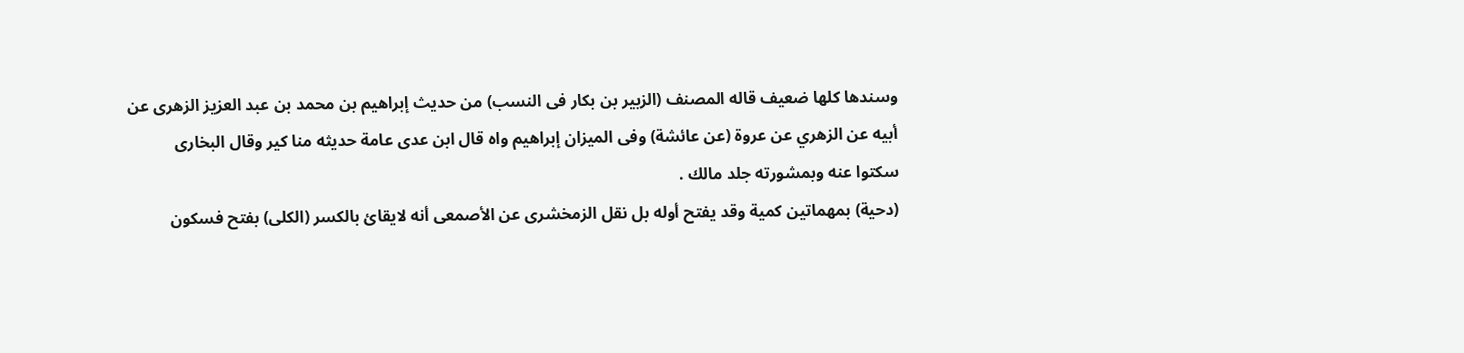وسندها كلها ضعيف قاله المصنف (الزبير بن بكار فى النسب) من حديث إبراهيم بن محمد بن عبد العزيز الزهرى عن
أبيه عن الزهري عن عروة (عن عائشة) وفى الميزان إبراهيم واه قال ابن عدى عامة حديثه منا كير وقال البخارى
سكتوا عنه وبمشورته جلد مالك .
(دحية) بمهماتين كمية وقد يفتح أوله بل نقل الزمخشرى عن الأصمعى أنه لايقائ بالكسر (الكلى) بفتح فسكون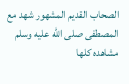الصحاب القديم المشهور شهد مع المصطفى صلى الله عليه وسلم مشاهده كلها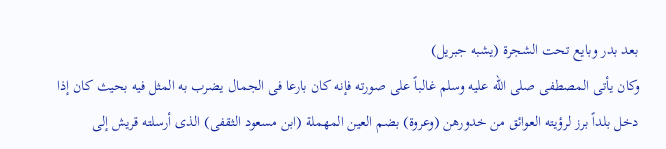بعد بدر وبايع تحت الشجرة (يشبه جبريل)
وكان يأتى المصطفى صلى الله عليه وسلم غالباً على صورته فإنه كان بارعا فى الجمال يضرب به المثل فيه بحيث كان إذا
دخل بلداً برز لرؤيته العوائق من خدورهن (وعروة) بضم العين المهملة (ابن مسعود الثقفى) الذى أرسلته قريش إلى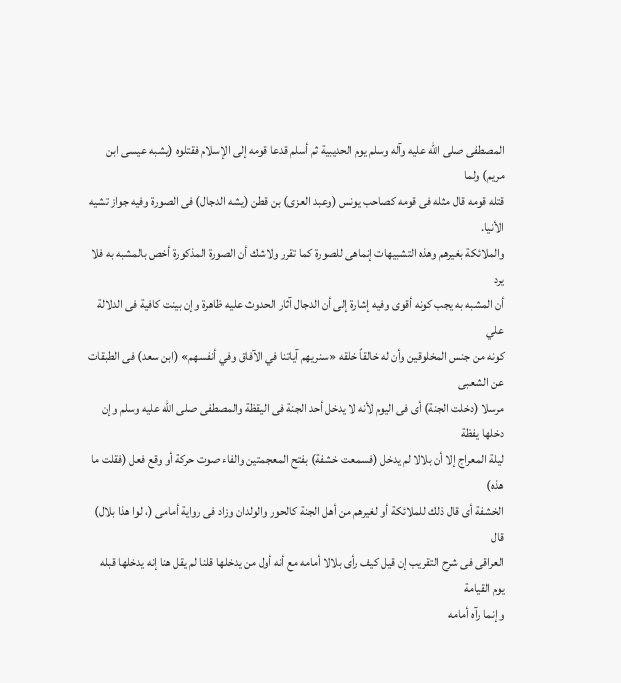المصطفى صلى الله عليه وآله وسلم يوم الحديبية ثم أسلم قدعا قومه إلى الإسلام فقتلوه (يشبه عيسى ابن مريم) ولما
قتله قومه قال مثله فى قومه كصاحب يونس (وعبد العزى) بن قطن (يشه الدجال) فى الصورة وفيه جواز تشيه الأنيا.
والملائكة بغيرهم وهذه التشبيهات إنماهى للصورة كما تقرر ولاشك أن الصورة المذكورة أخص بالمشبه به فلا يرد
أن المشبه به يجب كونه أقوى وفيه إشارة إلى أن الدجال آثار الحدوث عليه ظاهرة وإن بينت كافية فى الدلالة علي
كونه من جنس المخلوقين وأن له خالقاً خلقه «سنريهم آياتنا في الآفاق وفي أنفسهم» (ابن سعد) فى الطبقات عن الشعبى
مرسلا (دخلت الجنة) أى فى اليوم لأنه لا يدخل أحد الجنة فى اليقظة والمصطفى صلى الله عليه وسلم وإن دخلها يفظة
ليلة المعراج إلا أن بلالا لم يدخل (فسمعت خشفة) بفتح المعجمتين والفاء صوت حركة أو وقع فعل (فقلت ما هذه)
الخشفة أى قال ذلك للملائكة أو لغيرهم من أهل الجنة كالحور والولدان وزاد فى رواية أمامى (، لوا هذا بلال) قال
العراقى فى شرح التقريب إن قيل كيف رأى بلالا أمامه مع أنه أول من يدخلها قلنا لم يقل هنا إنه يدخلها قبله يوم القيامة
وإنما رآه أمامه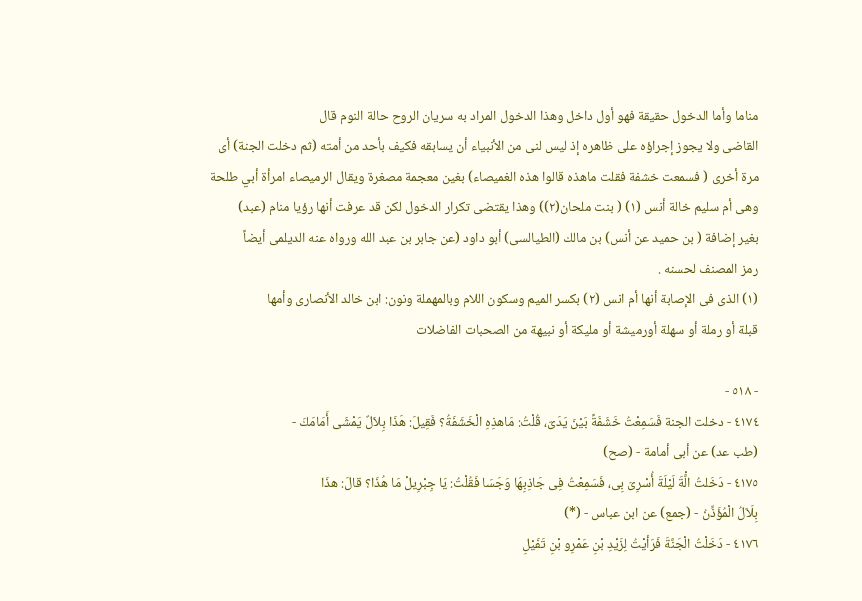مناما وأما الدخول حقيقة فهو أول داخل وهذا الدخول المراد به سريان الروح حالة النوم قال
القاضى ولا يجوز إجراؤه على ظاهره إذ ليس لنى من الأنبياء أن يسابقه فكيف بأحد من أمته (ثم دخلت الجنة) أى
مرة أخرى ( فسمعت خشفة فقلت ماهذه قالوا هذه الغميصاء) بغين معجمة مصغرة ويقال الرميصاء امرأة أبي طلحة
وهى أم سليم خالة أنس (١) ( بنت ملحان(٢)) وهذا يقتضى تكرار الدخول لكن قد عرفت أنها رؤيا منام (عبد)
بغير إضافة ( بن حميد عن أنس) بن مالك (الطيالسى) أبو داود (عن جابر بن عبد الله ورواه عنه الديلمى أيضاً
رمز المصنف لحسنه .
(١) الذى فى الإصابة أنها أم انس (٢) بكسر الميم وسكون اللام وبالمهملة ونون: ابن خالد الأنصارى وأمها
قبلة أو رملة أو سهلة أورميشة أو مليكة أو نبيهة من الصحبات الفاضلات

- ٥١٨ -
٤١٧٤ - دخلت الجنة فَسَمِعْتُ خَشَفَةً بَيْنَ يَدَىّ، قُلْتُ: مَاهذِهِ الْخَشَفَةُ؟ فَقِيلَ: هَذَا بِلاَلٌ يَمْشَى أَمَامَكَ -
(طب عد) عن أبى أمامة - (صح)
٤١٧٥ - دَخَلتُ الَّْةَ لَيْلَةَ أُسْرِىَ بِى، فَسَمِعْتُ فِى جَاذِبِهَا وَجَسَا فَقُلْتُ: يَا جِبْرِيلْ مَا هُذَا؟ قالَ: هذَا
بِلَاَلُ الْمُؤَذِّنُ - (جمع) عن ابن عباس - (*)
٤١٧٦ - دَخَلْتُ الْجَنَّةَ فَرَأيْتُ لِزَيْدِ بْنِ عَمْرِو بْنِ تَفَيْلِ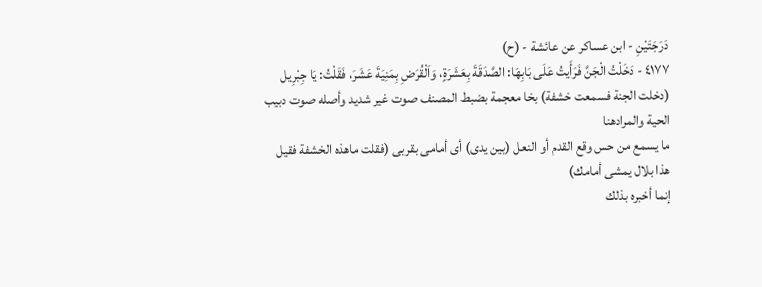دَرَجَتَيْنِ - ابن عساكر عن عائشة - (ح)
٤١٧٧ - دَخَلْتُ الْجَنَّ فَرَأَيتُ عَلَى بَابِهَا: الصَّدَقَةَ بِعَشَرَةٍ، وَاَلْقُرَضِ بِمَنِيَةَ عَشَرَ، فَقَلْتُ: يَا جِبْرِيل
(دخلت الجنة فسمعت خشفة) بخا معجمة بضبط المصنف صوت غير شديد وأصله صوت دبيب الحية والمرادهنا
ما يسمع من حس وقع القدم أو النعل (بين يدى) أى أمامى بقربى (فقلت ماهذه الخشفة فقيل هذا بلال يمشى أمامك)
إنما أخبره بذلك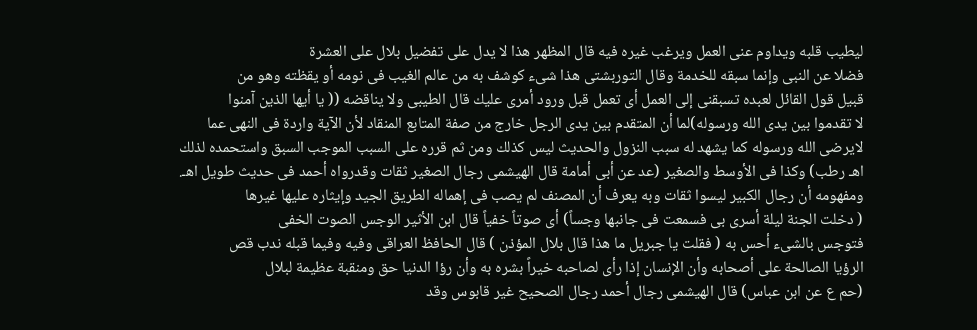ليطيب قلبه ويداوم عنى العمل ويرغب غيره فيه قال المظهر هذا لا يدل على تفضيل بلال على العشرة
فضلا عن النبى وإنما سبقه للخدمة وقال التوربشتى هذا شىء كوشف به من عالم الغيب فى نومه أو يقظته وهو من
قبيل قول القائل لعبده تسبقنى إلى العمل أى تعمل قبل ورود أمرى عليك قال الطيبى ولا يناقضه (( يا أيها الذين آمنوا
لا تقدموا بين يدى الله ورسوله)لما أن المتقدم بين يدى الرجل خارج من صفة المتابع المنقاد لأن الآية واردة فى النهى عما
لايرضى الله ورسوله كما يشهد له سبب النزول والحديث ليس كذلك ومن ثم قرره على السبب الموجب السبق واستحمده لذلك
اهـ رطب) وكذا فى الأوسط والصغير (عد عن أبى أمامة قال الهيشمى رجال الصغير ثقات وقدرواه أحمد فى حديث طويل اهـ.
ومفهومه أن رجال الكبير ليسوا ثقات وبه يعرف أن المصنف لم يصب فى إهماله الطريق الجيد وإيثاره عليها غيرها
( دخلت الجنة ليلة أسرى بى فسمعت فى جانبها وجساً) أى صوتاً خفياً قال ابن الأثير الوجس الصوت الخفى
فتوجس بالشىء أحس به ( فقلت يا جبريل ما هذا قال بلال المؤذن ) قال الحافظ العراقى وفيه وفيما قبله ندب قص
الرؤيا الصالحة على أصحابه وأن الإنسان إذا رأى لصاحبه خيراً بشره به وأن رؤا الدنيا حق ومنقبة عظيمة لبلال
(حم ع عن ابن عباس) قال الهيشمى رجال أحمد رجال الصحيح غير قابوس وقد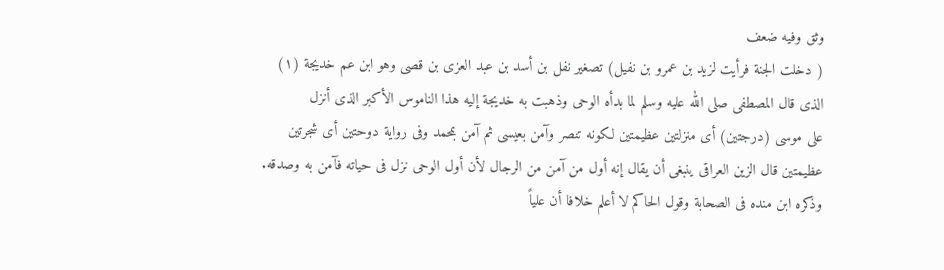وثق وفيه ضعف
( دخلت الجنة فرأيت لزيد بن عمرو بن نفيل) تصغير نفل بن أسد بن عبد العزى بن قصى وهو ابن عم خديجة (١)
الذى قال المصطفى صلى الله عليه وسلم لما بدأه الوحى وذهبت به خديجة إليه هذا الناموس الأكبر الذى أنزل
على موسى (درجتين) أى منزلتين عظيمتين لكونه تنصر وآمن بعيسى ثم آمن بمحمد وفى رواية دوحتين أى شجرتين
عظيمتين قال الزين العراقى ينبغى أن يقال إنه أول من آمن من الرجال لأن أول الوحى نزل فى حياته فآمن به وصدقه.
وذكره ابن منده فى الصحابة وقول الحاكم لا أعلم خلافا أن علياً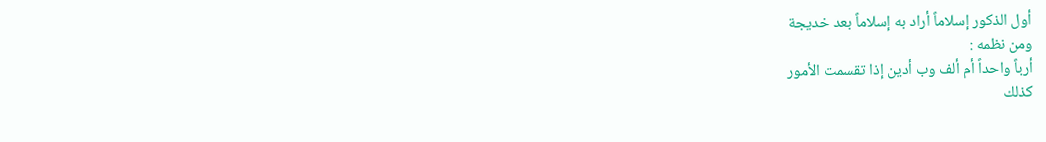أول الذكور إسلاماً أراد به إسلاماً بعد خديجة
ومن نظمه :
أرباً واحداً أم ألف وب أدين إذا تقسمت الأمور
كذلك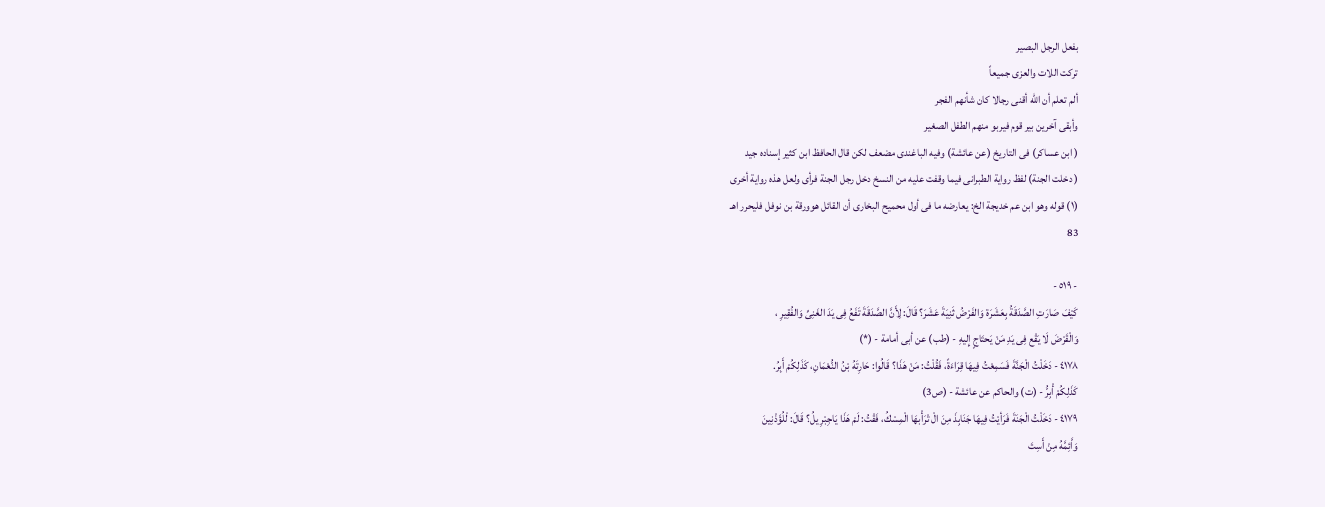بفعل الرجل البصير
تركت اللات والعزى جميعاً
ألم تعلم أن الله أقنى رجالا كان شأنهم الفجر
وأبقى آخرين بير قوم فيربو منهم الطفل الصغير
( ابن عساكر) فى التاريخ (عن عائشة) وفيه الباغندى مضعف لكن قال الحافظ ابن كثير إسناده جيد
( دخلت الجنة) لفظ رواية الطبرانى فيما وقفت عليه من النسخ دخل رجل الجنة فرأى ولعل هذه رواية أخرى
(١) قوله وهو ابن عم خديجة الخ: يعارضه ما فى أول محميح البخارى أن القائل هوورقة بن نوفل فليحرر اهـ
83

- ٥١٩ -
كَيْفَ صَارَتِ الصَّدَقَةُ بِعَشَرَة وَالفَرْضُ ثَنِيَةَ عَشَرَ؟ قَالَ: لِأَنَّ الصَّدَقَةَ تَفَعُ فِى يَدَ الغَنِىِّ وَالفُقِيرِ ،
وَالْقَرْضَ لَا يَقْع فِى يَدِ مَنْ يَحتَاجٍ إِليهِ - (طب) عن أبى أمامة - (*)
٤١٧٨ - دَخَلْتُ الْجَنَّةَ فَسَمِعْتُ فِيهَا قِرَاءَةً، فَقُلْتُ: مَنْ هَذَا؟ قَالُوا: حَارِتَهُ بْنُ النُّعْمَانِ، كَذَلِكُمْ أَبِرُ.
كَذَلِكُمْ أْبِرُّ - (ت) والحاكم عن عائشة - (ص3)
٤١٧٩ - دَخَلْتُ الْجَنَةَ فَرَأيْتُ فِيهَا جَنَابِذَ مِنَ الْ تْرَأْبهَا الْمِسْكُ، فَقْتُ: لَمْ هَذَا يَاجِبْرِ يلُ؟ قَالَ: لْلُؤَذْنِينَ
وَاَّئِمَّهُ مِنْ أَسِتَ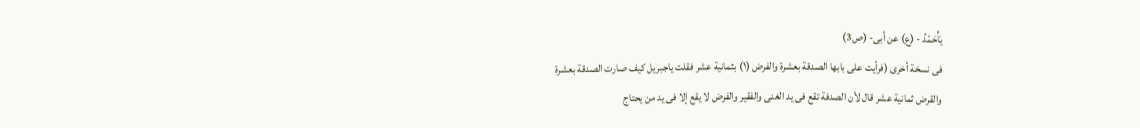يَأْحَمّدُ - (ع) عن أبى- (ص3)
فى نسخة أخرى (فرأيت على بابها الصدقة بعشرة والفرض (١) بثمانية عشر فقلت ياجبريل كيف صارت الصدقة بعشرة
والقرض ثمانية عشر قال لأن الصدفة تقع فى يد الغنى والفقير والفرض لا يقع إلا فى يد من يحتاج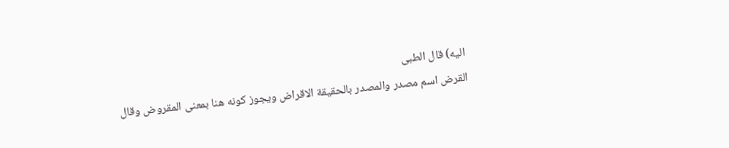اليه) قال الطبى
القرض اسم مصدر والمصدر بالحقيقة الاقراض ويجوز كونه هنا بمعنى المقروض وقال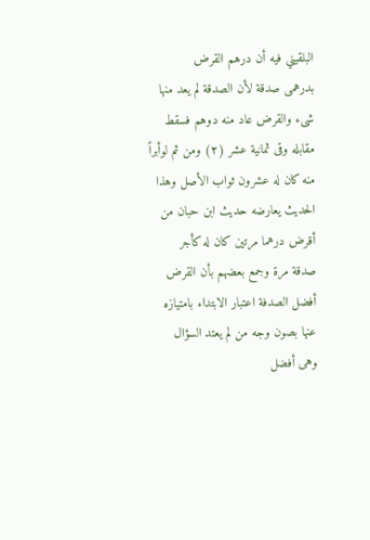البلقيني فيه أن درهم القرض
بدرهمى صدقة لأن الصدقة لم يعد منها شىء والقرض عاد منه دوهم فسقط مقابله وقى ثمانية عشر (٢) ومن ثم لوأبراً
منه كان له عشرون ثواب الأصل وهذا الحديث يعارضه حديث ابن حبان من أقرض درهما مرتين كان له كأجر
صدقة مرة وجمع بعضهم بأن القرض أفضل الصدفة اعتبار الابتداء بامتيازه عنها بصون وجه من لم يعتد السؤال
وهى أفضل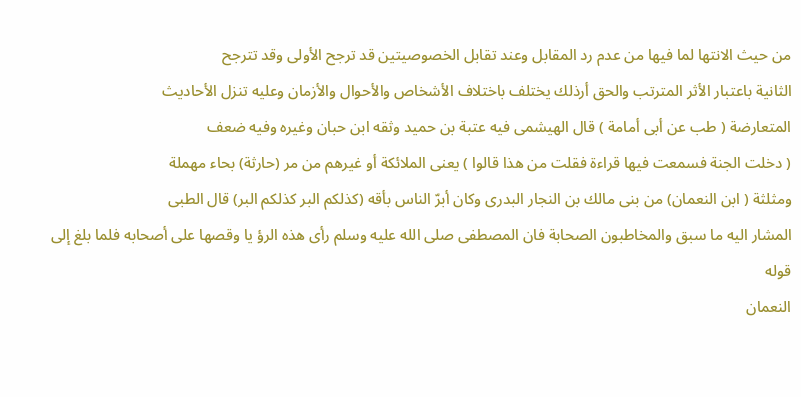من حيث الانتها لما فيها من عدم رد المقابل وعند تقابل الخصوصيتين قد ترجح الأولى وقد تترجح
الثانية باعتبار الأثر المترتب والحق أرذلك يختلف باختلاف الأشخاص والأحوال والأزمان وعليه تنزل الأحاديث
المتعارضة ( طب عن أبى أمامة ) قال الهيشمى فيه عتبة بن حميد وثقه ابن حبان وغيره وفيه ضعف
( دخلت الجنة فسمعت فيها قراءة فقلت من هذا قالوا ) يعنى الملائكة أو غيرهم من مر (حارثة) بحاء مهملة
ومثلثة ( ابن النعمان) من بنى مالك بن النجار البدرى وكان أبرّ الناس بأقه (كذلكم البر كذلكم البر) قال الطبى
المشار اليه ما سبق والمخاطبون الصحابة فان المصطفى صلى الله عليه وسلم رأى هذه الرؤ يا وقصها على أصحابه فلما بلغ إلى قوله
النعمان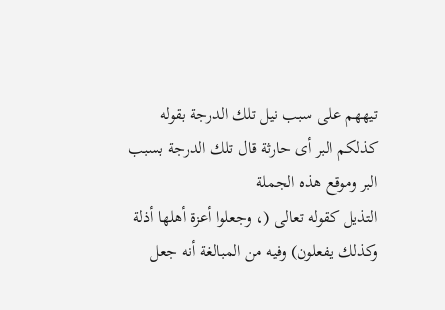تيههم على سبب نيل تلك الدرجة بقوله كذلكم البر أى حارثة قال تلك الدرجة بسبب البر وموقع هذه الجملة
التذيل كقوله تعالى (، وجعلوا أعزة أهلها أذلة وكذلك يفعلون) وفيه من المبالغة أنه جعل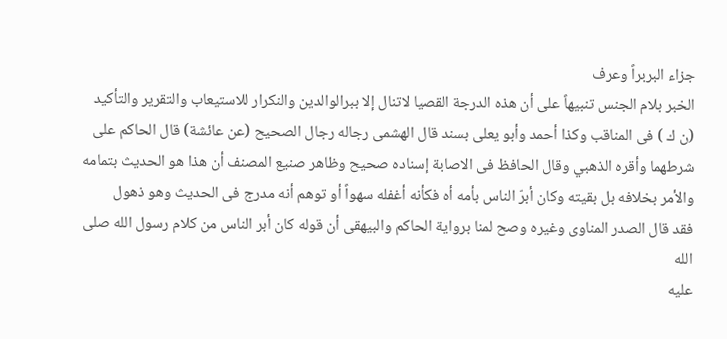جزاء البربراً وعرف
الخبر بلام الجنس تنبيهاً على أن هذه الدرجة القصيا لاتنال إلا ببرالوالدين والنكرار للاستيعاب والتقرير والتأكيد
(ن ك ) فى المناقب وكذا أحمد وأبو يعلى بسند قال الهشمى رجاله رجال الصحيح (عن عائشة) قال الحاكم على
شرطهما وأقره الذهبي وقال الحافظ فى الاصابة إسناده صحيح وظاهر صنيع المصنف أن هذا هو الحديث بتمامه
والأمر بخلافه بل بقيته وكان أبرّ الناس بأمه أه فكأنه أغفله سهواً أو توهم أنه مدرج فى الحديث وهو ذهول
فقد قال الصدر المناوى وغيره وصح لمنا برواية الحاكم والبيهقى أن قوله كان أبر الناس من كلام رسول الله صلى الله
عليه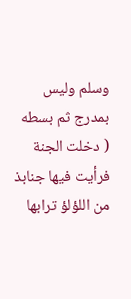وسلم وليس بمدرج ثم بسطه
( دخلت الجنة فرأيت فيها جنابذ من اللؤلؤ ترابها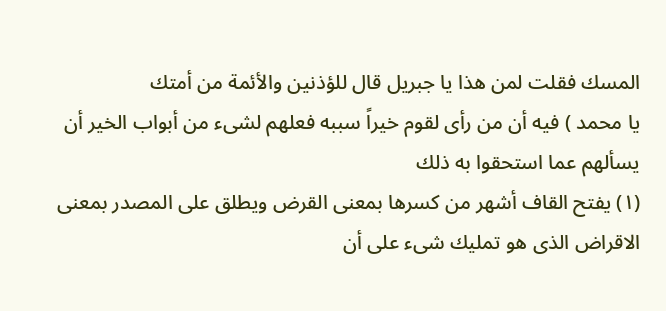المسك فقلت لمن هذا يا جبريل قال للؤذنين والأئمة من أمتك
يا محمد ) فيه أن من رأى لقوم خيراً سببه فعلهم لشىء من أبواب الخير أن يسألهم عما استحقوا به ذلك
(١) يفتح القاف أشهر من كسرها بمعنى القرض ويطلق على المصدر بمعنى الاقراض الذى هو تمليك شىء على أن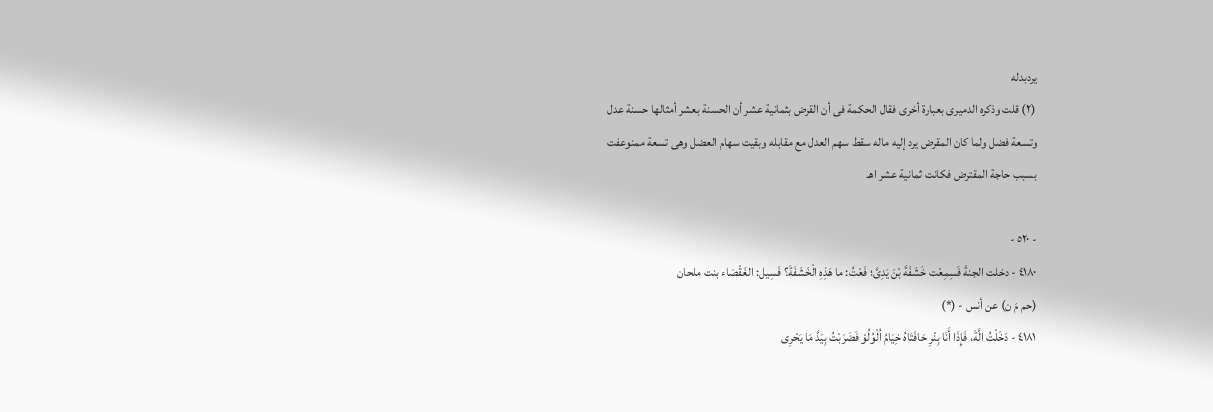يردبدله
(٢) قلت وذكره الدميرى بعبارة أخرى فقال الحكمة فى أن القرض بثمانية عشر أن الحسنة بعشر أمثالها حسنة عدل
وتسعة فضل ولما كان المقرض يرد إليه ماله سقط سهم العدل مع مقابله وبقيت سهام العضل وهى تسعة ممنوعفت
بسبب حاجة المقترض فكانت ثمانية عشر اهـ

- ٥٢٠ -
٤١٨٠ - دخلت الجنةَ فَسِمِعْت خَشَفَةَ بْنَ يَدِىَّ؛ فَعْتُ: ما هَذِهِ الْخَشَفَةَ؟ فَسِيل: الغَقْصَاء بنت ملحان
(حم مَ ن) عن أنس - (*)
٤١٨١ - دَخَلْتُ الَّةَ، فَإِذَا أَنَا بِنْرِ حَافَتَاهُ خِيَامُ اُلْوُلُوْ فَضَرَبْتُ بِيَدَّ مَا يَحْرِى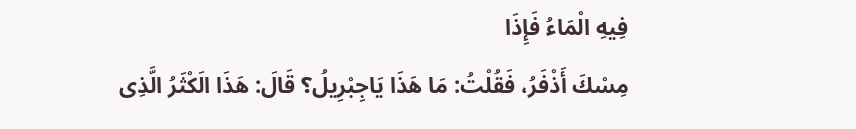فِيهِ الْمَاءُ فَإِذَا
مِسْكَ أَذْفَرُ، فَقُلْتُ: مَا هَذَا يَاجِبْرِيلُ؟ قَالَ: هَذَا الَكْثَرُ الَّذِى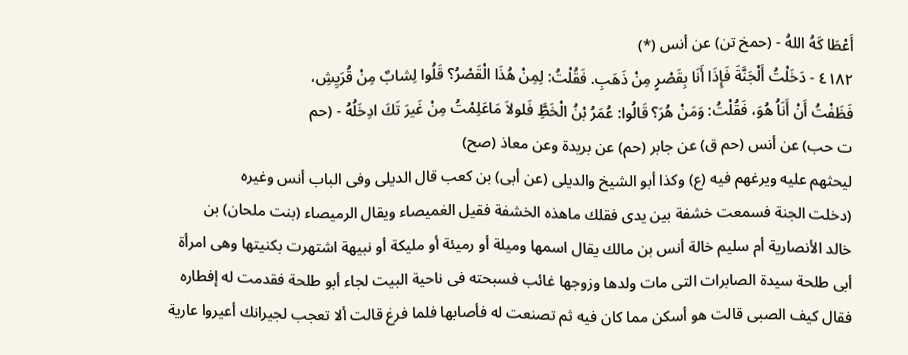أَعْطَا كَهُ اللهُ - (حمخ تن) عن أنس (*)
٤١٨٢ - دَخَلْتُ أَلْجَنَّةَ فَإِذَا أَنَا بِقَصْرٍ مِنْ ذَهَبِ. فَقُلْتُ: لِمِنْ هُذَا الْقَصْرُ؟ قَلُوا لِشابٌ مِنْ قُرَيِشِ،
فَظَفْتُ أَنْ أَنَاُ هُوَ، فَقُلْتُ: وَمَنْ هُرَ؟ قَالُوا: عُمَرُ بْنُ الْخَطَِّ فَلولاَ مَاعَلِمْتُ مِنْ غَيرَ تَكَ ادِخَلُهُ - (حم
ت حب) عن أنس (حم ق) عن جابر (حم) عن بريدة وعن معاذ (صح)
ليحثهم عليه ويرغهم فيه (ع) وكذا أبو الشيخ والديلى (عن أبى) بن كعب قال الديلى وفى الباب أنس وغيره
(دخلت الجنة فسمعت خشفة بين يدى فقلك ماهذه الخشفة فقيل الغميصاء ويقال الرميصاء (بنت ملحان) بن
خالد الأنصارية أم سليم خالة أنس بن مالك يقال اسمها وميلة أو رميئة أو مليكة أو نبيهة اشتهرت بكنيتها وهى امرأة
أبى طلحة سيدة الصابرات التى مات ولدها وزوجها غائب فسبحته فى ناحية البيت لجاء أبو طلحة فقدمت له إفطاره
فقال كيف الصبى قالت هو أسكن مما كان فيه ثم تصنعت له فأصابها فلما فرغ قالت ألا تعجب لجيرانك أعيروا عارية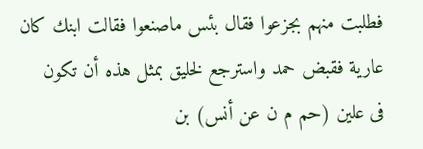فطلبت منهم بجزعوا فقال بئس ماصنعوا فقالت ابنك كان عارية فقبض حمد واسترجع لخليق بمثل هذه أن تكون
فى علين (حم م ن عن أنس) بن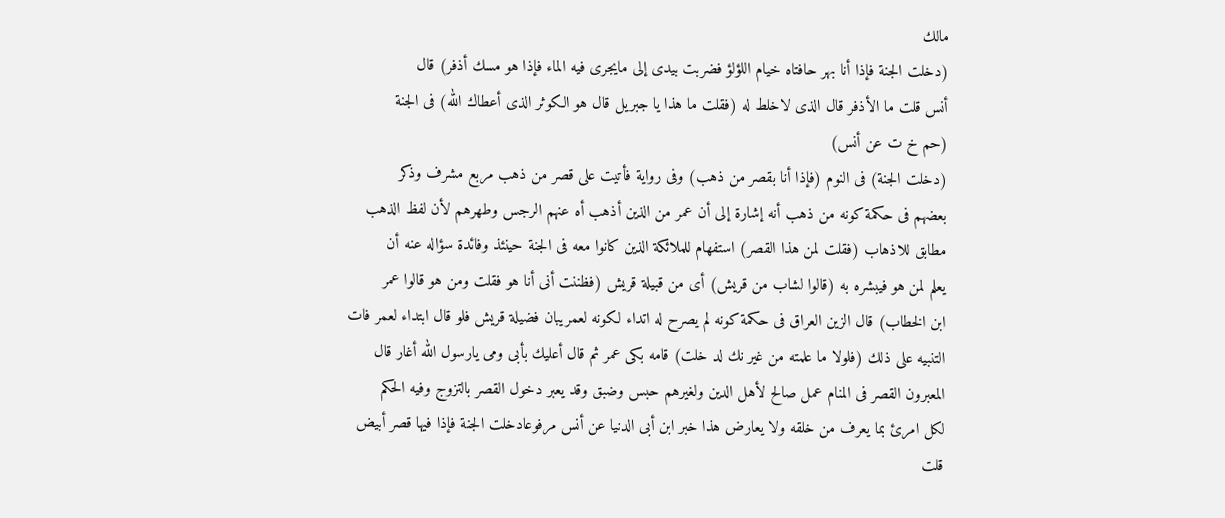مالك
(دخلت الجنة فإذا أنا بهر حافتاه خيام اللؤلؤ فضربت بيدى إلى مايجرى فيه الماء فإذا هو مسك أذفر) قال
أنس قلت ما الأذفر قال الذى لاخلط له (فقلت ما هذا يا جبريل قال هو الكوثر الذى أعطاك الله) فى الجنة
(حم خ ت عن أنس)
(دخلت الجنة) فى النوم (فإذا أنا بقصر من ذهب) وفى رواية فأتيت على قصر من ذهب مربع مشرف وذكر
بعضهم فى حكمة كونه من ذهب أنه إشارة إلى أن عمر من الذين أذهب أه عنهم الرجس وطهرهم لأن لفظ الذهب
مطابق للاذهاب (فقلت لمن هذا القصر) استفهام للملائكة الذين كانوا معه فى الجنة حينئذ وفائدة سؤاله عنه أن
يعلم لمن هو فيبشره به (قالوا لشاب من قريش) أى من قبيلة قريش (فظننت أنى أنا هو فقلت ومن هو قالوا عمر
ابن الخطاب) قال الزين العراق فى حكمة كونه لم يصرح له اتداء لكونه لعمريبان فضيلة قريش فلو قال ابتداء لعمر فات
التنبيه على ذلك (فلولا ما علمته من غير نك لد خلت) قامه بكى عمر ثم قال أعليك بأبى ومى يارسول الله أغار قال
المعبرون القصر فى المنام عمل صالح لأهل الدين ولغيرهم حبس وضبق وقد يعبر دخول القصر بالتزوج وفيه الحكم
لكل امرئ بما يعرف من خلقه ولا يعارض هذا خبر ابن أبى الدنيا عن أنس مرفوعادخلت الجنة فإذا فيها قصر أبيض
قلت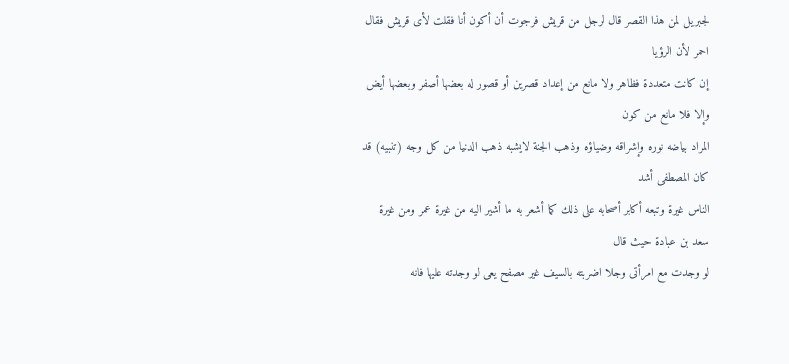لجبريل لمن هذا القصر قال لرجل من قريش فرجوت أن أكون أنا فقلت لأى قريش فقال احمر لأن الرؤيا
إن كانت متعددة فظاهر ولا مانع من إعداد قصرين أو قصور له بعضها أصفر وبعضها أيض وإلا فلا مانع من كون
المراد بياضه نوره وإشراقه وضياؤه وذهب الجنة لايشبه ذهب الدنيا من كل وجه (تنبيه) قد كان المصطفى أشد
الناس غيرة وتبعه أكابر أصحابه على ذلك كما أشعر به ما أشير اليه من غيرة عمر ومن غيرة سعد بن عبادة حيث قال
لو وجدت مع امرأتى وجلا اضربته بالسيف غير مصفح يعى لو وجدته عليها فانه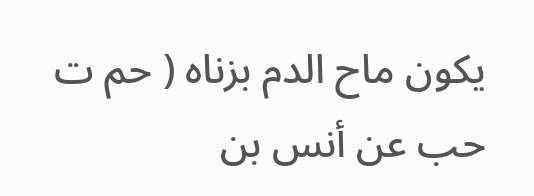يكون ماح الدم بزناه ( حم ت
حب عن أنس بن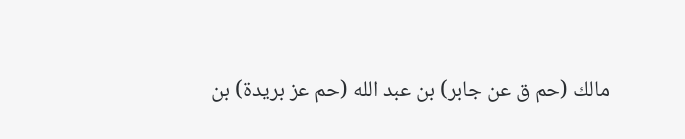مالك (حم ق عن جابر) بن عبد الله (حم عز بريدة) بن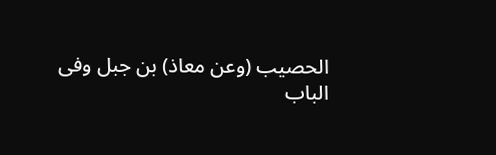الحصيب (وعن معاذ) بن جبل وفى
الباب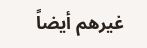غيرهم أيضاً